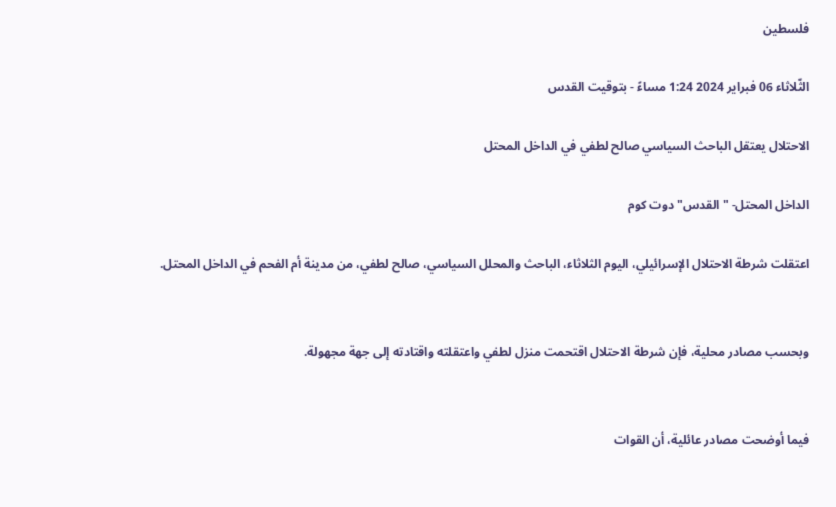فلسطين

الثّلاثاء 06 فبراير 2024 1:24 مساءً - بتوقيت القدس

الاحتلال يعتقل الباحث السياسي صالح لطفي في الداخل المحتل

الداخل المحتل- "القدس" دوت كوم

اعتقلت شرطة الاحتلال الإسرائيلي، اليوم الثلاثاء، الباحث والمحلل السياسي، صالح لطفي، من مدينة أم الفحم في الداخل المحتل.


وبحسب مصادر محلية، فإن شرطة الاحتلال اقتحمت منزل لطفي واعتقلته واقتادته إلى جهة مجهولة.


فيما أوضحت مصادر عائلية، أن القوات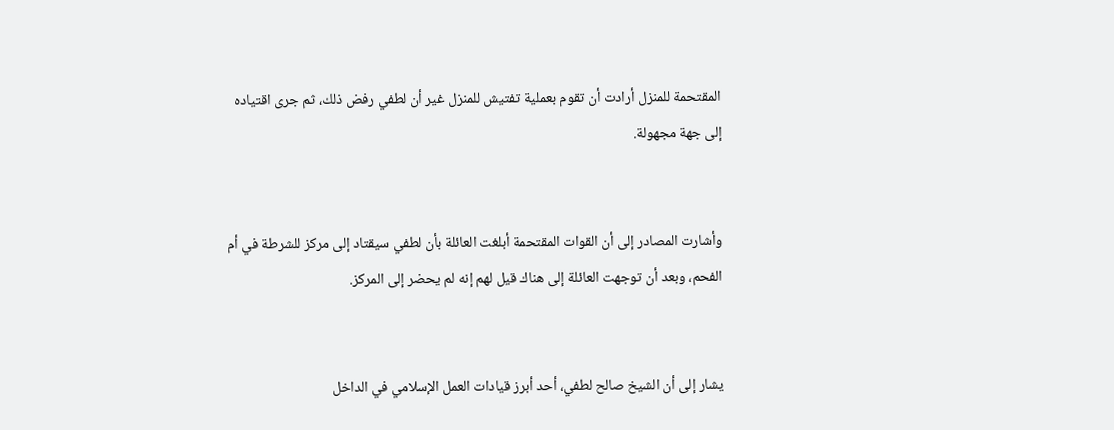المقتحمة للمنزل أرادت أن تقوم بعملية تفتيش للمنزل غير أن لطفي رفض ذلك، ثم جرى اقتياده إلى جهة مجهولة.


وأشارت المصادر إلى أن القوات المقتحمة أبلغت العائلة بأن لطفي سيقتاد إلى مركز للشرطة في أم الفحم، وبعد أن توجهت العائلة إلى هناك قيل لهم إنه لم يحضر إلى المركز.


يشار إلى أن الشيخ صالح لطفي، أحد أبرز قيادات العمل الإسلامي في الداخل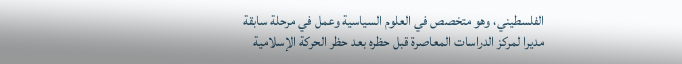الفلسطيني، وهو متخصص في العلوم السياسية وعمل في مرحلة سابقة مديرا لمركز الدراسات المعاصرة قبل حظره بعد حظر الحركة الإسلامية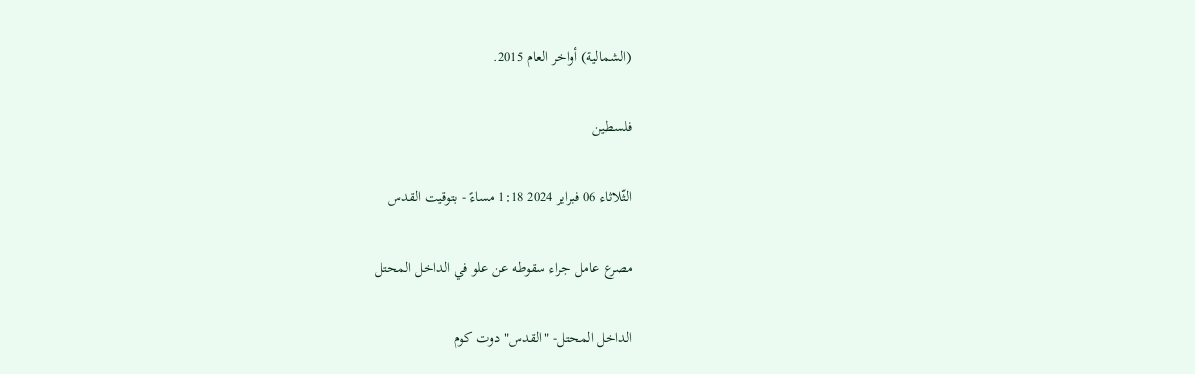(الشمالية) أواخر العام 2015.

فلسطين

الثّلاثاء 06 فبراير 2024 1:18 مساءً - بتوقيت القدس

مصرع عامل جراء سقوطه عن علو في الداخل المحتل

الداخل المحتل- "القدس" دوت كوم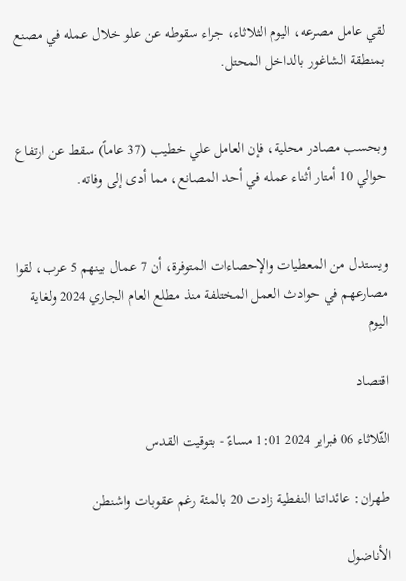لقي عامل مصرعه، اليوم الثلاثاء، جراء سقوطه عن علو خلال عمله في مصنع بمنطقة الشاغور بالداخل المحتل.


وبحسب مصادر محلية، فإن العامل علي خطيب (37 عاماً) سقط عن ارتفاع حوالي 10 أمتار أثناء عمله في أحد المصانع، مما أدى إلى وفاته.


ويستدل من المعطيات والإحصاءات المتوفرة، أن 7 عمال بينهم 5 عرب، لقوا مصارعهم في حوادث العمل المختلفة منذ مطلع العام الجاري 2024 ولغاية اليوم

اقتصاد

الثّلاثاء 06 فبراير 2024 1:01 مساءً - بتوقيت القدس

طهران: عائداتنا النفطية زادت 20 بالمئة رغم عقوبات واشنطن

الأناضول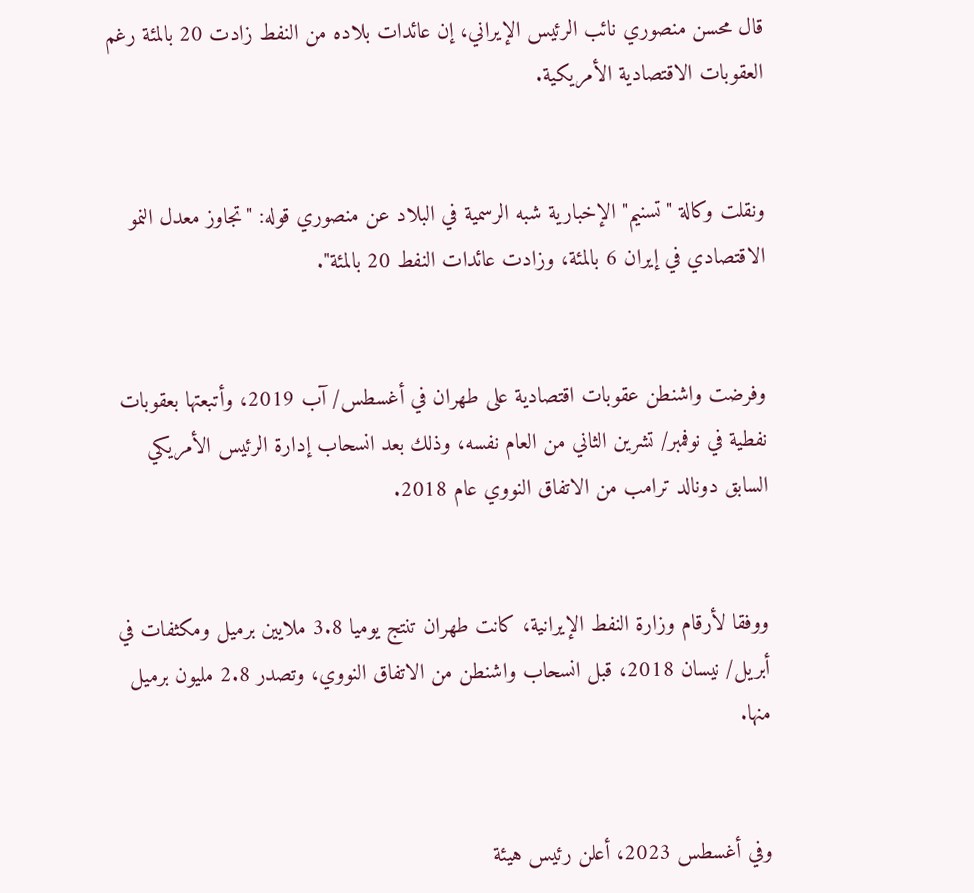قال محسن منصوري نائب الرئيس الإيراني، إن عائدات بلاده من النفط زادت 20 بالمئة رغم العقوبات الاقتصادية الأمريكية.


ونقلت وكالة "تسنيم" الإخبارية شبه الرسمية في البلاد عن منصوري قوله: "تجاوز معدل النمو الاقتصادي في إيران 6 بالمئة، وزادت عائدات النفط 20 بالمئة".


وفرضت واشنطن عقوبات اقتصادية على طهران في أغسطس/ آب 2019، وأتبعتها بعقوبات نفطية في نوفمبر/ تشرين الثاني من العام نفسه، وذلك بعد انسحاب إدارة الرئيس الأمريكي السابق دونالد ترامب من الاتفاق النووي عام 2018.


ووفقا لأرقام وزارة النفط الإيرانية، كانت طهران تنتج يوميا 3.8 ملايين برميل ومكثفات في أبريل/ نيسان 2018، قبل انسحاب واشنطن من الاتفاق النووي، وتصدر 2.8 مليون برميل منها.


وفي أغسطس 2023، أعلن رئيس هيئة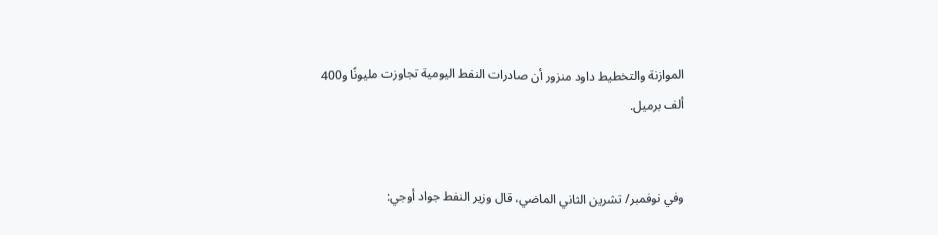الموازنة والتخطيط داود منزور أن صادرات النفط اليومية تجاوزت مليونًا و400 ألف برميل.


وفي نوفمبر/ تشرين الثاني الماضي، قال وزير النفط جواد أوجي: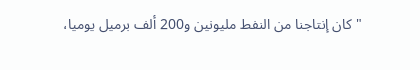"كان إنتاجنا من النفط مليونين و200 ألف برميل يوميا،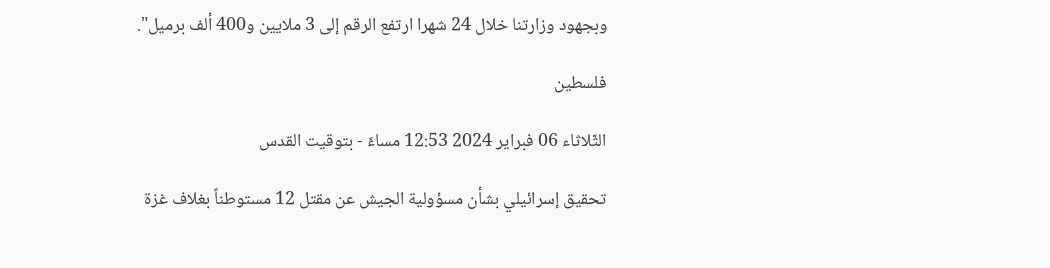وبجهود وزارتنا خلال 24 شهرا ارتفع الرقم إلى 3 ملايين و400 ألف برميل".

فلسطين

الثّلاثاء 06 فبراير 2024 12:53 مساءً - بتوقيت القدس

تحقيق إسرائيلي بشأن مسؤولية الجيش عن مقتل 12 مستوطناً بغلاف غزة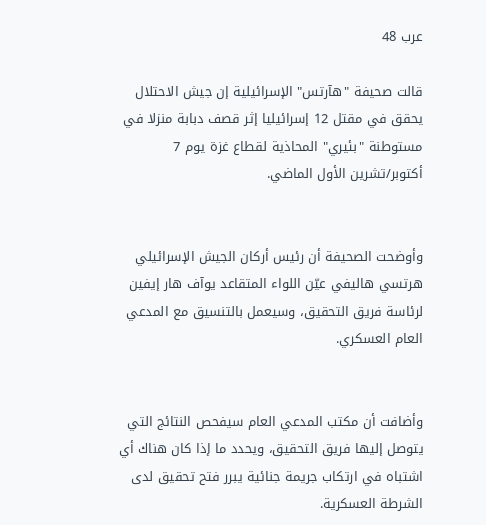عرب 48

قالت صحيفة "هآرتس" الإسرائيلية إن جيش الاحتلال يحقق في مقتل 12 إسرائيليا إثر قصف دبابة منزلا في مستوطنة "بئيري" المحاذية لقطاع غزة يوم 7 أكتوبر/تشرين الأول الماضي.


وأوضحت الصحيفة أن رئيس أركان الجيش الإسرائيلي هرتسي هاليفي عيّن اللواء المتقاعد يوآف هار إيفين لرئاسة فريق التحقيق، وسيعمل بالتنسيق مع المدعي العام العسكري.


وأضافت أن مكتب المدعي العام سيفحص النتائج التي يتوصل إليها فريق التحقيق، ويحدد ما إذا كان هناك أي اشتباه في ارتكاب جريمة جنائية يبرر فتح تحقيق لدى الشرطة العسكرية.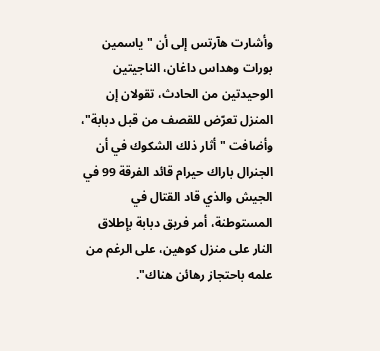وأشارت هآرتس إلى أن "ياسمين بورات وهداس داغان، الناجيتين الوحيدتين من الحادث، تقولان إن المنزل تعرّض للقصف من قبل دبابة"، وأضافت "أثار ذلك الشكوك في أن الجنرال باراك حيرام قائد الفرقة 99 في الجيش والذي قاد القتال في المستوطنة، أمر فريق دبابة بإطلاق النار على منزل كوهين، على الرغم من علمه باحتجاز رهائن هناك".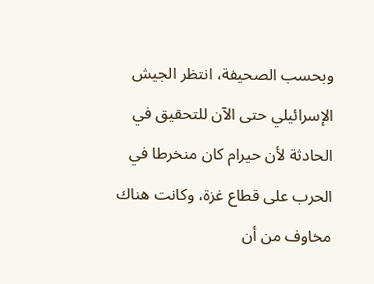وبحسب الصحيفة، انتظر الجيش الإسرائيلي حتى الآن للتحقيق في الحادثة لأن حيرام كان منخرطا في الحرب على قطاع غزة، وكانت هناك مخاوف من أن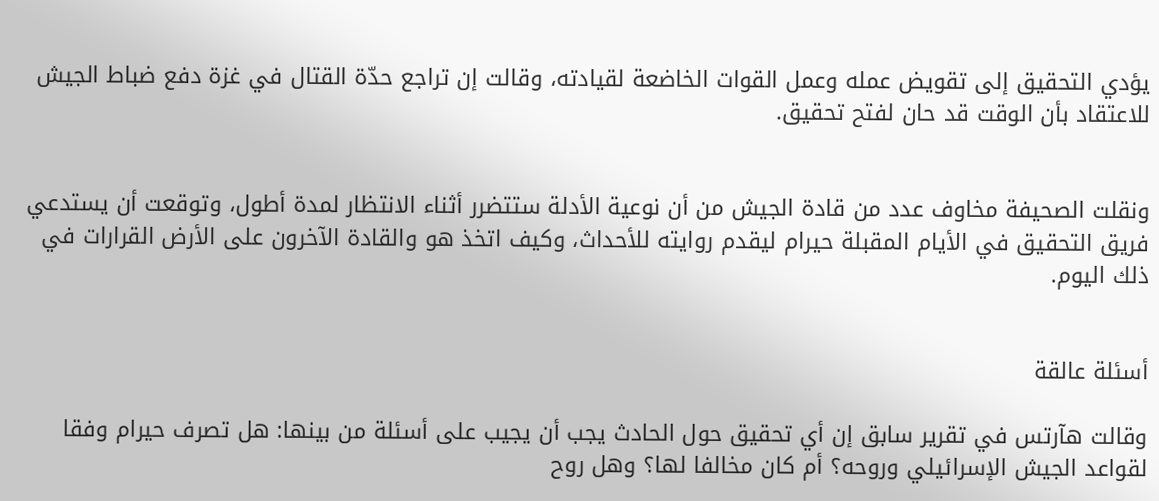يؤدي التحقيق إلى تقويض عمله وعمل القوات الخاضعة لقيادته، وقالت إن تراجع حدّة القتال في غزة دفع ضباط الجيش للاعتقاد بأن الوقت قد حان لفتح تحقيق.


ونقلت الصحيفة مخاوف عدد من قادة الجيش من أن نوعية الأدلة ستتضرر أثناء الانتظار لمدة أطول، وتوقعت أن يستدعي فريق التحقيق في الأيام المقبلة حيرام ليقدم روايته للأحداث، وكيف اتخذ هو والقادة الآخرون على الأرض القرارات في ذلك اليوم.


أسئلة عالقة

وقالت هآرتس في تقرير سابق إن أي تحقيق حول الحادث يجب أن يجيب على أسئلة من بينها: هل تصرف حيرام وفقا لقواعد الجيش الإسرائيلي وروحه؟ أم كان مخالفا لها؟ وهل روح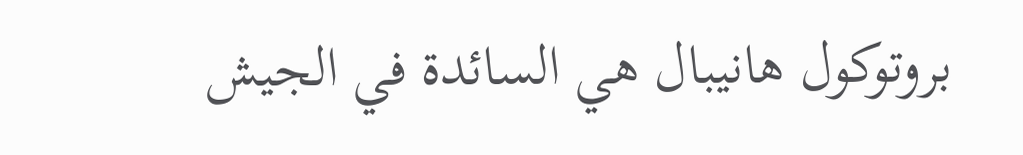بروتوكول هانيبال هي السائدة في الجيش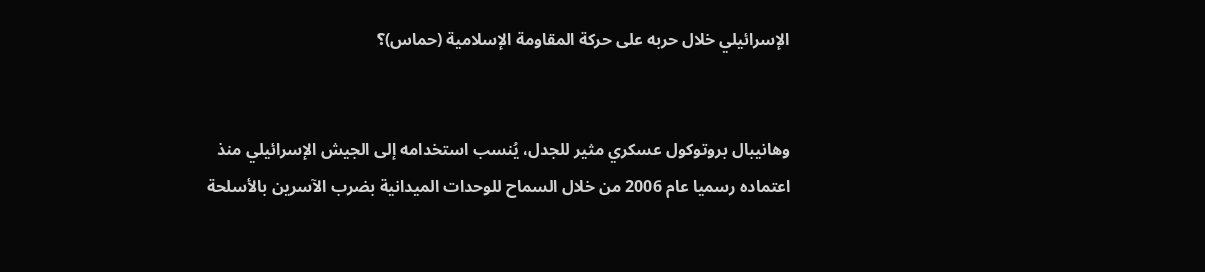الإسرائيلي خلال حربه على حركة المقاومة الإسلامية (حماس)؟


وهانيبال بروتوكول عسكري مثير للجدل، يُنسب استخدامه إلى الجيش الإسرائيلي منذ اعتماده رسميا عام 2006 من خلال السماح للوحدات الميدانية بضرب الآسرين بالأسلحة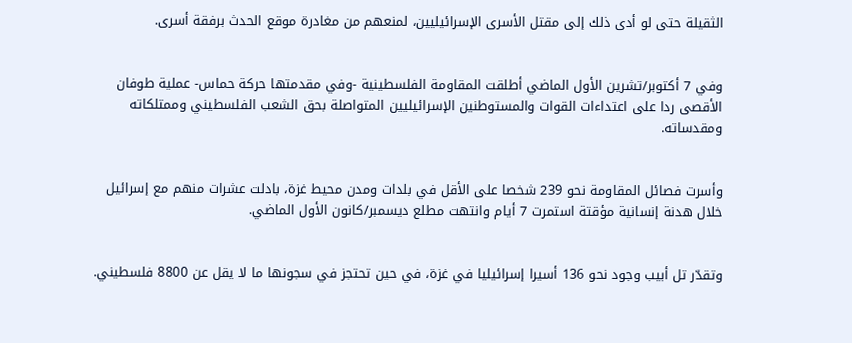الثقيلة حتى لو أدى ذلك إلى مقتل الأسرى الإسرائيليين، لمنعهم من مغادرة موقع الحدث برفقة أسرى.


وفي 7 أكتوبر/تشرين الأول الماضي أطلقت المقاومة الفلسطينية -وفي مقدمتها حركة حماس- عملية طوفان الأقصى ردا على اعتداءات القوات والمستوطنين الإسرائيليين المتواصلة بحق الشعب الفلسطيني وممتلكاته ومقدساته.


وأسرت فصائل المقاومة نحو 239 شخصا على الأقل في بلدات ومدن محيط غزة، بادلت عشرات منهم مع إسرائيل خلال هدنة إنسانية مؤقتة استمرت 7 أيام وانتهت مطلع ديسمبر/كانون الأول الماضي.


وتقدّر تل أبيب وجود نحو 136 أسيرا إسرائيليا في غزة، في حين تحتجز في سجونها ما لا يقل عن 8800 فلسطيني.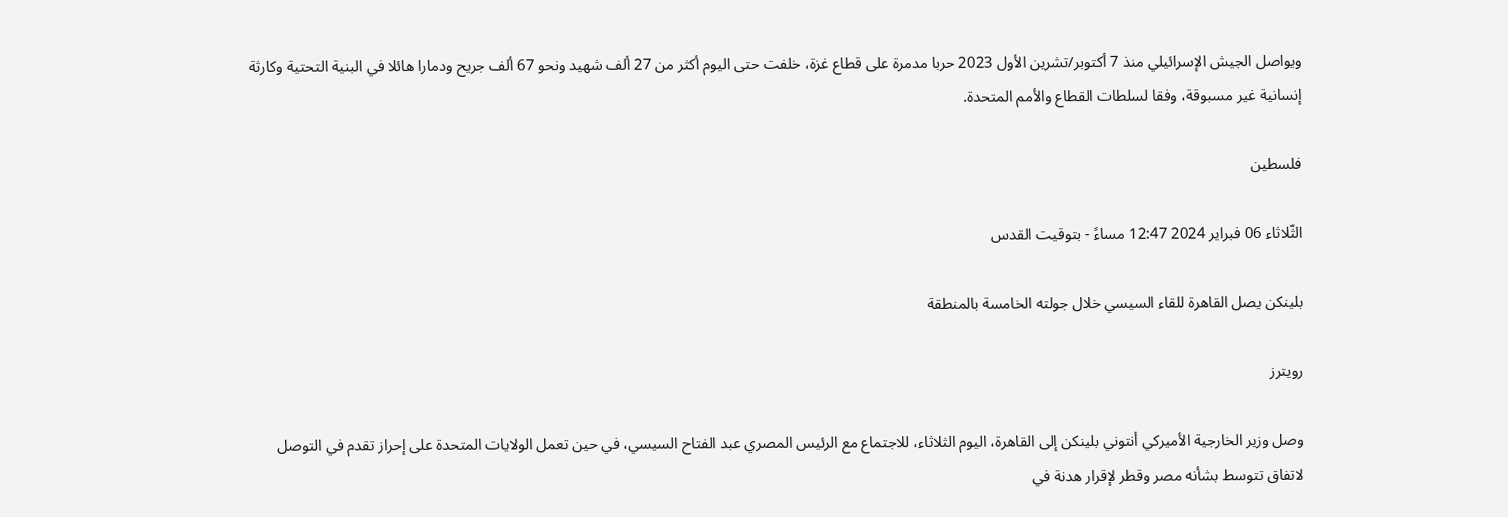ويواصل الجيش الإسرائيلي منذ 7 أكتوبر/تشرين الأول 2023 حربا مدمرة على قطاع غزة، خلفت حتى اليوم أكثر من 27 ألف شهيد ونحو 67 ألف جريح ودمارا هائلا في البنية التحتية وكارثة إنسانية غير مسبوقة، وفقا لسلطات القطاع والأمم المتحدة.

فلسطين

الثّلاثاء 06 فبراير 2024 12:47 مساءً - بتوقيت القدس

بلينكن يصل القاهرة للقاء السيسي خلال جولته الخامسة بالمنطقة

رويترز

وصل وزير الخارجية الأميركي أنتوني بلينكن إلى القاهرة، اليوم الثلاثاء، للاجتماع مع الرئيس المصري عبد الفتاح السيسي، في حين تعمل الولايات المتحدة على إحراز تقدم في التوصل لاتفاق تتوسط بشأنه مصر وقطر لإقرار هدنة في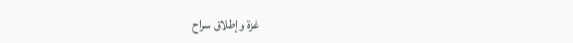غزة وإطلاق سراح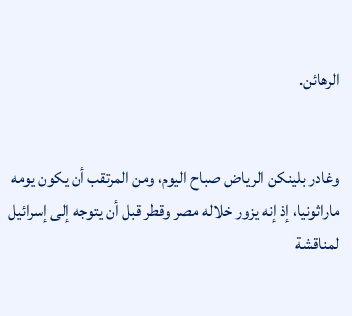الرهائن.


وغادر بلينكن الرياض صباح اليوم، ومن المرتقب أن يكون يومه ماراثونيا، إذ إنه يزور خلاله مصر وقطر قبل أن يتوجه إلى إسرائيل لمناقشة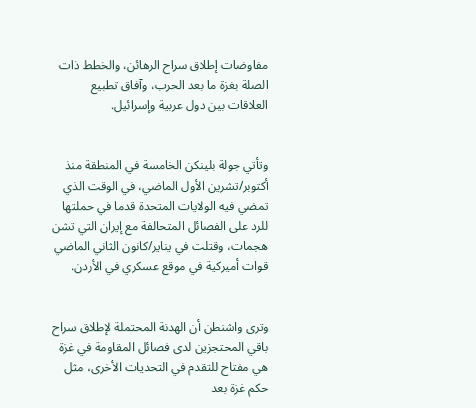مفاوضات إطلاق سراح الرهائن، والخطط ذات الصلة بغزة ما بعد الحرب، وآفاق تطبيع العلاقات بين دول عربية وإسرائيل.


وتأتي جولة بلينكن الخامسة في المنطقة منذ أكتوبر/تشرين الأول الماضي، في الوقت الذي تمضي فيه الولايات المتحدة قدما في حملتها للرد على الفصائل المتحالفة مع إيران التي تشن هجمات، وقتلت في يناير/كانون الثاني الماضي قوات أميركية في موقع عسكري في الأردن.


وترى واشنطن أن الهدنة المحتملة لإطلاق سراح باقي المحتجزين لدى فصائل المقاومة في غزة هي مفتاح للتقدم في التحديات الأخرى، مثل حكم غزة بعد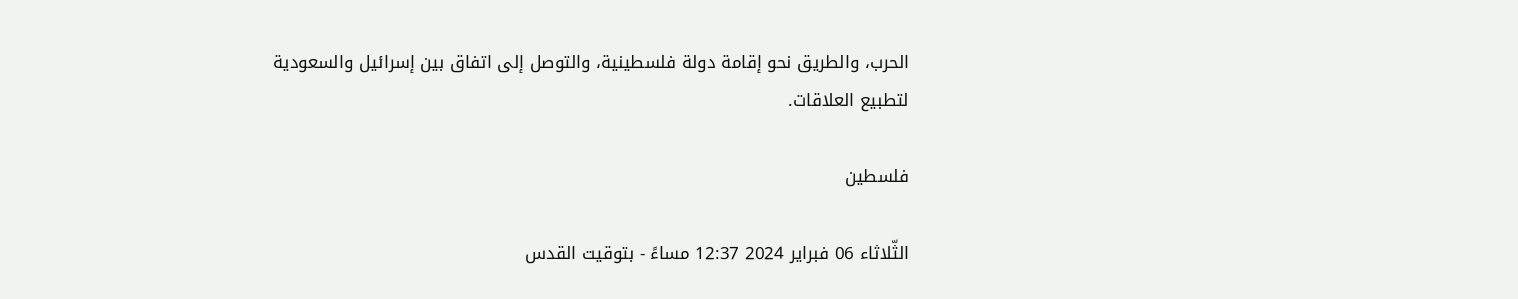الحرب، والطريق نحو إقامة دولة فلسطينية، والتوصل إلى اتفاق بين إسرائيل والسعودية لتطبيع العلاقات.

فلسطين

الثّلاثاء 06 فبراير 2024 12:37 مساءً - بتوقيت القدس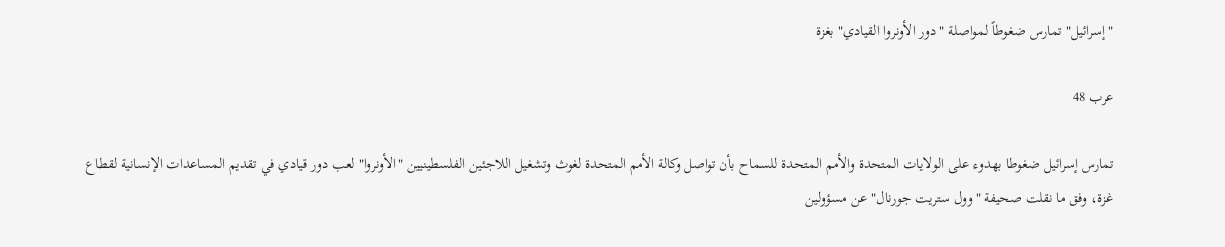"إسرائيل" تمارس ضغوطاً لمواصلة "دور الأونروا القيادي" بغزة

عرب 48

تمارس إسرائيل ضغوطا بهدوء على الولايات المتحدة والأمم المتحدة للسماح بأن تواصل وكالة الأمم المتحدة لغوث وتشغيل اللاجئين الفلسطينيين "الأونروا" لعب دور قيادي في تقديم المساعدات الإنسانية لقطاع غزة، وفق ما نقلت صحيفة "وول ستريت جورنال" عن مسؤولين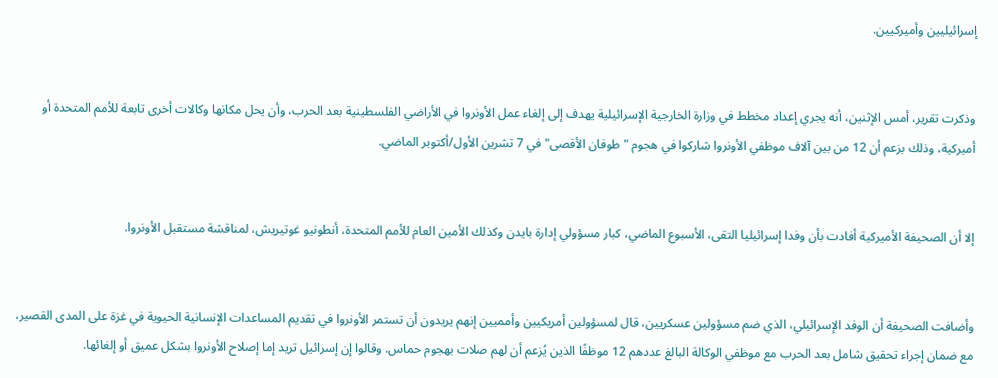إسرائيليين وأميركيين.


وذكرت تقرير، أمس الإثنين، أنه يجري إعداد مخطط في وزارة الخارجية الإسرائيلية يهدف إلى إلغاء عمل الأونروا في الأراضي الفلسطينية بعد الحرب، وأن يحل مكانها وكالات أخرى تابعة للأمم المتحدة أو أميركية، وذلك بزعم أن 12 من بين آلاف موظفي الأونروا شاركوا في هجوم "طوفان الأقصى" في 7 تشرين الأول/أكتوبر الماضي.


إلا أن الصحيفة الأميركية أفادت بأن وفدا إسرائيليا التقى، الأسبوع الماضي، كبار مسؤولي إدارة بايدن وكذلك الأمين العام للأمم المتحدة، أنطونيو غوتيريش، لمناقشة مستقبل الأونروا.


وأضافت الصحيفة أن الوفد الإسرائيلي، الذي ضم مسؤولين عسكريين، قال لمسؤولين أمريكيين وأمميين إنهم يريدون أن تستمر الأونروا في تقديم المساعدات الإنسانية الحيوية في غزة على المدى القصير، مع ضمان إجراء تحقيق شامل بعد الحرب مع موظفي الوكالة البالغ عددهم 12 موظفًا الذين يُزعم أن لهم صلات بهجوم حماس. وقالوا إن إسرائيل تريد إما إصلاح الأونروا بشكل عميق أو إلغائها.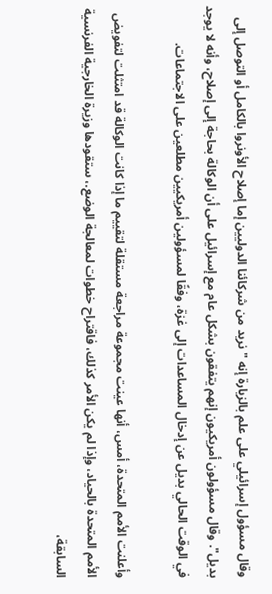وقال مسؤول إسرائيلي على علم بالزيارة إنه "نريد من شركائنا الدوليين إما إصلاح الأونروا بالكامل أو التوصل إلى بديل". وقال مسؤولون أمريكيون إنهم يتفقون بشكل عام مع إسرائيل على أن الوكالة بحاجة إلى إصلاح، وأنه لا يوجد في الوقت الحالي بديل عن إدخال المساعدات إلى غزة، وفقًا لمسؤولين أمريكيين مطلعين على الاجتماعات.

وأعلنت الأمم المتحدة، أمس، أنها عينت مجموعة مراجعة مستقلة لتقييم ما إذا كانت الوكالة قد امتثلت لتفويض الأمم المتحدة بالحياد، وإذا لم يكن الأمر كذلك، فاقتراح خطوات لمعالجة الوضع.، ستقودها وزيرة الخارجية الفرنسية السابقة،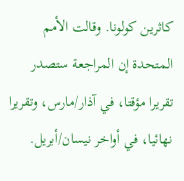كاثرين كولونا. وقالت الأمم المتحدة إن المراجعة ستصدر تقريرا مؤقتا، في آذار/مارس، وتقريرا نهائيا، في أواخر نيسان/أبريل.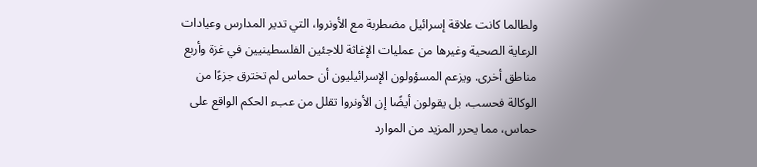ولطالما كانت علاقة إسرائيل مضطربة مع الأونروا، التي تدير المدارس وعيادات الرعاية الصحية وغيرها من عمليات الإغاثة للاجئين الفلسطينيين في غزة وأربع مناطق أخرى. ويزعم المسؤولون الإسرائيليون أن حماس لم تخترق جزءًا من الوكالة فحسب، بل يقولون أيضًا إن الأونروا تقلل من عبء الحكم الواقع على حماس، مما يحرر المزيد من الموارد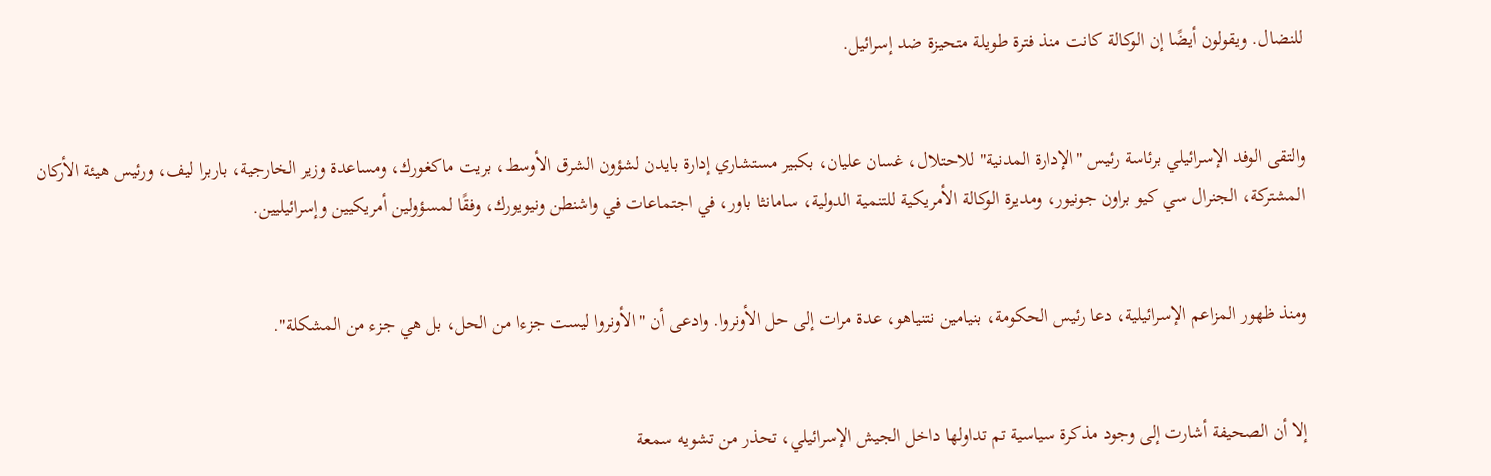للنضال. ويقولون أيضًا إن الوكالة كانت منذ فترة طويلة متحيزة ضد إسرائيل.


والتقى الوفد الإسرائيلي برئاسة رئيس "الإدارة المدنية" للاحتلال، غسان عليان، بكبير مستشاري إدارة بايدن لشؤون الشرق الأوسط، بريت ماكغورك، ومساعدة وزير الخارجية، باربرا ليف، ورئيس هيئة الأركان المشتركة، الجنرال سي كيو براون جونيور، ومديرة الوكالة الأمريكية للتنمية الدولية، سامانثا باور، في اجتماعات في واشنطن ونيويورك، وفقًا لمسؤولين أمريكيين وإسرائيليين.


ومنذ ظهور المزاعم الإسرائيلية، دعا رئيس الحكومة، بنيامين نتنياهو، عدة مرات إلى حل الأونروا. وادعى أن "الأونروا ليست جزءا من الحل، بل هي جزء من المشكلة".


إلا أن الصحيفة أشارت إلى وجود مذكرة سياسية تم تداولها داخل الجيش الإسرائيلي، تحذر من تشويه سمعة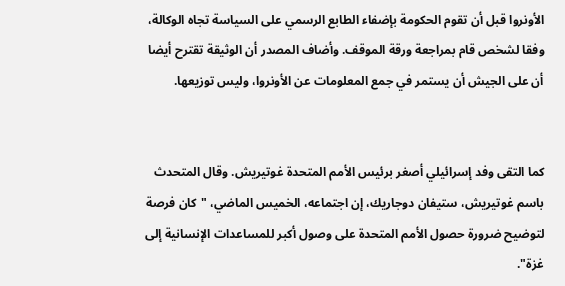الأونروا قبل أن تقوم الحكومة بإضفاء الطابع الرسمي على السياسة تجاه الوكالة، وفقا لشخص قام بمراجعة ورقة الموقف. وأضاف المصدر أن الوثيقة تقترح أيضا أن على الجيش أن يستمر في جمع المعلومات عن الأونروا، وليس توزيعها.


كما التقى وفد إسرائيلي أصغر برئيس الأمم المتحدة غوتيريش. وقال المتحدث باسم غوتيريش، ستيفان دوجاريك، إن اجتماعه، الخميس الماضي، "كان فرصة لتوضيح ضرورة حصول الأمم المتحدة على وصول أكبر للمساعدات الإنسانية إلى غزة".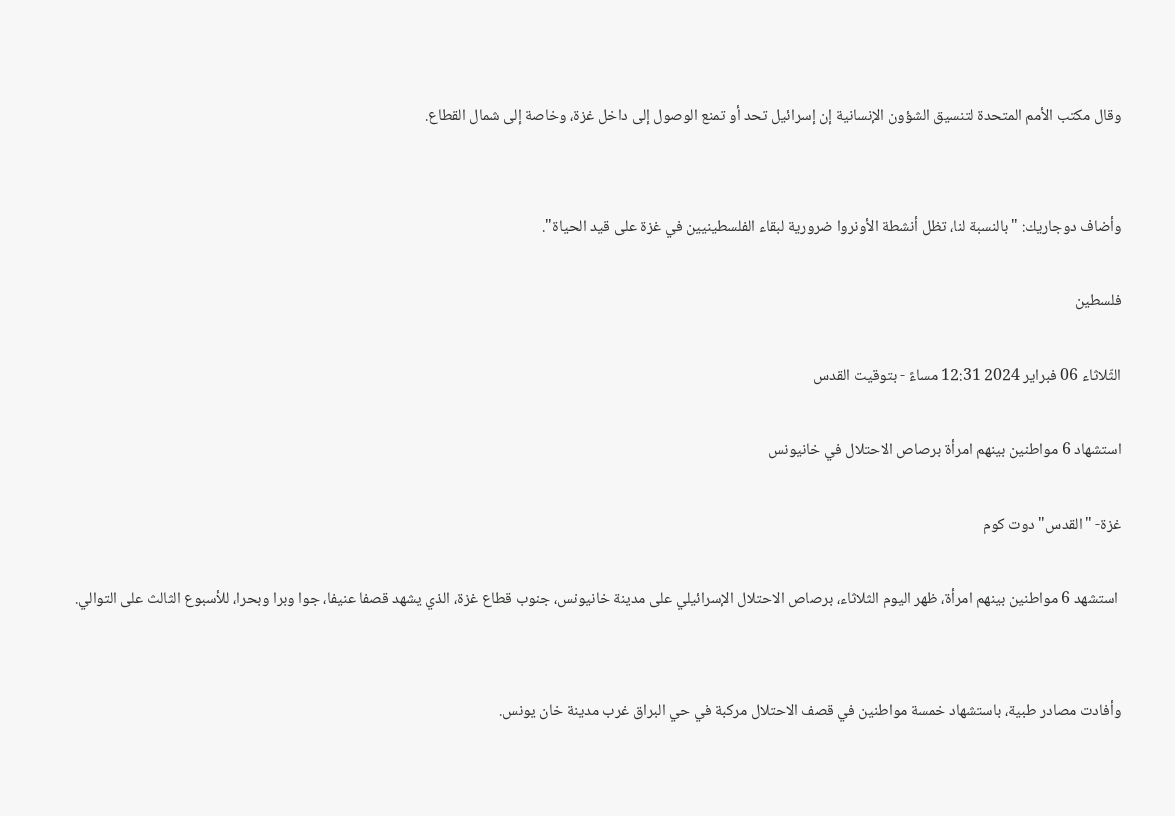وقال مكتب الأمم المتحدة لتنسيق الشؤون الإنسانية إن إسرائيل تحد أو تمنع الوصول إلى داخل غزة، وخاصة إلى شمال القطاع.


وأضاف دوجاريك: "بالنسبة لنا، تظل أنشطة الأونروا ضرورية لبقاء الفلسطينيين في غزة على قيد الحياة".

فلسطين

الثّلاثاء 06 فبراير 2024 12:31 مساءً - بتوقيت القدس

استشهاد 6 مواطنين بينهم امرأة برصاص الاحتلال في خانيونس

غزة- "القدس" دوت كوم

 استشهد 6 مواطنين بينهم امرأة، ظهر اليوم الثلاثاء، برصاص الاحتلال الإسرائيلي على مدينة خانيونس، جنوب قطاع غزة، الذي يشهد قصفا عنيفا، جوا وبرا وبحرا، للأسبوع الثالث على التوالي.


وأفادت مصادر طبية، باستشهاد خمسة مواطنين في قصف الاحتلال مركبة في حي البراق غرب مدينة خان يونس.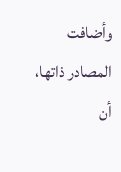وأضافت المصادر ذاتها، أن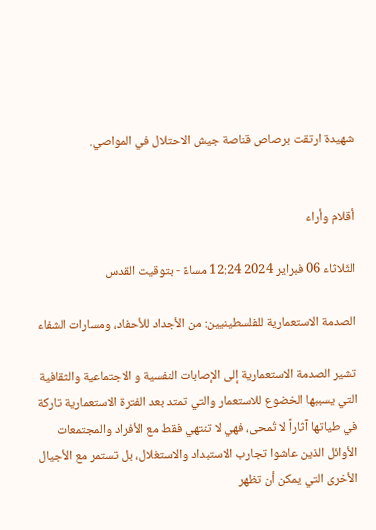شهيدة ارتقت برصاص قناصة جيش الاحتلال في المواصي.


أقلام وأراء

الثّلاثاء 06 فبراير 2024 12:24 مساءً - بتوقيت القدس

الصدمة الاستعمارية للفلسطينيين: من الأجداد للأحفاد، ومسارات الشفاء

تشير الصدمة الاستعمارية إلى الإصابات النفسية و الاجتماعية والثقافية التي يسببها الخضوع للاستعمار والتي تمتد بعد الفترة الاستعمارية تاركة في طياتها آثاراً لا تُمحى، فهي لا تنتهي فقط مع الأفراد والمجتمعات الأوائل الذين عاشوا تجارب الاستبداد والاستغلال، بل تستمر مع الأجيال الأخرى التي يمكن أن تظهر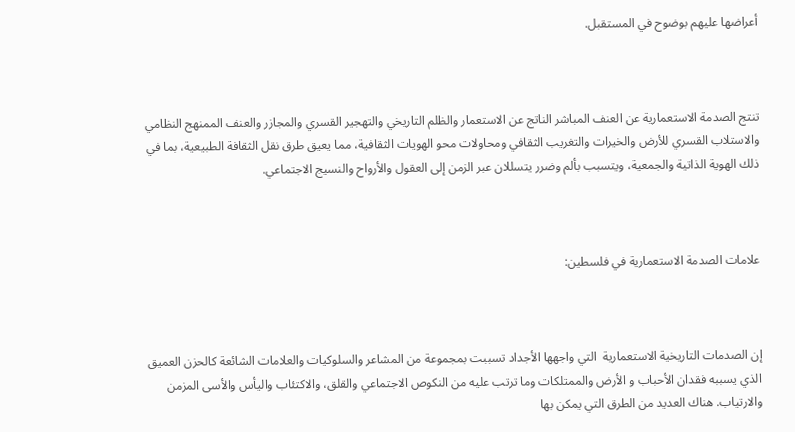أعراضها عليهم بوضوح في المستقبل.



تنتج الصدمة الاستعمارية عن العنف المباشر الناتج عن الاستعمار والظلم التاريخي والتهجير القسري والمجازر والعنف الممنهج النظامي والاستلاب القسري للأرض والخيرات والتغريب الثقافي ومحاولات محو الهويات الثقافية، مما يعيق طرق نقل الثقافة الطبيعية، بما في ذلك الهوية الذاتية والجمعية، ويتسبب بألم وضرر يتسللان عبر الزمن إلى العقول والأرواح والنسيج الاجتماعي.



علامات الصدمة الاستعمارية في فلسطين:



إن الصدمات التاريخية الاستعمارية  التي واجهها الأجداد تسببت بمجموعة من المشاعر والسلوكيات والعلامات الشائعة كالحزن العميق الذي يسببه فقدان الأحباب و الأرض والممتلكات وما ترتب عليه من النكوص الاجتماعي والقلق، والاكتئاب واليأس والأسى المزمن والارتياب. هناك العديد من الطرق التي يمكن بها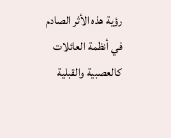رؤية هذه الأثر الصادم في أنظمة العائلات كالعصبية والقبلية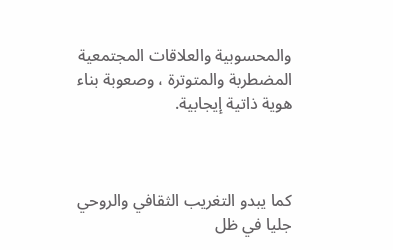والمحسوبية والعلاقات المجتمعية المضطربة والمتوترة ، وصعوبة بناء هوية ذاتية إيجابية.



كما يبدو التغريب الثقافي والروحي جليا في ظل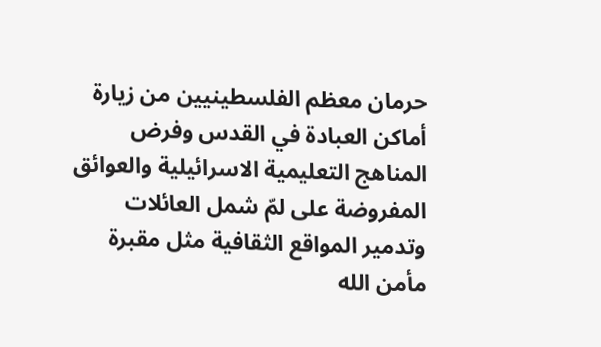حرمان معظم الفلسطينيين من زيارة أماكن العبادة في القدس وفرض المناهج التعليمية الاسرائيلية والعوائق المفروضة على لمّ شمل العائلات وتدمير المواقع الثقافية مثل مقبرة مأمن الله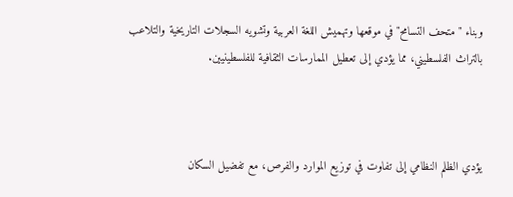وبناء "متحف التسامح" في موقعها وتهميش اللغة العربية وتشويه السجلات التاريخية والتلاعب بالتراث الفلسطيني، مما يؤدي إلى تعطيل الممارسات الثقافية للفلسطينيين.



يؤدي الظلم النظامي إلى تفاوت في توزيع الموارد والفرص، مع تفضيل السكان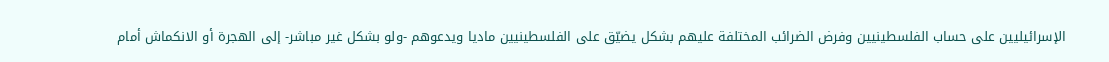الإسرائيليين على حساب الفلسطينيين وفرض الضرائب المختلفة عليهم بشكل يضيّق على الفلسطينيين ماديا ويدعوهم -ولو بشكل غير مباشر- إلى الهجرة أو الانكماش أمام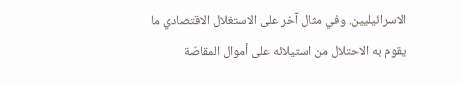الاسرائيليين. وفي مثال آخر على الاستغلال الاقتصادي ما يقوم به الاحتلال من استيلائه على أموال المقاصّة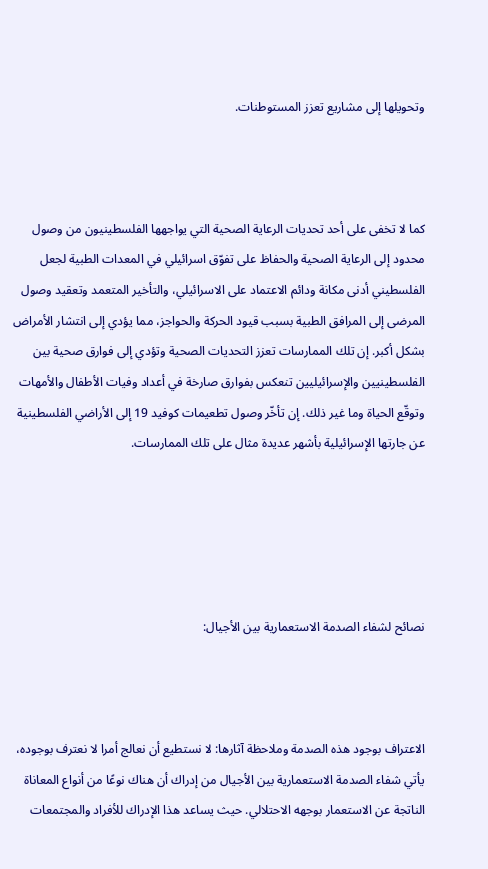وتحويلها إلى مشاريع تعزز المستوطنات.



كما لا تخفى على أحد تحديات الرعاية الصحية التي يواجهها الفلسطينيون من وصول محدود إلى الرعاية الصحية والحفاظ على تفوّق اسرائيلي في المعدات الطبية لجعل الفلسطيني أدنى مكانة ودائم الاعتماد على الاسرائيلي، والتأخير المتعمد وتعقيد وصول المرضى إلى المرافق الطبية بسبب قيود الحركة والحواجز، مما يؤدي إلى انتشار الأمراض بشكل أكبر. إن تلك الممارسات تعزز التحديات الصحية وتؤدي إلى فوارق صحية بين الفلسطينيين والإسرائيليين تنعكس بفوارق صارخة في أعداد وفيات الأطفال والأمهات وتوقّع الحياة وما غير ذلك. إن تأخّر وصول تطعيمات كوفيد 19 إلى الأراضي الفلسطينية عن جارتها الإسرائيلية بأشهر عديدة مثال على تلك الممارسات.





نصائح لشفاء الصدمة الاستعمارية بين الأجيال:



الاعتراف بوجود هذه الصدمة وملاحظة آثارها: لا نستطيع أن نعالج أمرا لا نعترف بوجوده،  يأتي شفاء الصدمة الاستعمارية بين الأجيال من إدراك أن هناك نوعًا من أنواع المعاناة الناتجة عن الاستعمار بوجهه الاحتلالي. حيث يساعد هذا الإدراك للأفراد والمجتمعات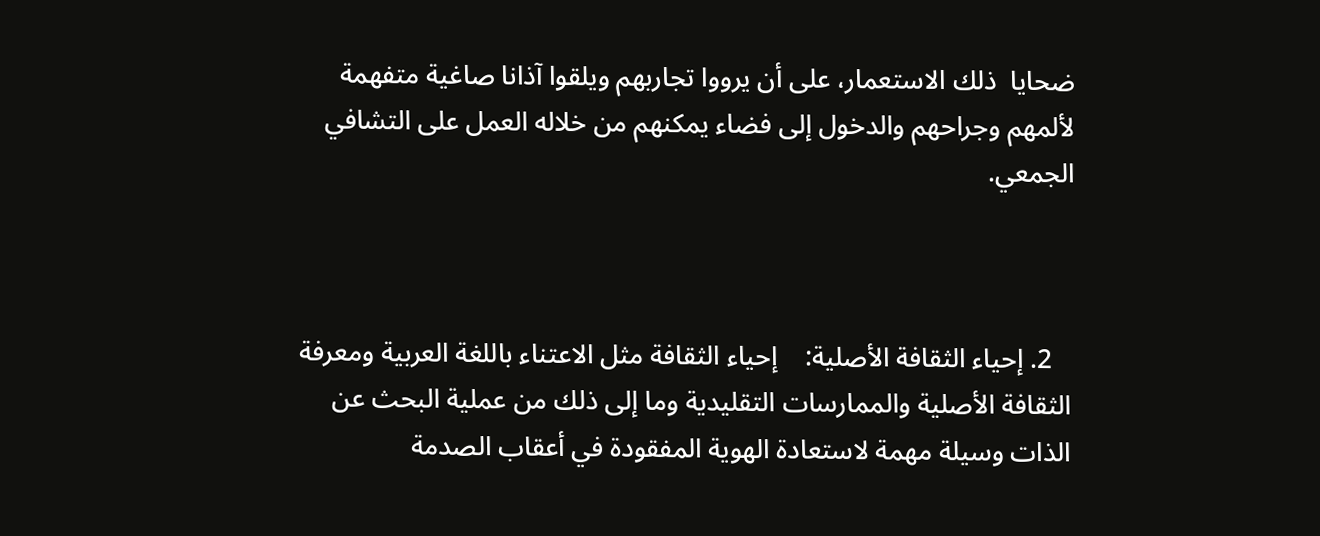ضحايا  ذلك الاستعمار، على أن يرووا تجاربهم ويلقوا آذانا صاغية متفهمة لألمهم وجراحهم والدخول إلى فضاء يمكنهم من خلاله العمل على التشافي الجمعي.



   2. إحياء الثقافة الأصلية:    إحياء الثقافة مثل الاعتناء باللغة العربية ومعرفة الثقافة الأصلية والممارسات التقليدية وما إلى ذلك من عملية البحث عن الذات وسيلة مهمة لاستعادة الهوية المفقودة في أعقاب الصدمة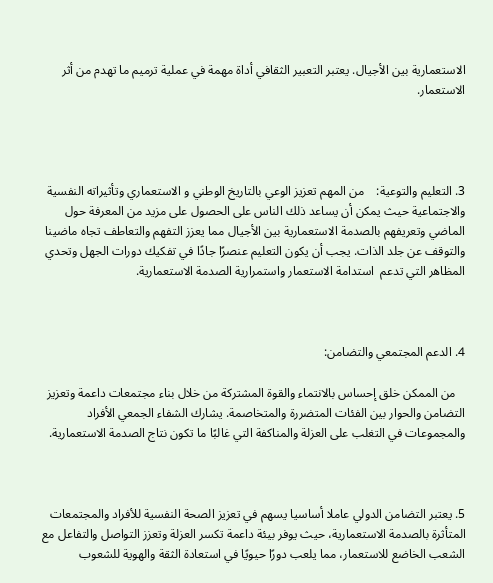الاستعمارية بين الأجيال. يعتبر التعبير الثقافي أداة مهمة في عملية ترميم ما تهدم من أثر الاستعمار.




3. التعليم والتوعية:    من المهم تعزيز الوعي بالتاريخ الوطني و الاستعماري وتأثيراته النفسية والاجتماعية حيث يمكن أن يساعد ذلك الناس على الحصول على مزيد من المعرفة حول الماضي وتعريفهم بالصدمة الاستعمارية بين الأجيال مما يعزز التفهم والتعاطف تجاه ماضينا والتوقف عن جلد الذات. يجب أن يكون التعليم عنصرًا جادًا في تفكيك دورات الجهل وتحدي المظاهر التي تدعم  استدامة الاستعمار واستمرارية الصدمة الاستعمارية.



4. الدعم المجتمعي والتضامن:

   من الممكن خلق إحساس بالانتماء والقوة المشتركة من خلال بناء مجتمعات داعمة وتعزيز التضامن والحوار بين الفئات المتضررة والمتخاصمة. يشارك الشفاء الجمعي الأفراد والمجموعات في التغلب على العزلة والمناكفة التي غالبًا ما تكون نتاج الصدمة الاستعمارية.



5. يعتبر التضامن الدولي عاملا أساسيا يسهم في تعزيز الصحة النفسية للأفراد والمجتمعات المتأثرة بالصدمة الاستعمارية، حيث يوفر بيئة داعمة تكسر العزلة وتعزز التواصل والتفاعل مع الشعب الخاضع للاستعمار، مما يلعب دورًا حيويًا في استعادة الثقة والهوية للشعوب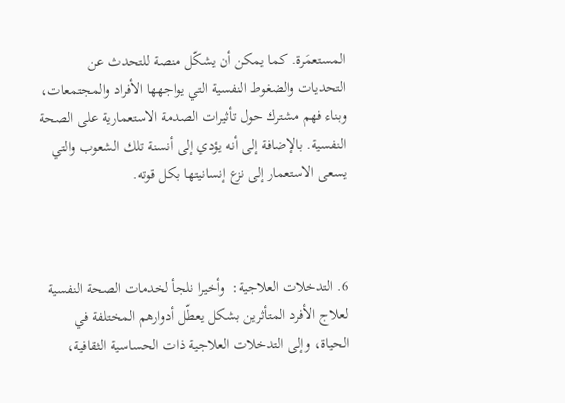المستعمَرة. كما يمكن أن يشكّل منصة للتحدث عن التحديات والضغوط النفسية التي يواجهها الأفراد والمجتمعات، وبناء فهم مشترك حول تأثيرات الصدمة الاستعمارية على الصحة النفسية. بالإضافة إلى أنه يؤدي إلى أنسنة تلك الشعوب والتي يسعى الاستعمار إلى نزع إنسانيتها بكل قوته.



6. التدخلات العلاجية:  وأخيرا نلجأ لخدمات الصحة النفسية لعلاج الأفرد المتأثرين بشكل يعطّل أدوارهم المختلفة في الحياة، وإلى التدخلات العلاجية ذات الحساسية الثقافية،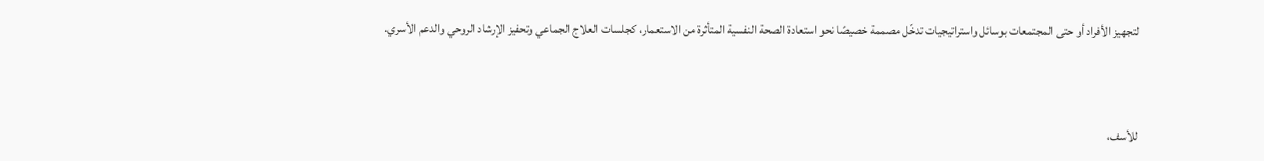لتجهيز الأفراد أو حتى المجتمعات بوسائل واستراتيجيات تدخّل مصممة خصيصًا نحو استعادة الصحة النفسية المتأثرة من الاستعمار، كجلسات العلاج الجماعي وتحفيز الإرشاد الروحي والدعم الأسري.



للأسف،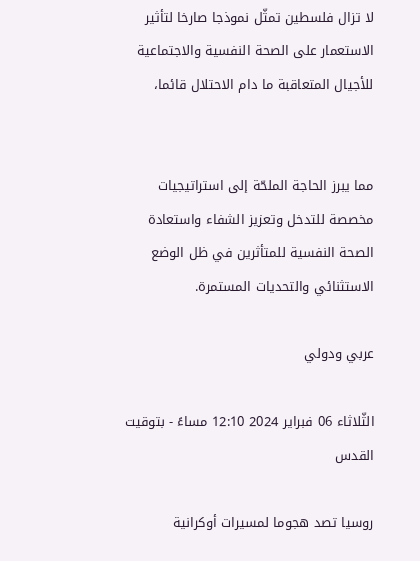لا تزال فلسطين تمثّل نموذجا صارخا لتأثير الاستعمار على الصحة النفسية والاجتماعية للأجيال المتعاقبة ما دام الاحتلال قائما،


مما يبرز الحاجة الملحّة إلى استراتيجيات مخصصة للتدخل وتعزيز الشفاء واستعادة الصحة النفسية للمتأثرين في ظل الوضع الاستثنائي والتحديات المستمرة.

عربي ودولي

الثّلاثاء 06 فبراير 2024 12:10 مساءً - بتوقيت القدس

روسيا تصد هجوما لمسيرات أوكرانية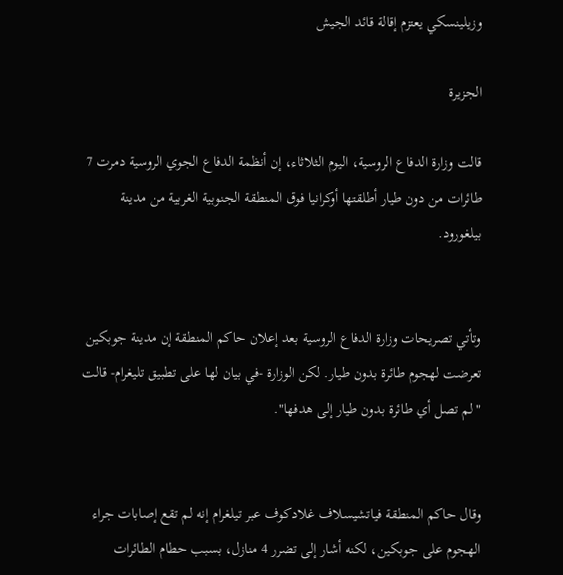وزيلينسكي يعتزم إقالة قائد الجيش

الجزيرة

قالت وزارة الدفاع الروسية، اليوم الثلاثاء، إن أنظمة الدفاع الجوي الروسية دمرت 7 طائرات من دون طيار أطلقتها أوكرانيا فوق المنطقة الجنوبية الغربية من مدينة بيلغورود.


وتأتي تصريحات وزارة الدفاع الروسية بعد إعلان حاكم المنطقة إن مدينة جوبكين تعرضت لهجوم طائرة بدون طيار. لكن الوزارة -في بيان لها على تطبيق تليغرام- قالت "لم تصل أي طائرة بدون طيار إلى هدفها".


وقال حاكم المنطقة فياتشيسلاف غلادكوف عبر تيلغرام إنه لم تقع إصابات جراء الهجوم على جوبكين، لكنه أشار إلى تضرر 4 منازل، بسبب حطام الطائرات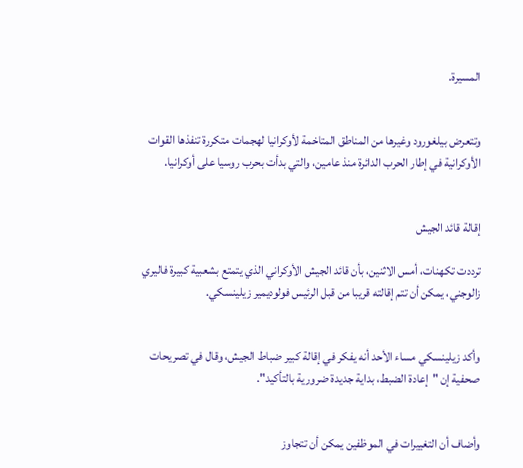المسيرة.


وتتعرض بيلغورود وغيرها من المناطق المتاخمة لأوكرانيا لهجمات متكررة تنفذها القوات الأوكرانية في إطار الحرب الدائرة منذ عامين، والتي بدأت بحرب روسيا على أوكرانيا.


إقالة قائد الجيش

ترددت تكهنات، أمس الاثنين، بأن قائد الجيش الأوكراني الذي يتمتع بشعبية كبيرة فاليري زالوجني، يمكن أن تتم إقالته قريبا من قبل الرئيس فولوديمير زيلينسكي.


وأكد زيلينسكي مساء الأحد أنه يفكر في إقالة كبير ضباط الجيش، وقال في تصريحات صحفية إن "إعادة الضبط، بداية جديدة ضرورية بالتأكيد".


وأضاف أن التغييرات في الموظفين يمكن أن تتجاوز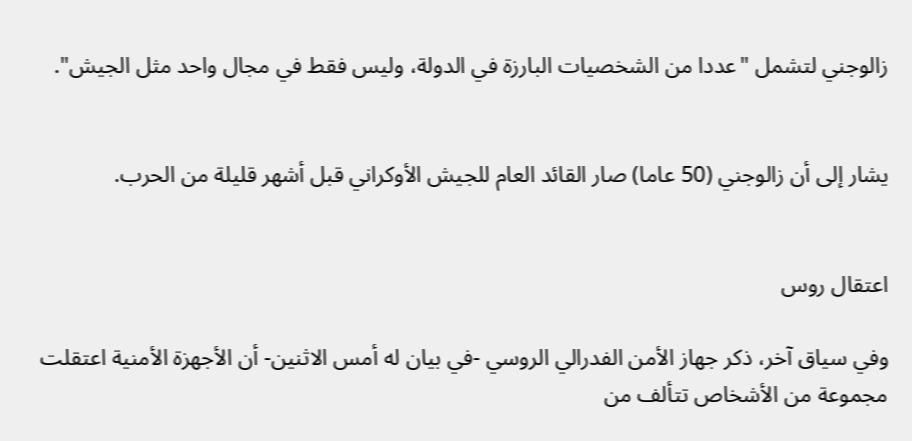زالوجني لتشمل "عددا من الشخصيات البارزة في الدولة، وليس فقط في مجال واحد مثل الجيش".


يشار إلى أن زالوجني (50 عاما) صار القائد العام للجيش الأوكراني قبل أشهر قليلة من الحرب.


اعتقال روس

وفي سياق آخر، ذكر جهاز الأمن الفدرالي الروسي -في بيان له أمس الاثنين- أن الأجهزة الأمنية اعتقلت مجموعة من الأشخاص تتألف من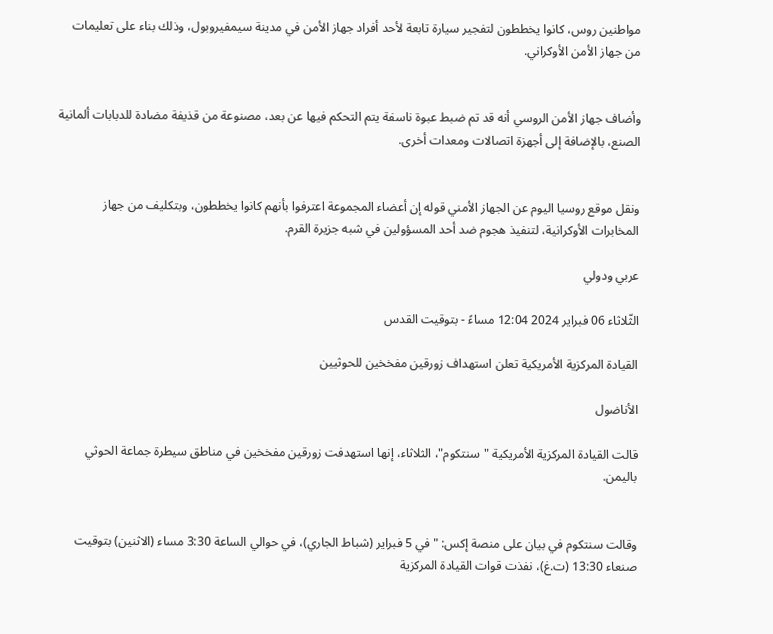مواطنين روس، كانوا يخططون لتفجير سيارة تابعة لأحد أفراد جهاز الأمن في مدينة سيمفيروبول، وذلك بناء على تعليمات من جهاز الأمن الأوكراني.


وأضاف جهاز الأمن الروسي أنه قد تم ضبط عبوة ناسفة يتم التحكم فيها عن بعد، مصنوعة من قذيفة مضادة للدبابات ألمانية الصنع، بالإضافة إلى أجهزة اتصالات ومعدات أخرى.


ونقل موقع روسيا اليوم عن الجهاز الأمني قوله إن أعضاء المجموعة اعترفوا بأنهم كانوا يخططون، وبتكليف من جهاز المخابرات الأوكرانية، لتنفيذ هجوم ضد أحد المسؤولين في شبه جزيرة القرم.

عربي ودولي

الثّلاثاء 06 فبراير 2024 12:04 مساءً - بتوقيت القدس

القيادة المركزية الأمريكية تعلن استهداف زورقين مفخخين للحوثيين

الأناضول

قالت القيادة المركزية الأمريكية "سنتكوم"، الثلاثاء، إنها استهدفت زورقين مفخخين في مناطق سيطرة جماعة الحوثي باليمن.


وقالت سنتكوم في بيان على منصة إكس: "في 5 فبراير (شباط الجاري)، في حوالي الساعة 3:30 مساء (الاثنين) بتوقيت صنعاء 13:30 (ت.غ)، نفذت قوات القيادة المركزية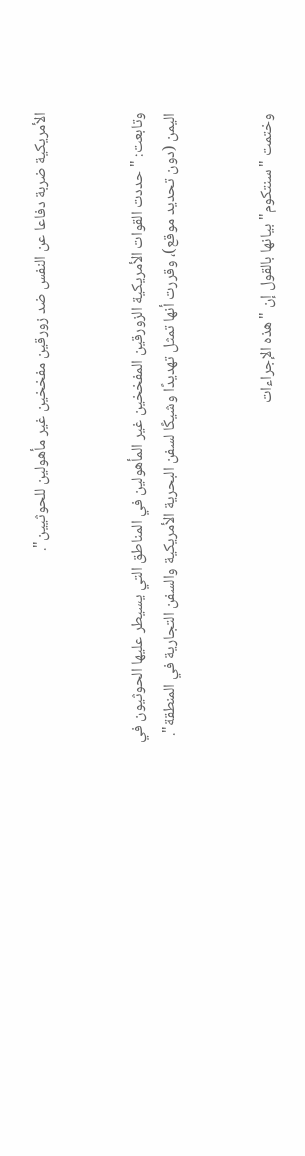الأمريكية ضربة دفاعا عن النفس ضد زورقين مفخخين غير مأهولين للحوثيين".


وتابعت: "حددت القوات الأمريكية الزورقين المفخخين غير المأهولين في المناطق التي يسيطر عليها الحوثيون في اليمن (دون تحديد موقع)، وقررت أنها تمثل تهديدًا وشيكًا لسفن البحرية الأمريكية والسفن التجارية في المنطقة".


وختمت "سنتكوم" بيانها بالقول إن "هذه الإجراءات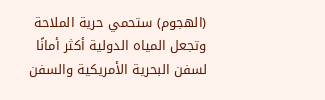(الهجوم) ستحمي حرية الملاحة وتجعل المياه الدولية أكثر أمانًا لسفن البحرية الأمريكية والسفن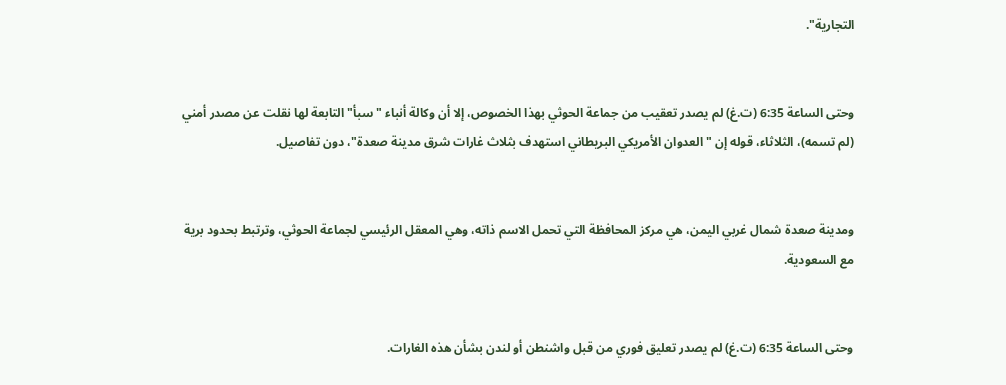التجارية".


وحتى الساعة 6:35 (ت.غ) لم يصدر تعقيب من جماعة الحوثي بهذا الخصوص، إلا أن وكالة أنباء "سبأ" التابعة لها نقلت عن مصدر أمني (لم تسمه)، الثلاثاء، قوله إن "العدوان الأمريكي البريطاني استهدف بثلاث غارات شرق مدينة صعدة"، دون تفاصيل.


ومدينة صعدة شمال غربي اليمن، هي مركز المحافظة التي تحمل الاسم ذاته، وهي المعقل الرئيسي لجماعة الحوثي، وترتبط بحدود برية مع السعودية.


وحتى الساعة 6:35 (ت.غ) لم يصدر تعليق فوري من قبل واشنطن أو لندن بشأن هذه الغارات.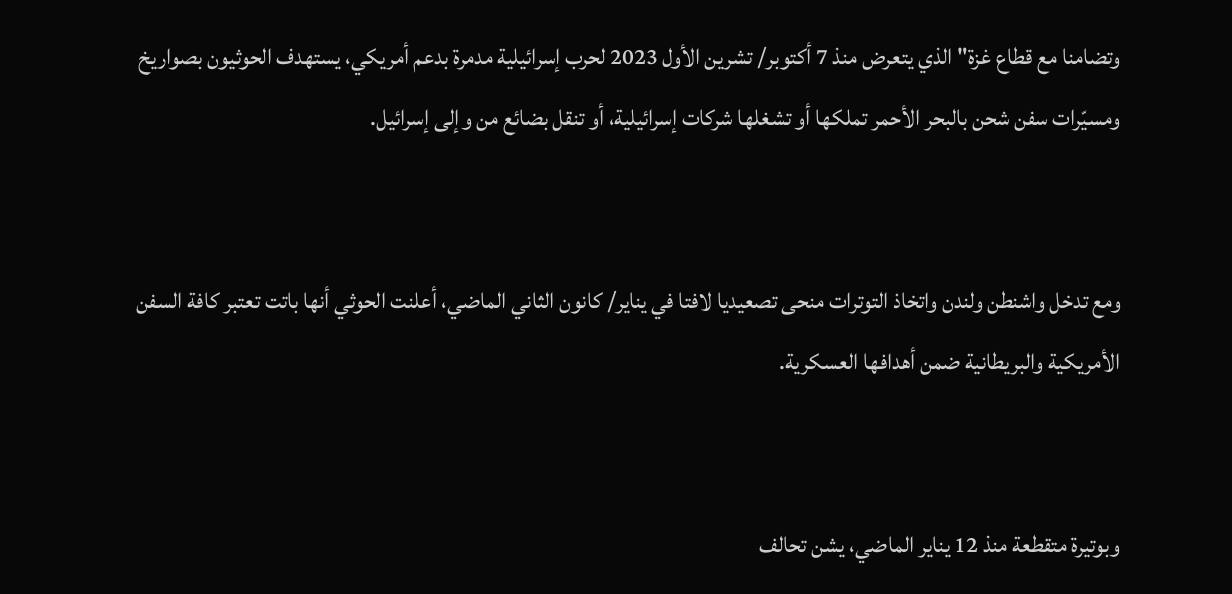وتضامنا مع قطاع غزة" الذي يتعرض منذ 7 أكتوبر/ تشرين الأول 2023 لحرب إسرائيلية مدمرة بدعم أمريكي، يستهدف الحوثيون بصواريخ ومسيّرات سفن شحن بالبحر الأحمر تملكها أو تشغلها شركات إسرائيلية، أو تنقل بضائع من وإلى إسرائيل.


ومع تدخل واشنطن ولندن واتخاذ التوترات منحى تصعيديا لافتا في يناير/ كانون الثاني الماضي، أعلنت الحوثي أنها باتت تعتبر كافة السفن الأمريكية والبريطانية ضمن أهدافها العسكرية.


وبوتيرة متقطعة منذ 12 يناير الماضي، يشن تحالف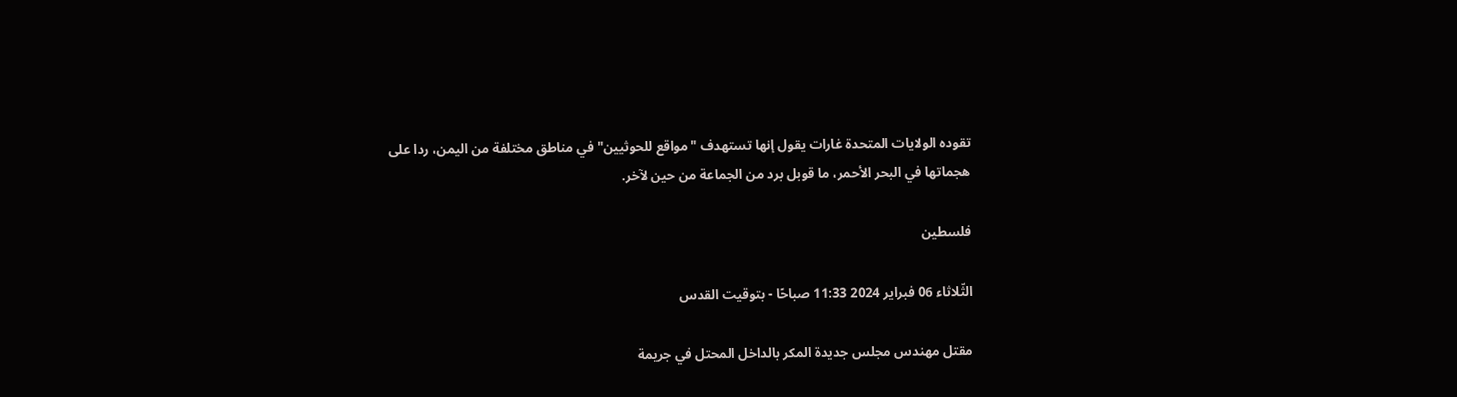تقوده الولايات المتحدة غارات يقول إنها تستهدف "مواقع للحوثيين" في مناطق مختلفة من اليمن، ردا على هجماتها في البحر الأحمر، ما قوبل برد من الجماعة من حين لآخر.

فلسطين

الثّلاثاء 06 فبراير 2024 11:33 صباحًا - بتوقيت القدس

مقتل مهندس مجلس جديدة المكر بالداخل المحتل في جريمة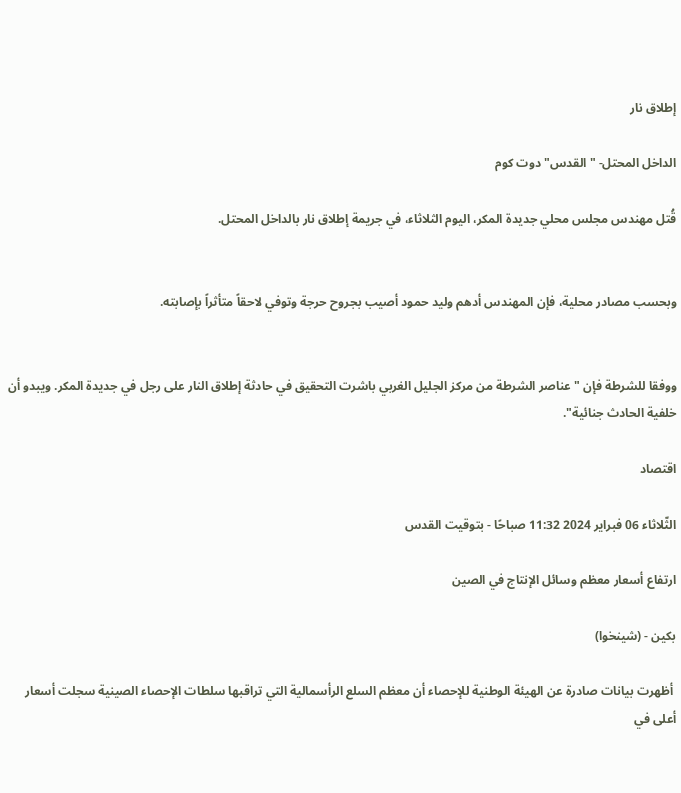إطلاق نار

الداخل المحتل- "القدس" دوت كوم

قُتل مهندس مجلس محلي جديدة المكر، اليوم الثلاثاء، في جريمة إطلاق نار بالداخل المحتل.


وبحسب مصادر محلية، فإن المهندس أدهم وليد حمود أصيب بجروح حرجة وتوفي لاحقاً متأثراً بإصابته.


ووفقا للشرطة فإن "عناصر الشرطة من مركز الجليل الغربي باشرت التحقيق في حادثة إطلاق النار على رجل في جديدة المكر. ويبدو أن خلفية الحادث جنائية".

اقتصاد

الثّلاثاء 06 فبراير 2024 11:32 صباحًا - بتوقيت القدس

ارتفاع أسعار معظم وسائل الإنتاج في الصين

بكين - (شينخوا)

 أظهرت بيانات صادرة عن الهيئة الوطنية للإحصاء أن معظم السلع الرأسمالية التي تراقبها سلطات الإحصاء الصينية سجلت أسعار أعلى في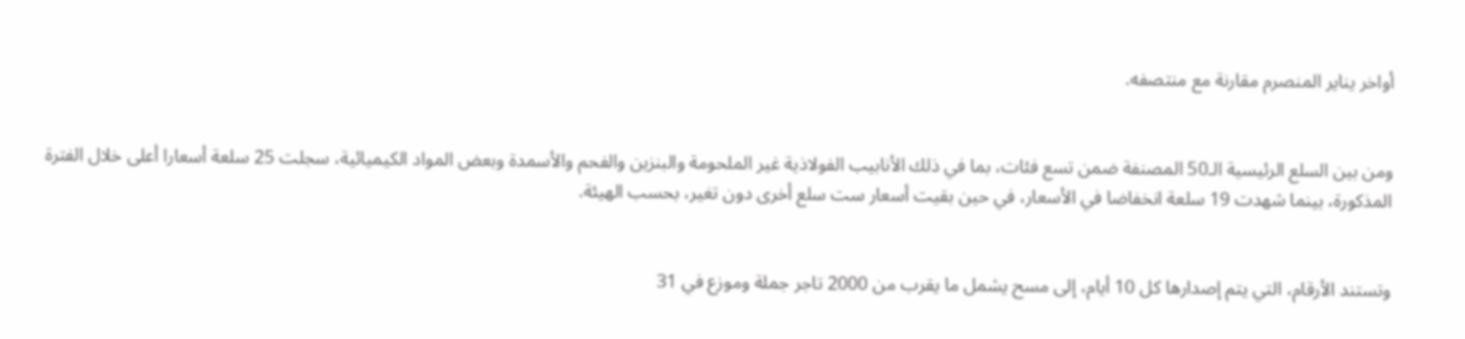أواخر يناير المنصرم مقارنة مع منتصفه.


ومن بين السلع الرئيسية الـ50 المصنفة ضمن تسع فئات، بما في ذلك الأنابيب الفولاذية غير الملحومة والبنزين والفحم والأسمدة وبعض المواد الكيميائية، سجلت 25 سلعة أسعارا أعلى خلال الفترة المذكورة، بينما شهدت 19 سلعة انخفاضا في الأسعار، في حين بقيت أسعار ست سلع أخرى دون تغير، بحسب الهيئة.


وتستند الأرقام، التي يتم إصدارها كل 10 أيام، إلى مسح يشمل ما يقرب من 2000 تاجر جملة وموزع في 31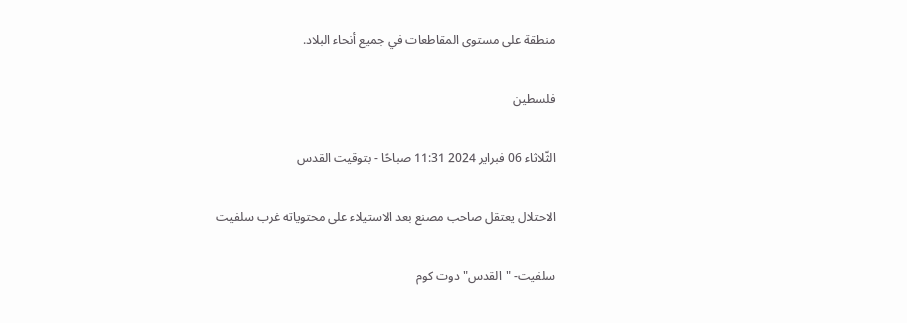منطقة على مستوى المقاطعات في جميع أنحاء البلاد.

فلسطين

الثّلاثاء 06 فبراير 2024 11:31 صباحًا - بتوقيت القدس

الاحتلال يعتقل صاحب مصنع بعد الاستيلاء على محتوياته غرب سلفيت

سلفيت- "القدس" دوت كوم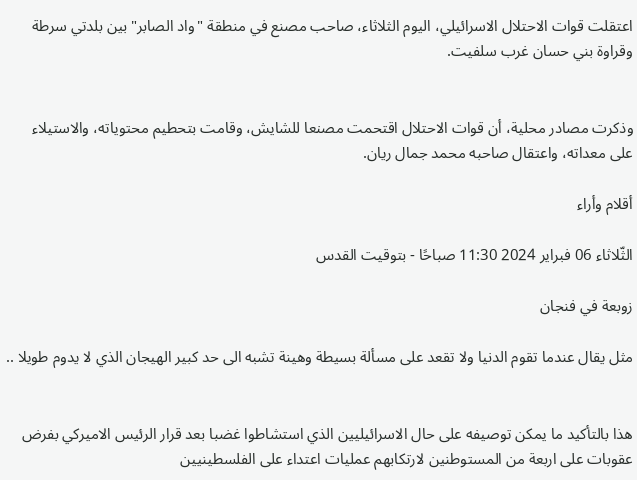اعتقلت قوات الاحتلال الاسرائيلي، اليوم الثلاثاء، صاحب مصنع في منطقة "واد الصابر" بين بلدتي سرطة وقراوة بني حسان غرب سلفيت.


وذكرت مصادر محلية، أن قوات الاحتلال اقتحمت مصنعا للشايش، وقامت بتحطيم محتوياته، والاستيلاء على معداته، واعتقال صاحبه محمد جمال ريان.

أقلام وأراء

الثّلاثاء 06 فبراير 2024 11:30 صباحًا - بتوقيت القدس

زوبعة في فنجان

مثل يقال عندما تقوم الدنيا ولا تقعد على مسألة بسيطة وهينة تشبه الى حد كبير الهيجان الذي لا يدوم طويلا ..


هذا بالتأكيد ما يمكن توصيفه على حال الاسرائيليين الذي استشاطوا غضبا بعد قرار الرئيس الاميركي بفرض عقوبات على اربعة من المستوطنين لارتكابهم عمليات اعتداء على الفلسطينيين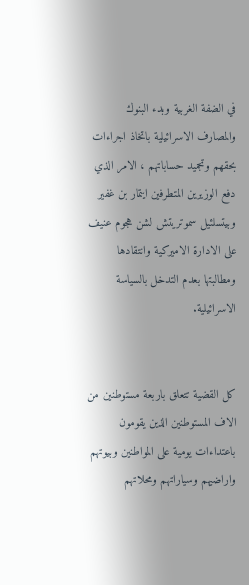في الضفة الغربية وبدء البنوك والمصارف الاسرائيلية باتخاذ اجراءات بحقهم وتجميد حساباتهم ، الامر الذي دفع الوزيرين المتطرفين ايتمار بن غفير وبيتسلئيل سموتريتش لشن هجوم عنيف على الادارة الاميركية وانتقادها ومطالبتها بعدم التدخل بالسياسة الاسرائيلية.


كل القضية تتعلق باربعة مستوطنين من الاف المستوطنين الذين يقومون باعتداءات يومية على المواطنين وبيوتهم واراضيهم وسياراتهم ومحلاتهم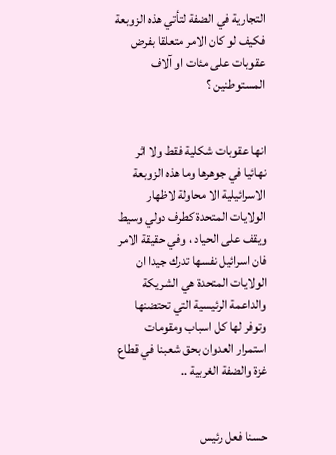التجارية في الضفة لتأتي هذه الزوبعة فكيف لو كان الامر متعلقا بفرض عقوبات على مئات او آلاف المستوطنين ؟


انها عقوبات شكلية فقط ولا اثر نهائيا في جوهرها وما هذه الزوبعة الاسرائيلية الا محاولة لاظهار الولايات المتحدة كطرف دولي وسيط ويقف على الحياد ، وفي حقيقة الامر فان اسرائيل نفسها تدرك جيدا ان الولايات المتحدة هي الشريكة والداعمة الرئيسية التي تحتضنها وتوفر لها كل اسباب ومقومات استمرار العدوان بحق شعبنا في قطاع غزة والضفة الغربية ..


حسنا فعل رئيس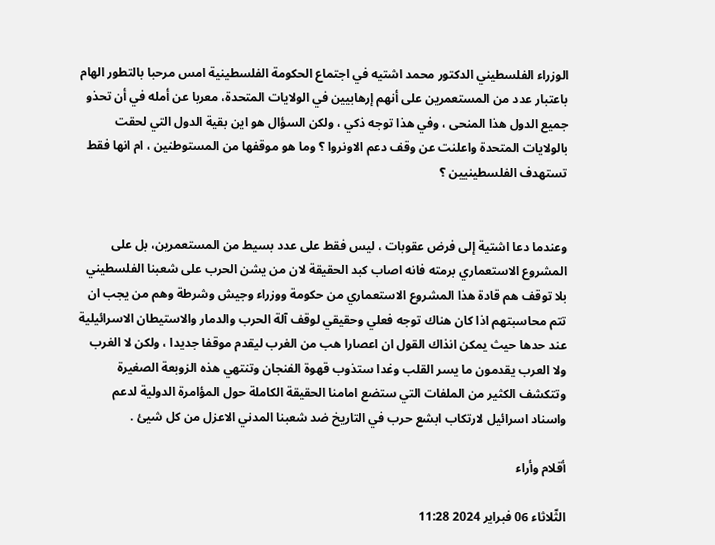الوزراء الفلسطيني الدكتور محمد اشتيه في اجتماع الحكومة الفلسطينية امس مرحبا بالتطور الهام باعتبار عدد من المستعمرين على أنهم إرهابيين في الولايات المتحدة، معربا عن أمله في أن تحذو جميع الدول هذا المنحى ، وفي هذا توجه ذكي ، ولكن السؤال هو اين بقية الدول التي لحقت بالولايات المتحدة واعلنت عن وقف دعم الاونروا ؟ وما هو موقفها من المستوطنين ، ام انها فقط تستهدف الفلسطينيين ؟


وعندما دعا اشتية إلى فرض عقوبات ، ليس فقط على عدد بسيط من المستعمرين، بل على المشروع الاستعماري برمته فانه اصاب كبد الحقيقة لان من يشن الحرب على شعبنا الفلسطيني بلا توقف هم قادة هذا المشروع الاستعماري من حكومة ووزراء وجيش وشرطة وهم من يجب ان تتم محاسبتهم اذا كان هناك توجه فعلي وحقيقي لوقف آلة الحرب والدمار والاستيطان الاسرائيلية عند حدها حيث يمكن انذاك القول ان اعصارا هب من الغرب ليقدم موقفا جديدا ، ولكن لا الغرب ولا العرب يقدمون ما يسر القلب وغدا ستذوب قهوة الفنجان وتنتهي هذه الزوبعة الصغيرة وتتكشف الكثير من الملفات التي ستضع امامنا الحقيقة الكاملة حول المؤامرة الدولية لدعم واسناد اسرائيل لارتكاب ابشع حرب في التاريخ ضد شعبنا المدني الاعزل من كل شيئ .

أقلام وأراء

الثّلاثاء 06 فبراير 2024 11:28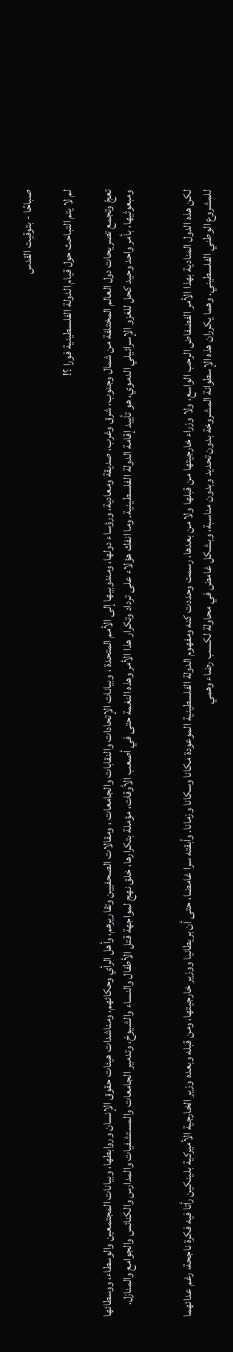صباحًا - بتوقيت القدس

لم لا يتم التباحث حول قيام الدولة الفلسطينية فورا ؟!

تعجّ وتجمع تصريحات دول العالم المختلفة من شمال وجنوب، شرق وغرب، صديقة ومعادية، ورؤساء دولها، ومندوبيها إلى الأمم المتحدة ، وبيانات الإتحادات والنقابات والجامعات ، ومقالات الصحفيين وتقاريرهم، وأهل الرأي وحكائهم، ومناشدات هيئات حقوق الإنسان وروابطها، وبيانات المجتمعين والوسطاء، ووسطائها ومبعوثيها، بأمر واحد وحيد كحل للغزو الإسرائيلي الدموي، هو تأييد إقامة الدولة الفلسطينية. وما انفك هؤلاء على ترداد وتكرار هذا الأمر وهذه النغمة حتى في أصعب الأوقات، مؤملة بتكرارها، خلق نهج لمواجهة قتل الأطفال والنساء والشيوخ، وتدمير الجامعات والمستشفيات والمدارس والكنائس والجوامع والمنازل.


لكن هذه الدول المنادية بهذا الأمر الفضفاض الرحب الواسع، ولا وزراء خارجيتها من قبلها ولا من بعدها، رسمت وحددت كنه ومفهوم الدولة الفلسطينية الموعودة مكانا وسكانا وزمانا. وأبقته سرا غامضا، حتى أن بريطانيا ووزير خارجيتها، ومن قبله وبعده وزير الخارجية الأميركية بلينكين رأتا فيه فكرة ناجحة، رغم عدائهما للمشروع الوطني الفلسطيني. وهما يكرران هذه الإسطوانة المشروخة بدون تحديد وبدون مناسبة، وبشكل غامض في محاولة لكسب رضاء وهمي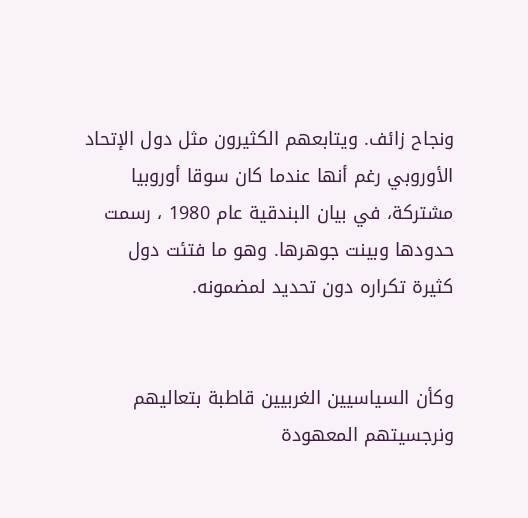ونجاح زائف. ويتابعهم الكثيرون مثل دول الإتحاد الأوروبي رغم أنها عندما كان سوقا أوروبيا مشتركة، في بيان البندقية عام 1980 ، رسمت حدودها وبينت جوهرها. وهو ما فتئت دول كثيرة تكراره دون تحديد لمضمونه.


وكأن السياسيين الغربيين قاطبة بتعاليهم ونرجسيتهم المعهودة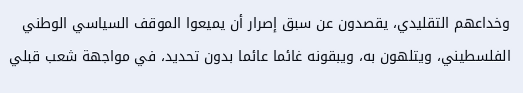وخداعهم التقليدي، يقصدون عن سبق إصرار أن يميعوا الموقف السياسي الوطني الفلسطيني، ويتلهون به، ويبقونه غائما عائما بدون تحديد، في مواجهة شعب قبلي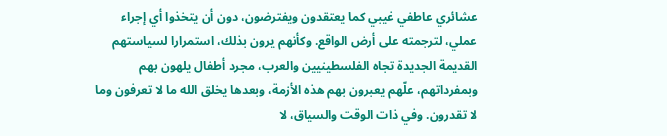عشائري عاطفي غيبي كما يعتقدون ويفترضون، دون أن يتخذوا أي إجراء عملي، لترجمته على أرض الواقع. وكأنهم يرون بذلك، استمرارا لسياستهم القديمة الجديدة تجاه الفلسطينيين والعرب، مجرد أطفال يلهون بهم وبمفرداتهم، علّهم يعبرون بهم هذه الأزمة، وبعدها يخلق الله ما لا تعرفون وما لا تقدرون. وفي ذات الوقت والسياق، لا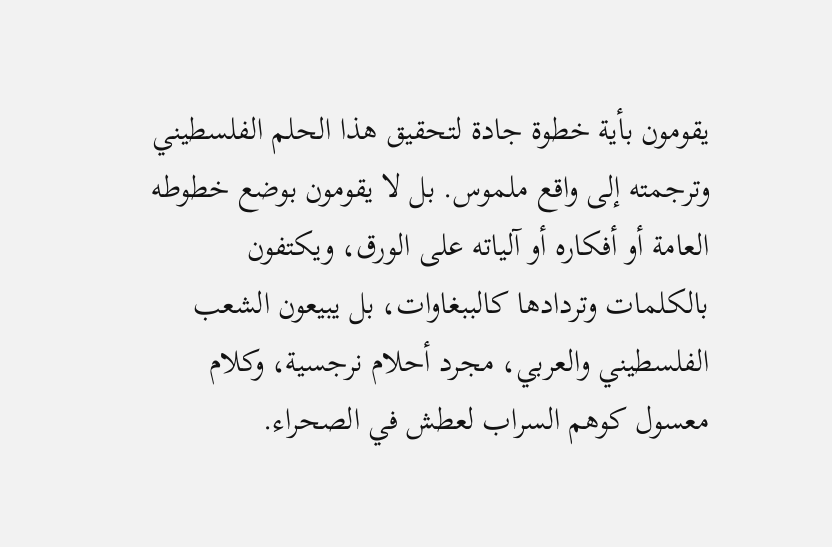يقومون بأية خطوة جادة لتحقيق هذا الحلم الفلسطيني وترجمته إلى واقع ملموس. بل لا يقومون بوضع خطوطه العامة أو أفكاره أو آلياته على الورق، ويكتفون بالكلمات وتردادها كالببغاوات، بل يبيعون الشعب الفلسطيني والعربي، مجرد أحلام نرجسية، وكلام معسول كوهم السراب لعطش في الصحراء.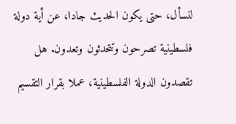لنسأل، حتى يكون الحديث جادا، عن أية دولة فلسطينية تصرحون وتتحدثون وتعدون. هل تقصدون الدولة الفلسطينية، عملا بقرار التقسيم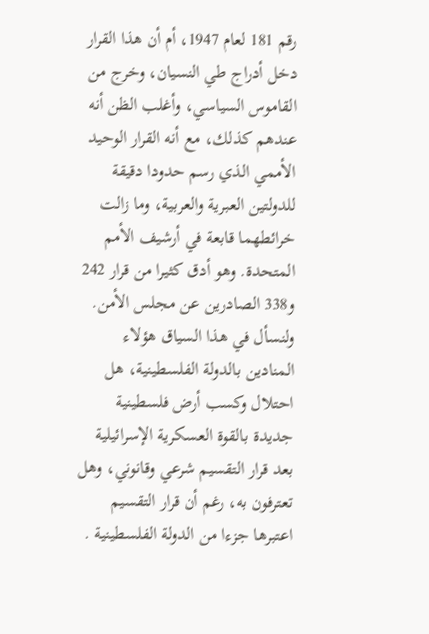رقم 181 لعام 1947، أم أن هذا القرار دخل أدراج طي النسيان، وخرج من القاموس السياسي، وأغلب الظن أنه عندهم كذلك، مع أنه القرار الوحيد الأممي الذي رسم حدودا دقيقة للدولتين العبرية والعربية، وما زالت خرائطهما قابعة في أرشيف الأمم المتحدة. وهو أدق كثيرا من قرار 242 و338 الصادرين عن مجلس الأمن. ولنسأل في هذا السياق هؤلاء المنادين بالدولة الفلسطينية، هل احتلال وكسب أرض فلسطينية جديدة بالقوة العسكرية الإسرائيلية بعد قرار التقسيم شرعي وقانوني، وهل تعترفون به، رغم أن قرار التقسيم اعتبرها جزءا من الدولة الفلسطينية .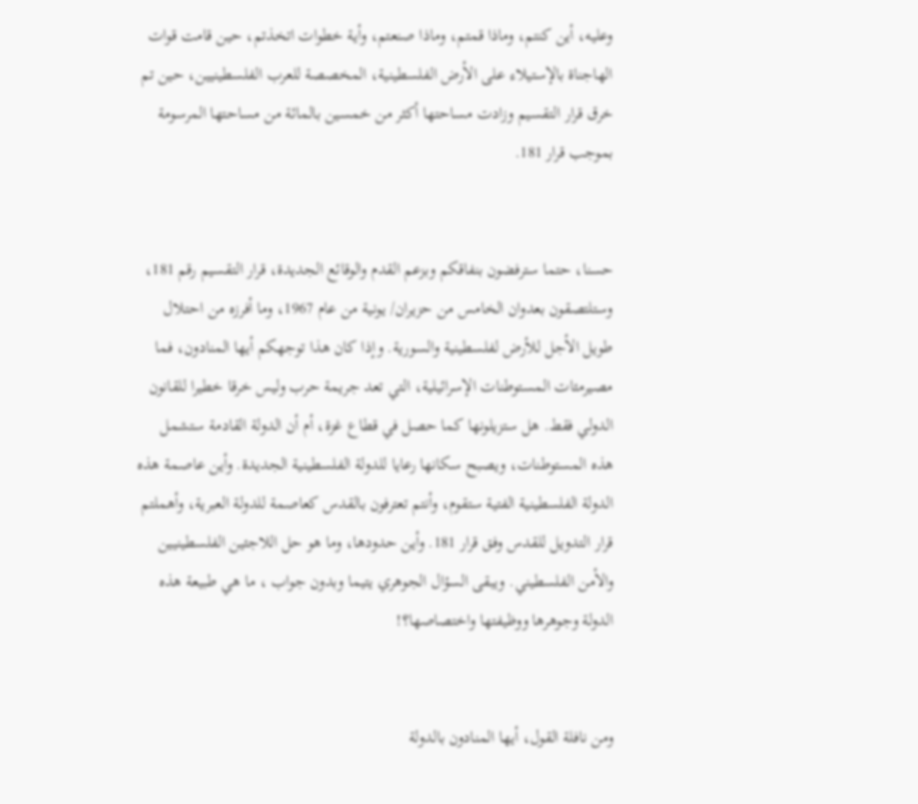وعليه، أين كنتم، وماذا قمتم، وماذا صنعتم، وأية خطوات اتخذتم، حين قامت قوات الهاجناة بالإستيلاء على الأرض الفلسطينية، المخصصة للعرب الفلسطينيين، حين تم خرق قرار التقسيم وزادت مساحتها أكثر من خمسين بالمائة من مساحتها المرسومة بموجب قرار 181.


حسنا، حتما سترفضون بنفاقكم وبزعم القدم والوقائع الجديدة، قرار التقسيم رقم 181، وستلتصقون بعدوان الخامس من حزيران/ يونية من عام 1967، وما أفرزه من احتلال طويل الأجل للأرض لفلسطينية والسورية. وإذا كان هذا توجهكم أيها المنادون، فما مصيرمئات المستوطنات الإسرائيلية، التي تعد جريمة حرب وليس خرقا خطيرا للقانون الدولي فقط. هل ستزيلونها كما حصل في قطاع غزة، أم أن الدولة القادمة ستشمل هذه المستوطنات، ويصبح سكانها رعايا للدولة الفلسطينية الجديدة. وأين عاصمة هذه الدولة الفلسطينية الفتية ستقوم، وأنتم تعترفون بالقدس كعاصمة للدولة العبرية، وأهملتم قرار التدويل للقدس وفق قرار 181. وأين حدودها، وما هو حل اللاجئين الفلسطينيين والأمن الفلسطيني. ويبقى السؤال الجوهري يتيما وبدون جواب ، ما هي طبيعة هذه الدولة وجوهرها ووظيفتها واختصاصها؟!


ومن نافلة القول، أيها المنادون بالدولة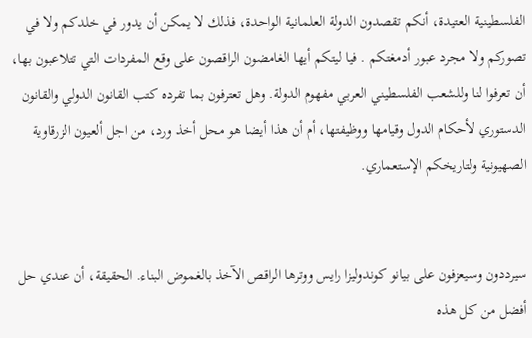الفلسطينية العتيدة، أنكم تقصدون الدولة العلمانية الواحدة، فذلك لا يمكن أن يدور في خلدكم ولا في تصوركم ولا مجرد عبور أدمغتكم . فيا ليتكم أيها الغامضون الراقصون على وقع المفردات التي تتلاعبون بها، أن تعرفوا لنا وللشعب الفلسطيني العربي مفهوم الدولة. وهل تعترفون بما تفرده كتب القانون الدولي والقانون الدستوري لأحكام الدول وقيامها ووظيفتها، أم أن هذا أيضا هو محل أخذ ورد، من اجل ألعيون الزرقاوية الصهيونية ولتاريخكم الإستعماري.


سيرددون وسيعزفون على بيانو كوندوليزا رايس ووترها الراقص الآخذ بالغموض البناء. الحقيقة، أن عندي حل أفضل من كل هذه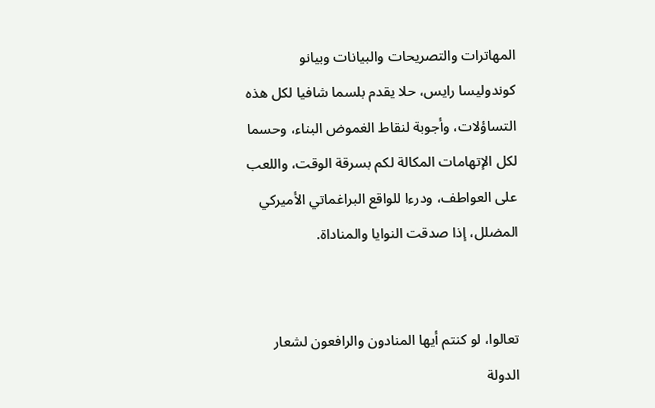المهاترات والتصريحات والبيانات وبيانو كوندوليسا رايس، حلا يقدم بلسما شافيا لكل هذه التساؤلات، وأجوبة لنقاط الغموض البناء، وحسما لكل الإتهامات المكالة لكم بسرقة الوقت، واللعب على العواطف، ودرءا للواقع البراغماتي الأميركي المضلل، إذا صدقت النوايا والمناداة.


تعالوا، لو كنتم أيها المنادون والرافعون لشعار الدولة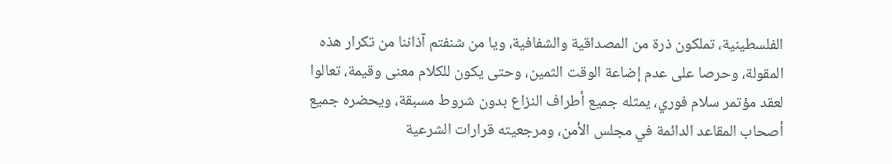الفلسطينية، تملكون ذرة من المصداقية والشفافية، ويا من شنفتم آذاننا من تكرار هذه المقولة، وحرصا على عدم إضاعة الوقت الثمين، وحتى يكون للكلام معنى وقيمة، تعالوا لعقد مؤتمر سلام فوري، يمثله جميع أطراف النزاع بدون شروط مسبقة، ويحضره جميع أصحاب المقاعد الدائمة في مجلس الأمن، ومرجعيته قرارات الشرعية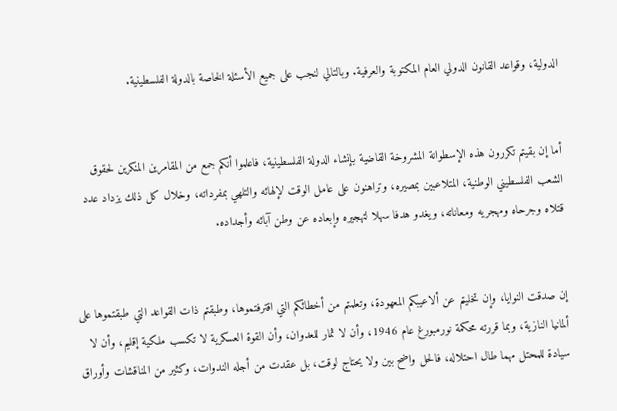الدولية، وقواعد القانون الدولي العام المكتوبة والعرفية. وبالتالي لنجب على جميع الأسئلة الخاصة بالدولة الفلسطينية.


أما إن بقيتم تكررون هذه الإسطوانة المشروخة القاضية بإنشاء الدولة الفلسطينية، فاعلموا أنكم جمع من المقامرين المنكرين لحقوق الشعب الفلسطيني الوطنية، المتلاعبين بمصيره، وتراهنون على عامل الوقت لإلهائه والتلهي بمفرداته، وخلال كل ذلك يزداد عدد قتلاه وجرحاه ومهجريه ومعاناته، ويغدو هدفا سهلا لتهجيره وإبعاده عن وطن آبائه وأجداده.


إن صدقت النوايا، وإن تخليتم عن ألاعيبكم المعهودة، وتعلمتم من أخطائكم التي اقترفتموها، وطبقتم ذات القواعد التي طبقتموها على ألمانيا النازية، وبما قررته محكمة نورمبورغ عام 1946، وأن لا ثمار للعدوان، وأن القوة العسكرية لا تكسب ملكية إقليم، وأن لا سيادة للمحتل مهما طال احتلاله، فالحل واضح بين ولا يحتاج لوقت، بل عقدت من أجله الندوات، وكثير من المناقشات وأوراق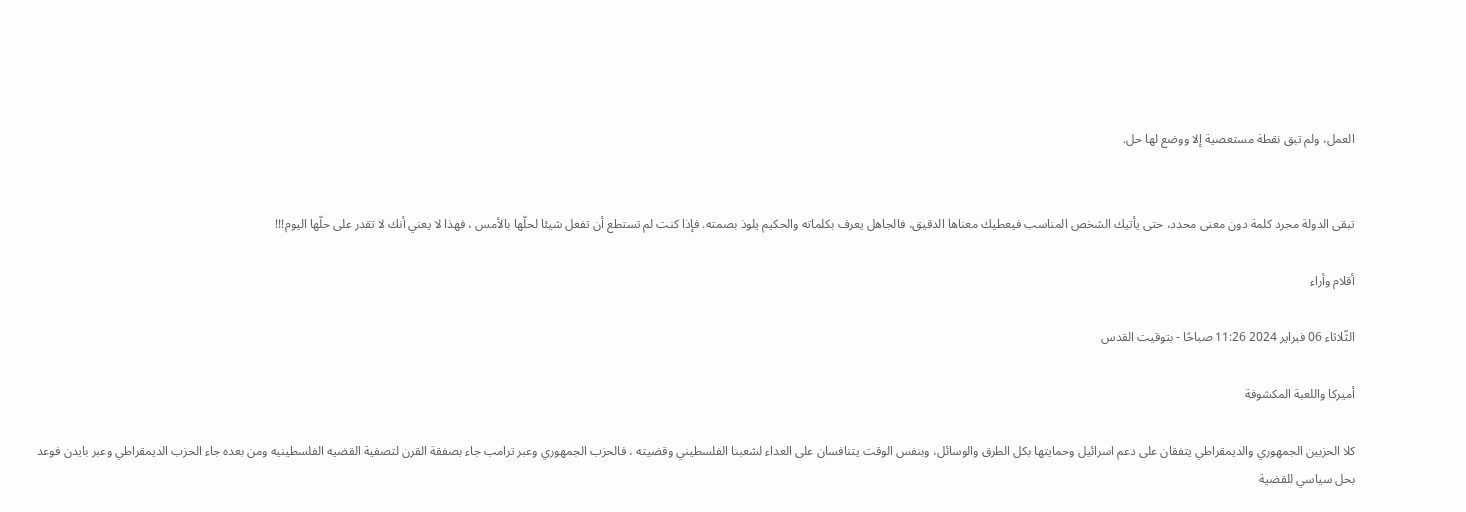العمل، ولم تبق نقطة مستعصية إلا ووضع لها حل.


تبقى الدولة مجرد كلمة دون معنى محدد، حتى يأتيك الشخص المناسب فيعطيك معناها الدقيق، فالجاهل يعرف بكلماته والحكيم يلوذ بصمته. فإذا كنت لم تستطع أن تفعل شيئا لحلّها بالأمس ، فهذا لا يعني أنك لا تقدر على حلّها اليوم!!!

أقلام وأراء

الثّلاثاء 06 فبراير 2024 11:26 صباحًا - بتوقيت القدس

أميركا واللعبة المكشوفة

كلا الحزبين الجمهوري والديمقراطي يتفقان على دعم اسرائيل وحمايتها بكل الطرق والوسائل، وبنفس الوقت يتنافسان على العداء لشعبنا الفلسطيني وقضيته ، فالحزب الجمهوري وعبر ترامب جاء بصفقة القرن لتصفية القضيه الفلسطينيه ومن بعده جاء الحزب الديمقراطي وعبر بايدن فوعد بحل سياسي للقضية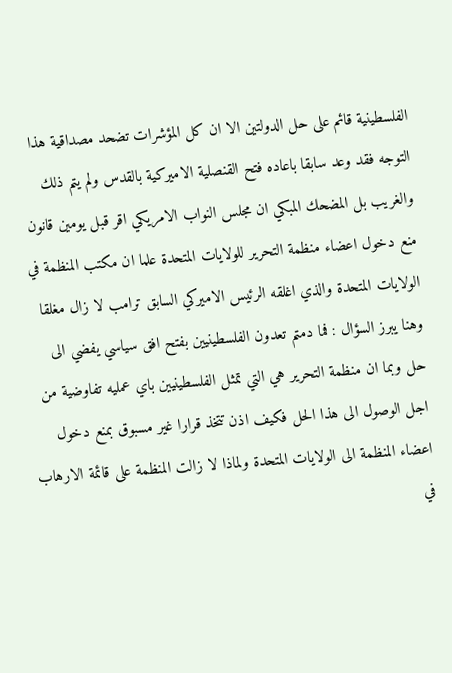الفلسطينية قائم على حل الدولتين الا ان كل المؤشرات تضحد مصداقية هذا التوجه فقد وعد سابقا باعاده فتح القنصلية الاميركية بالقدس ولم يتم ذلك والغريب بل المضحك المبكي ان مجلس النواب الامريكي اقر قبل يومين قانون منع دخول اعضاء منظمة التحرير للولايات المتحدة علما ان مكتب المنظمة في الولايات المتحدة والذي اغلقه الرئيس الاميركي السابق ترامب لا زال مغلقا وهنا يبرز السؤال : فما دمتم تعدون الفلسطينيين بفتح افق سياسي يفضي الى حل وبما ان منظمة التحرير هي التي تمثل الفلسطينيين باي عمليه تفاوضية من اجل الوصول الى هذا الحل فكيف اذن تتخذ قرارا غير مسبوق بمنع دخول اعضاء المنظمة الى الولايات المتحدة ولماذا لا زالت المنظمة على قائمة الارهاب في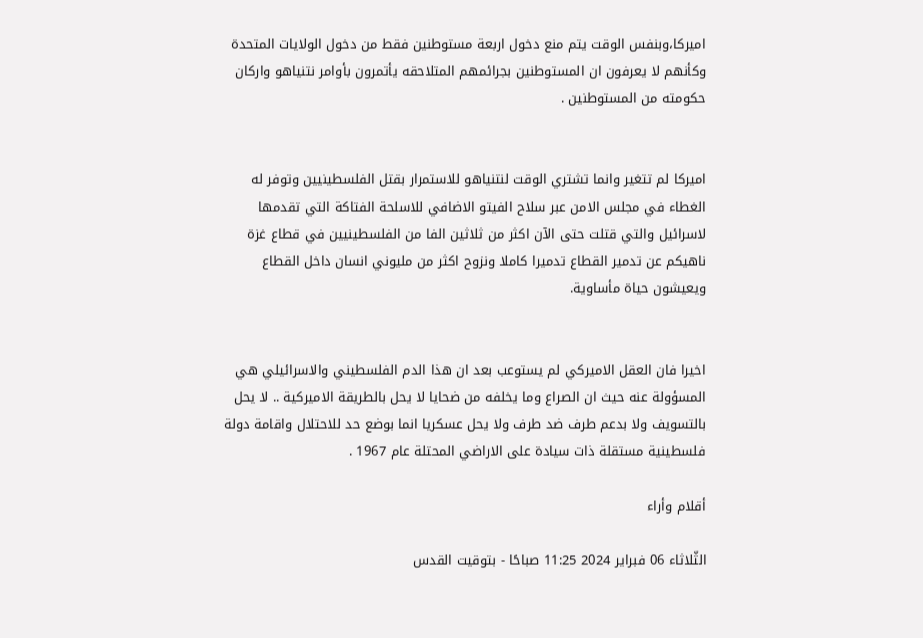اميركا،وبنفس الوقت يتم منع دخول اربعة مستوطنين فقط من دخول الولايات المتحدة وكأنهم لا يعرفون ان المستوطنين بجرائمهم المتلاحقه يأتمرون بأوامر نتنياهو واركان حكومته من المستوطنين .


اميركا لم تتغير وانما تشتري الوقت لنتنياهو للاستمرار بقتل الفلسطينيين وتوفر له الغطاء في مجلس الامن عبر سلاح الفيتو الاضافي للاسلحة الفتاكة التي تقدمها لاسرائيل والتي قتلت حتى الآن اكثر من ثلاثين الفا من الفلسطينيين في قطاع غزة ناهيكم عن تدمير القطاع تدميرا كاملا ونزوح اكثر من مليوني انسان داخل القطاع ويعيشون حياة مأساوية.


اخيرا فان العقل الاميركي لم يستوعب بعد ان هذا الدم الفلسطيني والاسرائيلي هي المسؤولة عنه حيث ان الصراع وما يخلفه من ضحايا لا يحل بالطريقة الاميركية .. لا يحل بالتسويف ولا بدعم طرف ضد طرف ولا يحل عسكريا انما بوضع حد للاحتلال واقامة دولة فلسطينية مستقلة ذات سيادة على الاراضي المحتلة عام 1967 .

أقلام وأراء

الثّلاثاء 06 فبراير 2024 11:25 صباحًا - بتوقيت القدس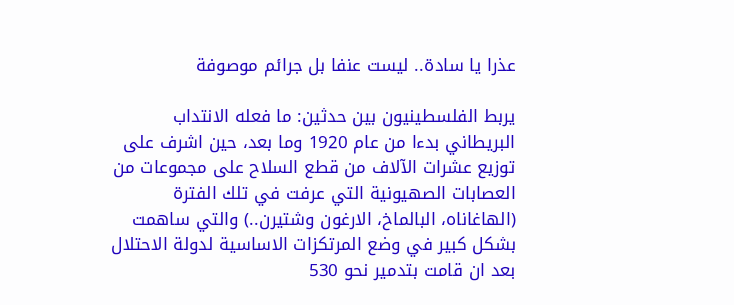عذرا يا سادة.. ليست عنفا بل جرائم موصوفة

يربط الفلسطينيون بين حدثين: ما فعله الانتداب البريطاني بدءا من عام 1920 وما بعد، حين اشرف على توزيع عشرات الآلاف من قطع السلاح على مجموعات من العصابات الصهيونية التي عرفت في تلك الفترة (الهاغاناه، البالماخ، الارغون وشتيرن..) والتي ساهمت بشكل كبير في وضع المرتكزات الاساسية لدولة الاحتلال بعد ان قامت بتدمير نحو 530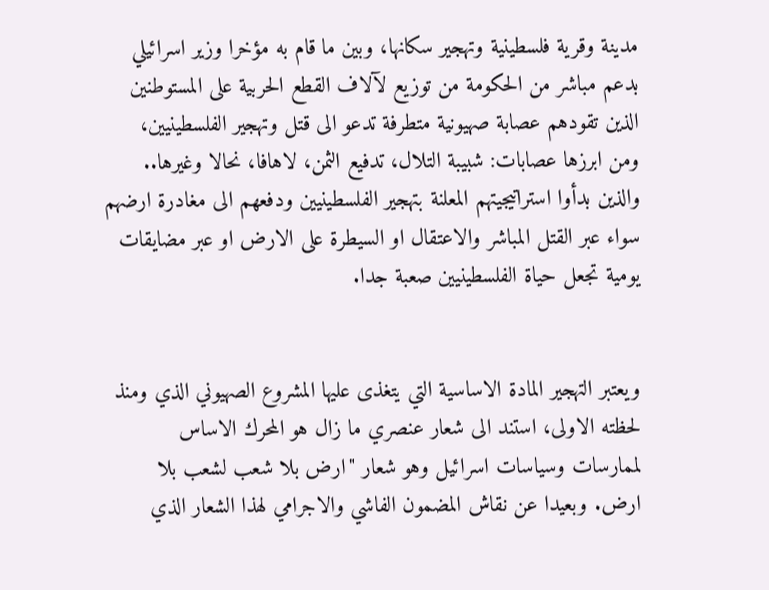مدينة وقرية فلسطينية وتهجير سكانها، وبين ما قام به مؤخرا وزير اسرائيلي بدعم مباشر من الحكومة من توزيع لآلاف القطع الحربية على المستوطنين الذين تقودهم عصابة صهيونية متطرفة تدعو الى قتل وتهجير الفلسطينيين، ومن ابرزها عصابات: شبيبة التلال، تدفيع الثمن، لاهافا، نحالا وغيرها.. والذين بدأوا استراتيجيتهم المعلنة بتهجير الفلسطينيين ودفعهم الى مغادرة ارضهم سواء عبر القتل المباشر والاعتقال او السيطرة على الارض او عبر مضايقات يومية تجعل حياة الفلسطينيين صعبة جدا.


ويعتبر التهجير المادة الاساسية التي يتغذى عليها المشروع الصهيوني الذي ومنذ لحظته الاولى، استند الى شعار عنصري ما زال هو المحرك الاساس لممارسات وسياسات اسرائيل وهو شعار "ارض بلا شعب لشعب بلا ارض. وبعيدا عن نقاش المضمون الفاشي والاجرامي لهذا الشعار الذي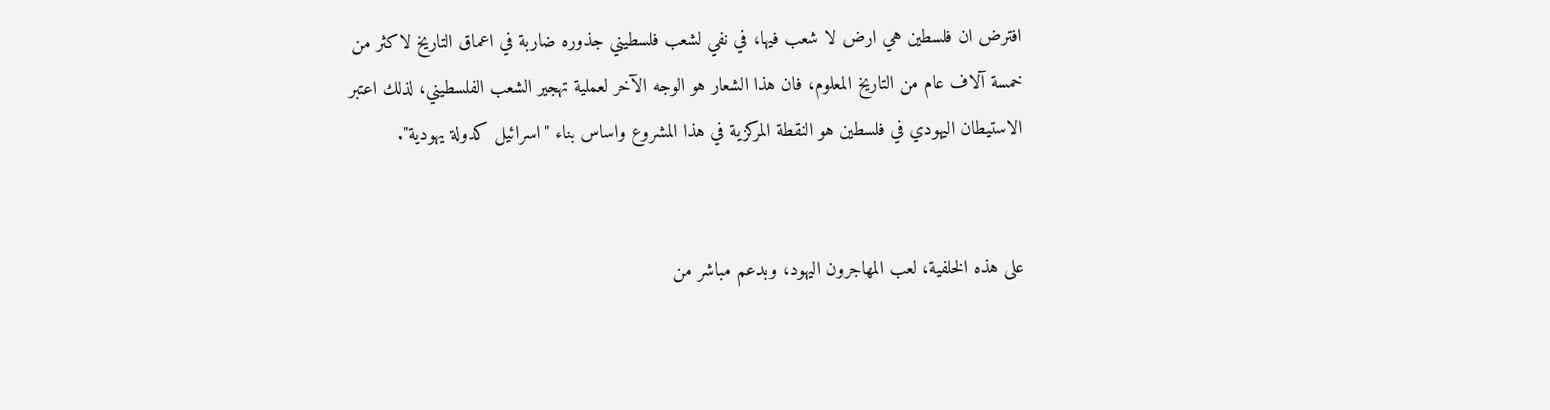افترض ان فلسطين هي ارض لا شعب فيها، في نفي لشعب فلسطيني جذوره ضاربة في اعماق التاريخ لاكثر من خمسة آلاف عام من التاريخ المعلوم، فان هذا الشعار هو الوجه الآخر لعملية تهجير الشعب الفلسطيني، لذلك اعتبر الاستيطان اليهودي في فلسطين هو النقطة المركزية في هذا المشروع واساس بناء "اسرائيل كدولة يهودية".


على هذه الخلفية، لعب المهاجرون اليهود، وبدعم مباشر من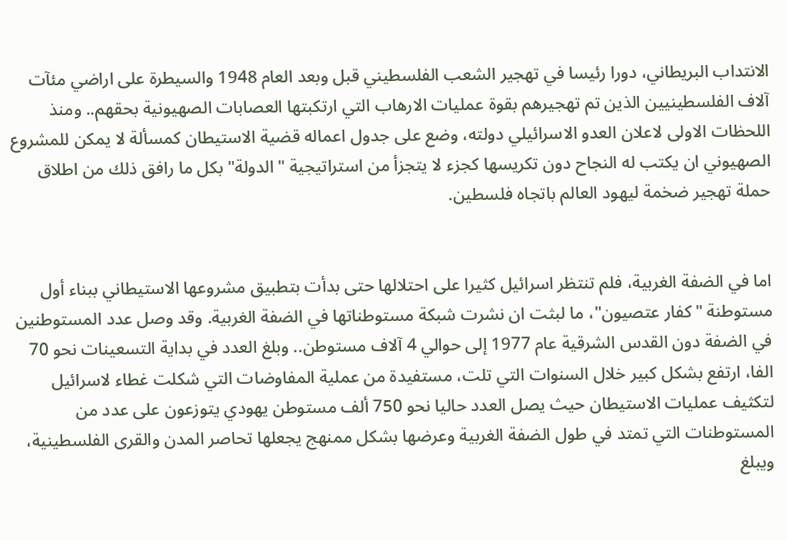الانتداب البريطاني، دورا رئيسا في تهجير الشعب الفلسطيني قبل وبعد العام 1948 والسيطرة على اراضي مئآت آلاف الفلسطينيين الذين تم تهجيرهم بقوة عمليات الارهاب التي ارتكبتها العصابات الصهيونية بحقهم.. ومنذ اللحظات الاولى لاعلان العدو الاسرائيلي دولته، وضع على جدول اعماله قضية الاستيطان كمسألة لا يمكن للمشروع الصهيوني ان يكتب له النجاح دون تكريسها كجزء لا يتجزأ من استراتيجية "الدولة" بكل ما رافق ذلك من اطلاق حملة تهجير ضخمة ليهود العالم باتجاه فلسطين.


اما في الضفة الغربية، فلم تنتظر اسرائيل كثيرا على احتلالها حتى بدأت بتطبيق مشروعها الاستيطاني ببناء أول مستوطنة "كفار عتصيون"، ما لبثت ان نشرت شبكة مستوطناتها في الضفة الغربية. وقد وصل عدد المستوطنين في الضفة دون القدس الشرقية عام 1977 إلى حوالي 4 آلاف مستوطن.. وبلغ العدد في بداية التسعينات نحو 70 الفا، ارتفع بشكل كبير خلال السنوات التي تلت، مستفيدة من عملية المفاوضات التي شكلت غطاء لاسرائيل لتكثيف عمليات الاستيطان حيث يصل العدد حاليا نحو 750 ألف مستوطن يهودي يتوزعون على عدد من المستوطنات التي تمتد في طول الضفة الغربية وعرضها بشكل ممنهج يجعلها تحاصر المدن والقرى الفلسطينية، ويبلغ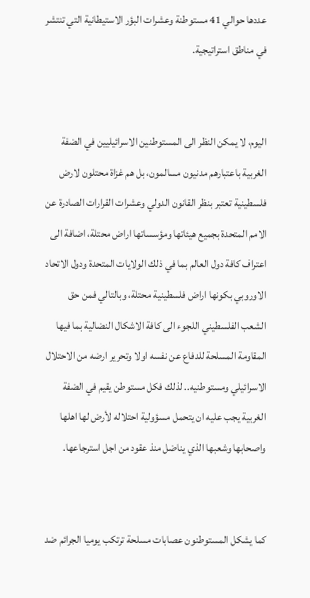عددها حوالي 41 مستوطنة وعشرات البؤر الاستيطانية التي تنتشر في مناطق استراتيجية.


اليوم، لا يمكن النظر الى المستوطنين الاسرائيليين في الضفة الغربية باعتبارهم مدنيون مسالمون، بل هم غزاة محتلون لارض فلسطينية تعتبر بنظر القانون الدولي وعشرات القرارات الصادرة عن الامم المتحدة بجميع هيئاتها ومؤسساتها اراض محتلة، اضافة الى اعتراف كافة دول العالم بما في ذلك الولايات المتحدة ودول الاتحاد الاوروبي بكونها اراض فلسطينية محتلة، وبالتالي فمن حق الشعب الفلسطيني اللجوء الى كافة الاشكال النضالية بما فيها المقاومة المسلحة للدفاع عن نفسه اولا وتحرير ارضه من الاحتلال الاسرائيلي ومستوطنيه.. لذلك فكل مستوطن يقيم في الضفة الغربية يجب عليه ان يتحمل مسؤولية احتلاله لأرض لها اهلها واصحابها وشعبها الذي يناضل منذ عقود من اجل استرجاعها.


كما يشكل المستوطنون عصابات مسلحة ترتكب يوميا الجرائم ضد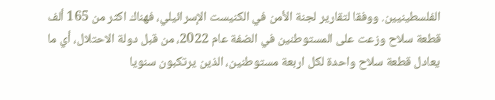الفلسطينيين. ووفقا لتقارير لجنة الأمن في الكنيست الإسرائيلي، فهناك اكثر من 165 ألف قطعة سلاح وزعت على المستوطنين في الضفة عام 2022، من قبل دولة الاحتلال، أي ما يعادل قطعة سلاح واحدة لكل اربعة مستوطنين، الذين يرتكبون سنويا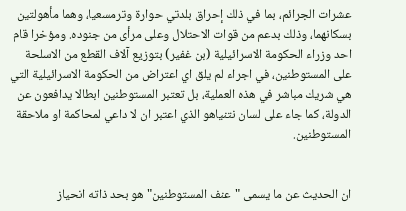عشرات الجرائم، بما في ذلك إحراق بلدتي حوارة وترمسعيا، وهما مأهولتين بسكانهما، وذلك بدعم من قوات الاحتلال وعلى مرأى من جنوده. ومؤخرا قام احد وزراء الحكومة الاسرائيلية (بن غفير) بتوزيع آلاف القطع من الاسلحة على المستوطنين، في اجراء لم يلق اي اعتراض من الحكومة الاسرائيلية التي هي شريك مباشر في هذه العملية، بل تعتبر المستوطنين ابطالا يدافعون عن الدولة، كما جاء على لسان نتنياهو الذي اعتبر ان لا داعي لمحاكمة او ملاحقة المستوطنين.


ان الحديث عن ما يسمى "عنف المستوطنين" هو بحد ذاته انحياز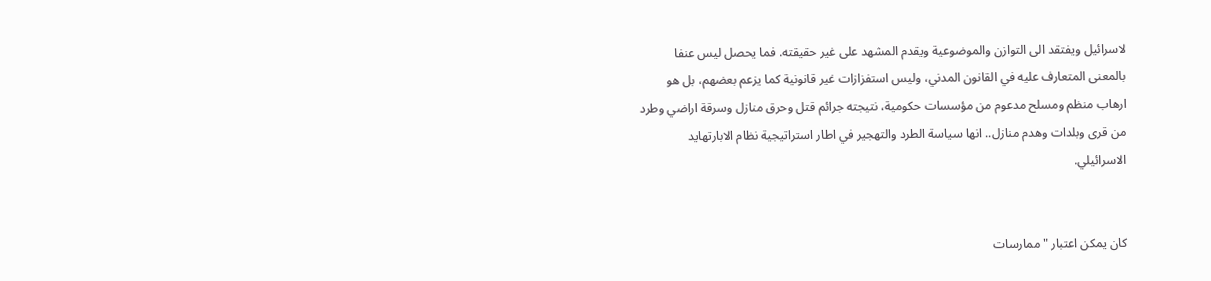لاسرائيل ويفتقد الى التوازن والموضوعية ويقدم المشهد على غير حقيقته. فما يحصل ليس عنفا بالمعنى المتعارف عليه في القانون المدني، وليس استفزازات غير قانونية كما يزعم بعضهم، بل هو ارهاب منظم ومسلح مدعوم من مؤسسات حكومية، نتيجته جرائم قتل وحرق منازل وسرقة اراضي وطرد من قرى وبلدات وهدم منازل.. انها سياسة الطرد والتهجير في اطار استراتيجية نظام الابارتهايد الاسرائيلي.


كان يمكن اعتبار "ممارسات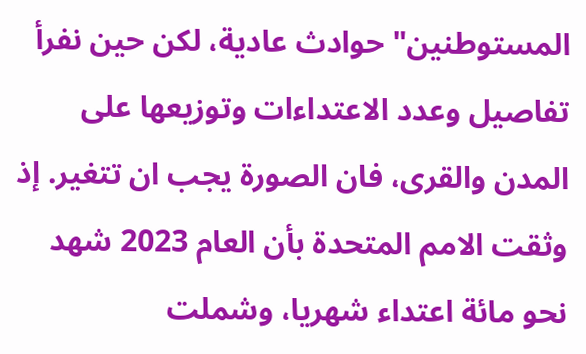المستوطنين" حوادث عادية، لكن حين نفرأ تفاصيل وعدد الاعتداءات وتوزيعها على المدن والقرى، فان الصورة يجب ان تتغير. إذ وثقت الامم المتحدة بأن العام 2023 شهد نحو مائة اعتداء شهريا، وشملت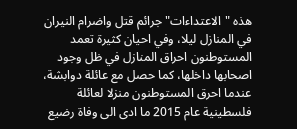هذه "الاعتداءات" جرائم قتل واضرام النيران في المنازل ليلا، وفي احيان كثيرة تعمد المستوطنون احراق المنازل في ظل وجود اصحابها داخلها، كما حصل مع عائلة دوابشة، عندما احرق المستوطنون منزلا لعائلة فلسطينية عام 2015 ما ادى الى وفاة رضيع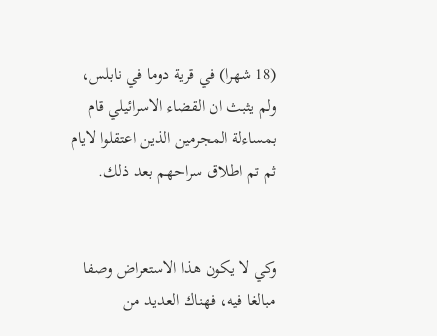(18 شهرا) في قرية دوما في نابلس، ولم يثبث ان القضاء الاسرائيلي قام بمساءلة المجرمين الذين اعتقلوا لايام ثم تم اطلاق سراحهم بعد ذلك.


وكي لا يكون هذا الاستعراض وصفا مبالغا فيه، فهناك العديد من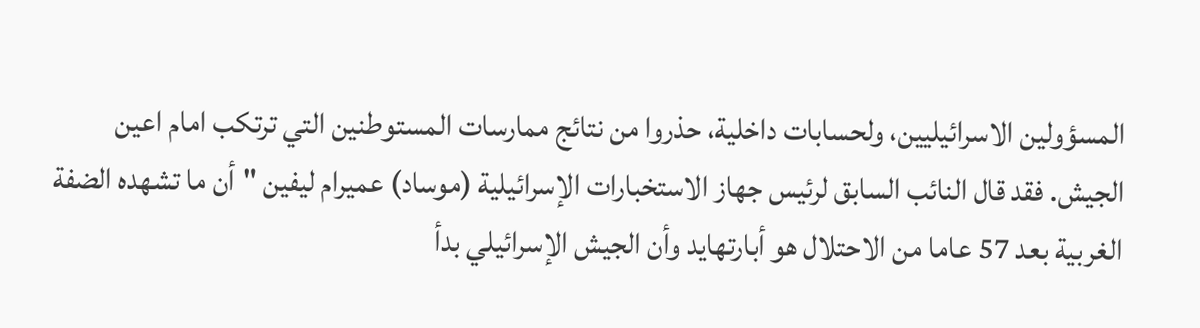المسؤولين الاسرائيليين، ولحسابات داخلية، حذروا من نتائج ممارسات المستوطنين التي ترتكب امام اعين الجيش. فقد قال النائب السابق لرئيس جهاز الاستخبارات الإسرائيلية (موساد) عميرام ليفين "أن ما تشهده الضفة الغربية بعد 57 عاما من الاحتلال هو أبارتهايد وأن الجيش الإسرائيلي بدأ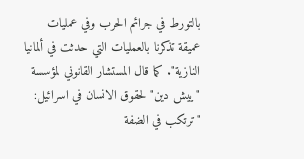بالتورط في جرائم الحرب وفي عمليات عميقة تذكرنا بالعمليات التي حدثت في ألمانيا النازية". كما قال المستشار القانوني لمؤسسة "ييش دين" لحقوق الانسان في اسرائيل: "ترتكب في الضفة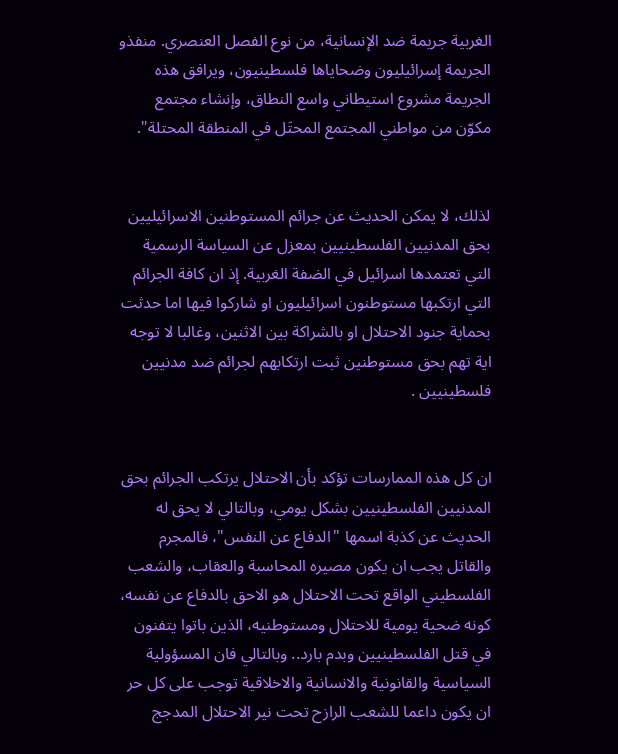الغربية جريمة ضد الإنسانية، من نوع الفصل العنصري. منفذو الجريمة إسرائيليون وضحاياها فلسطينيون، ويرافق هذه الجريمة مشروع استيطاني واسع النطاق، وإنشاء مجتمع مكوّن من مواطني المجتمع المحتَل في المنطقة المحتلة".


لذلك، لا يمكن الحديث عن جرائم المستوطنين الاسرائيليين بحق المدنيين الفلسطينيين بمعزل عن السياسة الرسمية التي تعتمدها اسرائيل في الضفة الغربية. إذ ان كافة الجرائم التي ارتكبها مستوطنون اسرائيليون او شاركوا فيها اما حدثت بحماية جنود الاحتلال او بالشراكة بين الاثنين، وغالبا لا توجه اية تهم بحق مستوطنين ثبت ارتكابهم لجرائم ضد مدنيين فلسطينيين .


ان كل هذه الممارسات تؤكد بأن الاحتلال يرتكب الجرائم بحق المدنيين الفلسطينيين بشكل يومي، وبالتالي لا يحق له الحديث عن كذبة اسمها "الدفاع عن النفس"، فالمجرم والقاتل يجب ان يكون مصيره المحاسبة والعقاب، والشعب الفلسطيني الواقع تحت الاحتلال هو الاحق بالدفاع عن نفسه، كونه ضحية يومية للاحتلال ومستوطنيه، الذين باتوا يتفنون في قتل الفلسطينيين وبدم بارد.. وبالتالي فان المسؤولية السياسية والقانونية والانسانية والاخلاقية توجب على كل حر ان يكون داعما للشعب الرازح تحت نير الاحتلال المدجج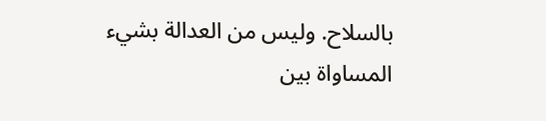بالسلاح. وليس من العدالة بشيء المساواة بين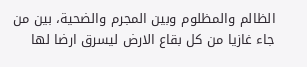الظالم والمظلوم وبين المجرم والضحية، بين من جاء غازيا من كل بقاع الارض ليسرق ارضا لها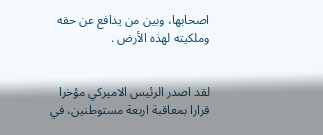اصحابها، وبين من يدافع عن حقه وملكيته لهذه الأرض .


لقد اصدر الرئيس الاميركي مؤخرا قرارا بمعاقبة اربعة مستوطنين، في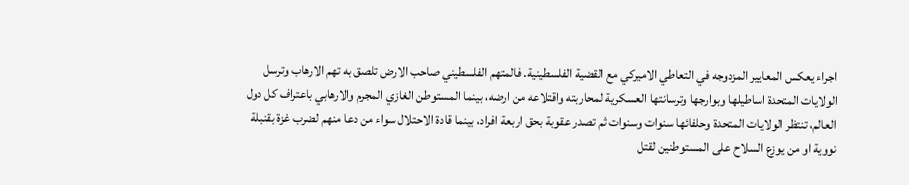اجراء يعكس المعايير المزدوجه في التعاطي الاميركي مع القضية الفلسطينية. فالمتهم الفلسطيني صاحب الارض تلصق به تهم الارهاب وترسل الولايات المتحدة اساطيلها وبوارجها وترسانتها العسكرية لمحاربته واقتلاعه من ارضه، بينما المستوطن الغازي المجرم والارهابي باعتراف كل دول العالم، تنتظر الولايات المتحدة وحلفائها سنوات وسنوات ثم تصدر عقوبة بحق اربعة افراد، بينما قادة الاحتلال سواء من دعا منهم لضرب غزة بقنبلة نووية او من يوزع السلاح على المستوطنين لقتل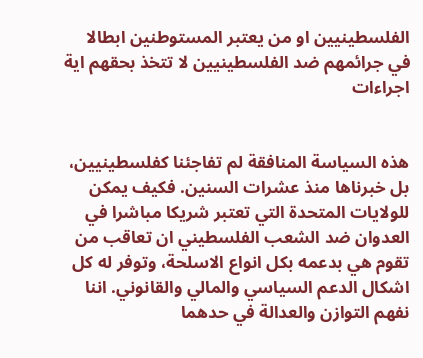الفلسطينيين او من يعتبر المستوطنين ابطالا في جرائمهم ضد الفلسطينيين لا تتخذ بحقهم اية اجراءات


هذه السياسة المنافقة لم تفاجئنا كفلسطينيين، بل خبرناها منذ عشرات السنين. فكيف يمكن للولايات المتحدة التي تعتبر شريكا مباشرا في العدوان ضد الشعب الفلسطيني ان تعاقب من تقوم هي بدعمه بكل انواع الاسلحة، وتوفر له كل اشكال الدعم السياسي والمالي والقانوني. اننا نفهم التوازن والعدالة في حدهما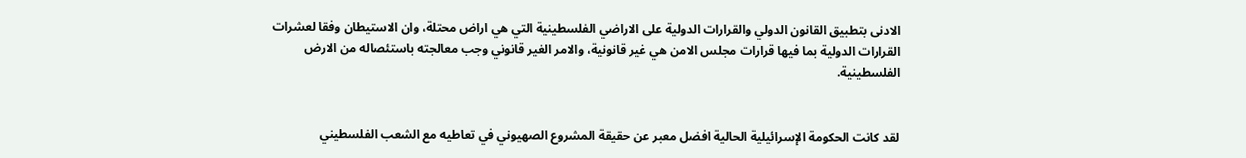الادنى بتطبيق القانون الدولي والقرارات الدولية على الاراضي الفلسطينية التي هي اراض محتلة، وان الاستيطان وفقا لعشرات القرارات الدولية بما فيها قرارات مجلس الامن هي غير قانونية، والامر الغير قانوني وجب معالجته باستئصاله من الارض الفلسطينية.


لقد كانت الحكومة الإسرائيلية الحالية افضل معبر عن حقيقة المشروع الصهيوني في تعاطيه مع الشعب الفلسطيني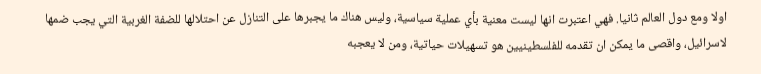اولا ومع دول العالم ثانيا. فهي اعتبرت انها ليست معنية بأي عملية سياسية، وليس هناك ما يجبرها على التنازل عن احتلالها للضفة الغربية التي يجب ضمها لاسرائيل، واقصى ما يمكن ان تقدمه للفلسطينيين هو تسهيلات حياتية، ومن لا يعجبه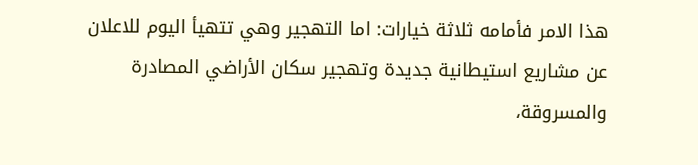هذا الامر فأمامه ثلاثة خيارات: اما التهجير وهي تتهيأ اليوم للاعلان عن مشاريع استيطانية جديدة وتهجير سكان الأراضي المصادرة والمسروقة،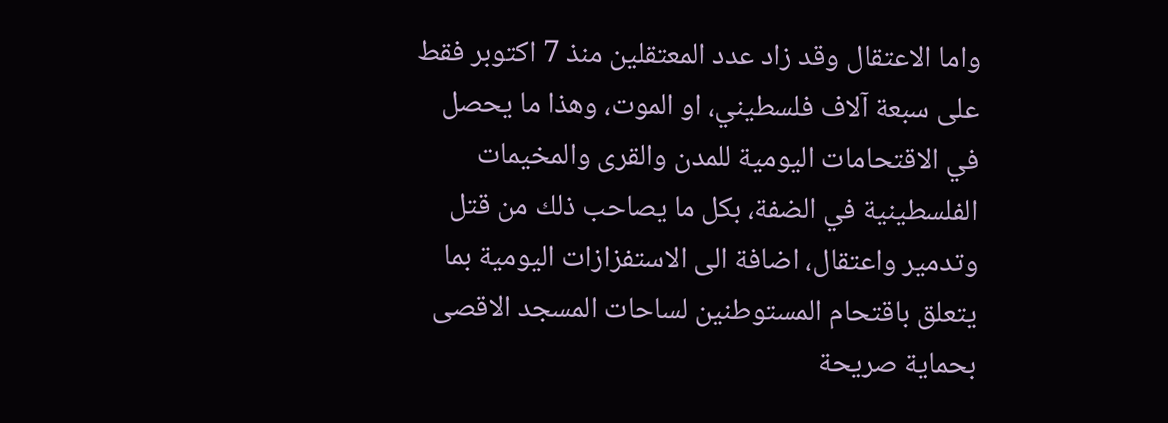واما الاعتقال وقد زاد عدد المعتقلين منذ 7 اكتوبر فقط على سبعة آلاف فلسطيني، او الموت، وهذا ما يحصل في الاقتحامات اليومية للمدن والقرى والمخيمات الفلسطينية في الضفة، بكل ما يصاحب ذلك من قتل وتدمير واعتقال، اضافة الى الاستفزازات اليومية بما يتعلق باقتحام المستوطنين لساحات المسجد الاقصى بحماية صريحة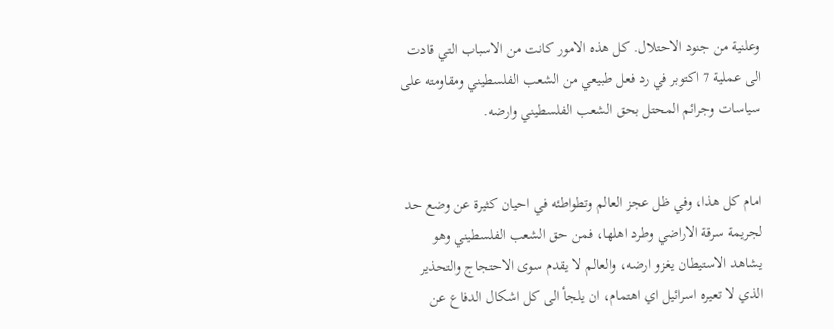وعلنية من جنود الاحتلال. كل هذه الامور كانت من الاسباب التي قادت الى عملية 7 اكتوبر في رد فعل طبيعي من الشعب الفلسطيني ومقاومته على سياسات وجرائم المحتل بحق الشعب الفلسطيني وارضه.


امام كل هذا، وفي ظل عجز العالم وتطواطئه في احيان كثيرة عن وضع حد لجريمة سرقة الاراضي وطرد اهلها، فمن حق الشعب الفلسطيني وهو يشاهد الاستيطان يغزو ارضه، والعالم لا يقدم سوى الاحتجاج والتحذير الذي لا تعيره اسرائيل اي اهتمام، ان يلجأ الى كل اشكال الدفاع عن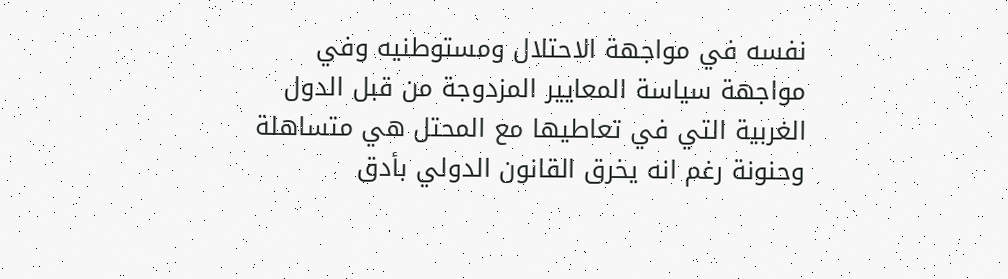نفسه في مواجهة الاحتلال ومستوطنيه وفي مواجهة سياسة المعايير المزدوجة من قبل الدول الغربية التي في تعاطيها مع المحتل هي متساهلة وحنونة رغم انه يخرق القانون الدولي بأدق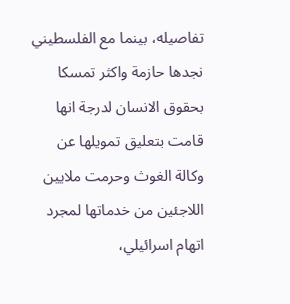تفاصيله، بينما مع الفلسطيني نجدها حازمة واكثر تمسكا بحقوق الانسان لدرجة انها قامت بتعليق تمويلها عن وكالة الغوث وحرمت ملايين اللاجئين من خدماتها لمجرد اتهام اسرائيلي،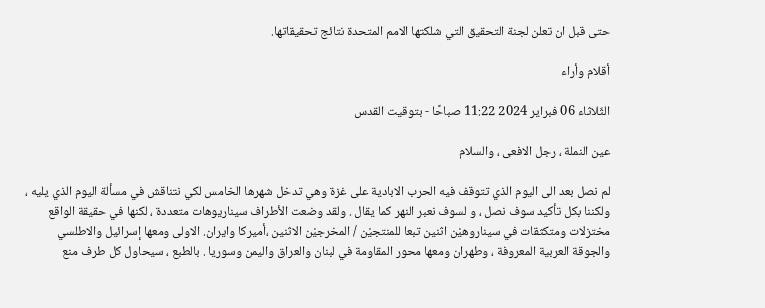حتى قبل ان تعلن لجنة التحقيق التي شلكتها الامم المتحدة نتائج تحقيقاتها.

أقلام وأراء

الثّلاثاء 06 فبراير 2024 11:22 صباحًا - بتوقيت القدس

عين النملة ، رجل الافعى ، والسلام

لم نصل بعد الى اليوم الذي تتوقف فيه الحرب الابادية على غزة وهي تدخل شهرها الخامس لكي نتناقش في مسألة اليوم الذي يليه ، ولكننا بكل تأكيد سوف نصل ، و لسوف نعبر النهر كما يقال . ولقد وضعت الأطراف سيناريوهات متعددة ، لكنها في حقيقة الواقع مختزلات ومتكثقات في سيناروهيْن اثنين تبعا للمنتجيْن / المخرجيْن الاثنين ،أميركا وايران. الاولى ومعها إسرائيل والاطلسي والجوقة العربية المعروفة ، وطهران ومعها محور المقاومة في لبنان والعراق واليمن وسوريا . بالطبع ، سيحاول كل طرف منع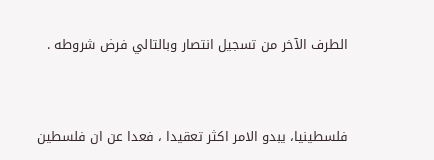الطرف الآخر من تسجيل انتصار وبالتالي فرض شروطه .


فلسطينيا، يبدو الامر اكثر تعقيدا ، فعدا عن ان فلسطين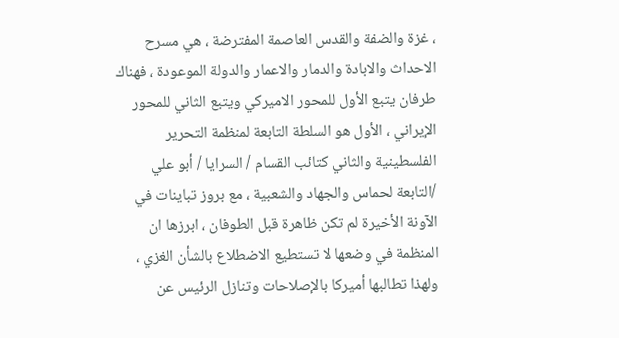، غزة والضفة والقدس العاصمة المفترضة ، هي مسرح الاحداث والابادة والدمار والاعمار والدولة الموعودة ، فهناك طرفان يتبع الأول للمحور الاميركي ويتبع الثاني للمحور الإيراني ، الأول هو السلطة التابعة لمنظمة التحرير الفلسطينية والثاني كتائب القسام / السرايا / أبو علي /التابعة لحماس والجهاد والشعبية ، مع بروز تباينات في الآونة الأخيرة لم تكن ظاهرة قبل الطوفان ، ابرزها ان المنظمة في وضعها لا تستطيع الاضطلاع بالشأن الغزي ، ولهذا تطالبها أميركا بالإصلاحات وتنازل الرئيس عن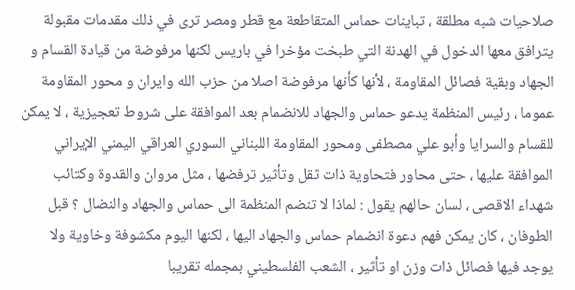صلاحيات شبه مطلقة ، تباينات حماس المتقاطعة مع قطر ومصر ترى في ذلك مقدمات مقبولة يترافق معها الدخول في الهدنة التي طبخت مؤخرا في باريس لكنها مرفوضة من قيادة القسام و الجهاد وبقية فصائل المقاومة ، لأنها كأنها مرفوضة اصلا من حزب الله وايران و محور المقاومة عموما ، رئيس المنظمة يدعو حماس والجهاد للانضمام بعد الموافقة على شروط تعجيزية ، لا يمكن للقسام والسرايا وأبو علي مصطفى ومحور المقاومة اللبناني السوري العراقي اليمني الإيراني الموافقة عليها ، حتى محاور فتحاوية ذات ثقل وتأثير ترفضها ، مثل مروان والقدوة وكتائب شهداء الاقصى ، لسان حالهم يقول : لماذا لا تنضم المنظمة الى حماس والجهاد والنضال ؟ قبل الطوفان ، كان يمكن فهم دعوة انضمام حماس والجهاد اليها ، لكنها اليوم مكشوفة وخاوية ولا يوجد فيها فصائل ذات وزن او تأثير ، الشعب الفلسطيني بمجمله تقريبا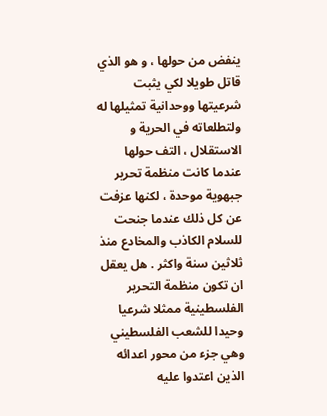ينفض من حولها ، و هو الذي قاتل طويلا لكي يثبت شرعيتها ووحدانية تمثيلها له ولتطلعاته في الحرية و الاستقلال ، التف حولها عندما كانت منظمة تحرير جبهوية موحدة ، لكنها عزفت عن كل ذلك عندما جنحت للسلام الكاذب والمخادع منذ ثلاثين سنة واكثر . هل يعقل ان تكون منظمة التحرير الفلسطينية ممثلا شرعيا وحيدا للشعب الفلسطيني وهي جزء من محور اعدائه الذين اعتدوا عليه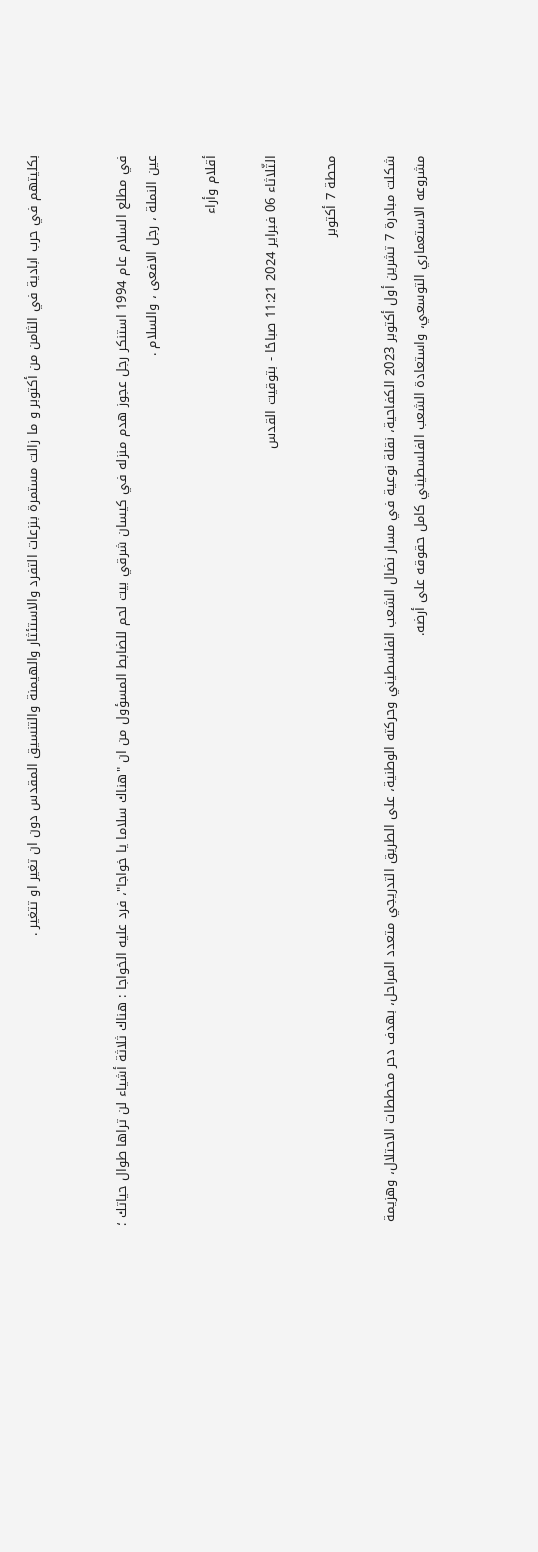بكليتهم في حرب ابادية في الثامن من أكتوبر و ما زالت مستمرة بنزعات التفرد والاستئثار والهيمنة والتنسيق المقدس دون ان تغير او تتغير .


في مطلع السلام عام 1994 استنكر رجل عجوز هدم منزله في كيسان شرقي بيت لحم للضابط المسؤول من ان "هناك سلاما يا خواجا"، فرد عليه الخواجا : هناك ثلاثة أشياء لن تراها طوال حياتك ؛ عين النملة ، رجل الافعى ، والسلام .

أقلام وأراء

الثّلاثاء 06 فبراير 2024 11:21 صباحًا - بتوقيت القدس

محطة 7 أكتوبر

شكلت مبادرة 7 تشرين أول أكتوبر 2023 الكفاحية، نقلة نوعية في مسار نضال الشعب الفلسطيني وحركته الوطنية، على الطريق التدريجي متعدد المراحل، بهدف دحر مخططات الاحتلال، وهزيمة مشروعه الاستعماري التوسعي، واستعادة الشعب الفلسطيني كامل حقوقه على أرضه.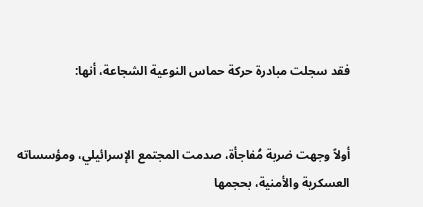فقد سجلت مبادرة حركة حماس النوعية الشجاعة، أنها:


أولاً وجهت ضربة مُفاجأة، صدمت المجتمع الإسرائيلي، ومؤسساته العسكرية والأمنية، بحجمها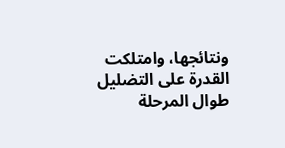ونتائجها، وامتلكت القدرة على التضليل طوال المرحلة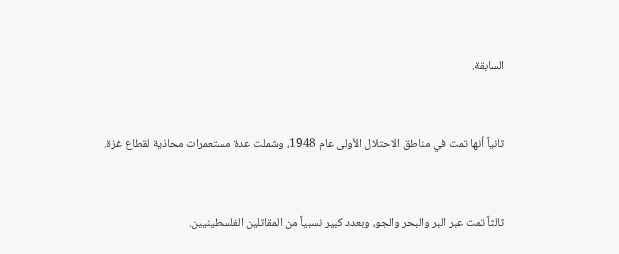السابقة.


ثانياً أنها تمت في مناطق الاحتلال الأولى عام 1948، وشملت عدة مستعمرات محاذية لقطاع غزة.


ثالثاً تمت عبر البر والبحر والجو، وبعدد كبير نسبياً من المقاتلين الفلسطينيين.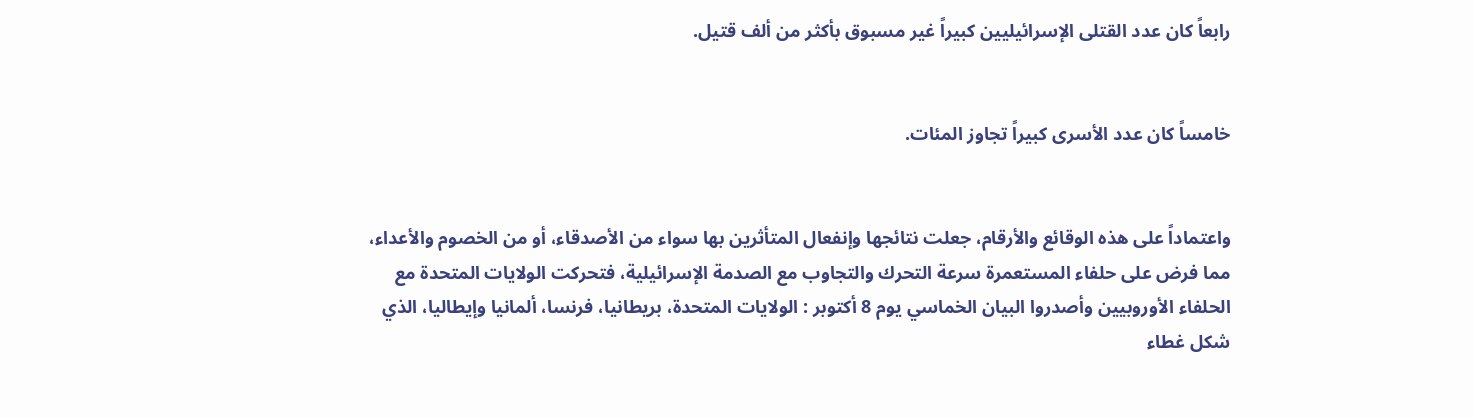رابعاً كان عدد القتلى الإسرائيليين كبيراً غير مسبوق بأكثر من ألف قتيل.


خامساً كان عدد الأسرى كبيراً تجاوز المئات.


واعتماداً على هذه الوقائع والأرقام، جعلت نتائجها وإنفعال المتأثرين بها سواء من الأصدقاء، أو من الخصوم والأعداء، مما فرض على حلفاء المستعمرة سرعة التحرك والتجاوب مع الصدمة الإسرائيلية، فتحركت الولايات المتحدة مع الحلفاء الأوروبيين وأصدروا البيان الخماسي يوم 8 أكتوبر : الولايات المتحدة، بريطانيا، فرنسا، ألمانيا وإيطاليا، الذي شكل غطاء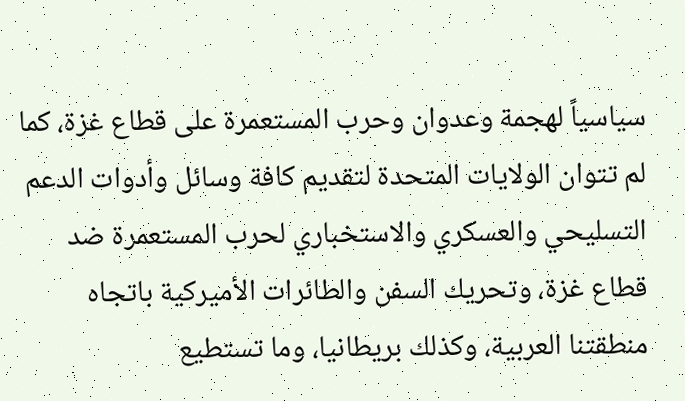سياسياً لهجمة وعدوان وحرب المستعمرة على قطاع غزة، كما لم تتوان الولايات المتحدة لتقديم كافة وسائل وأدوات الدعم التسليحي والعسكري والاستخباري لحرب المستعمرة ضد قطاع غزة، وتحريك السفن والطائرات الأميركية باتجاه منطقتنا العربية، وكذلك بريطانيا، وما تستطيع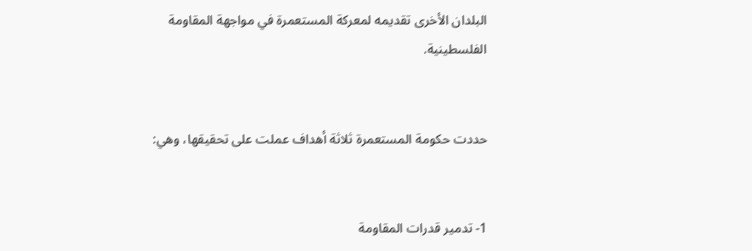البلدان الأخرى تقديمه لمعركة المستعمرة في مواجهة المقاومة الفلسطينية.


حددت حكومة المستعمرة ثلاثة أهداف عملت على تحقيقها، وهي:


1- تدمير قدرات المقاومة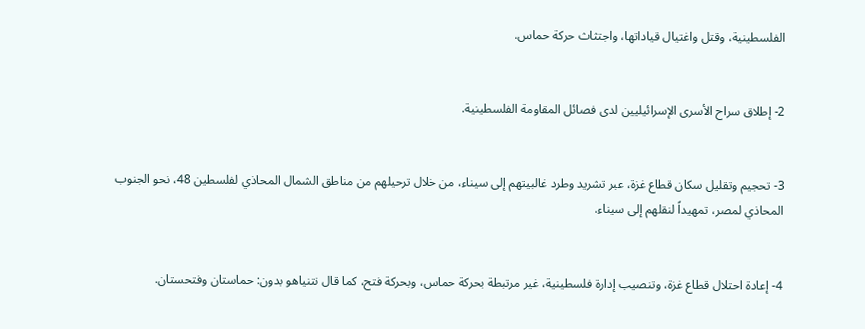الفلسطينية، وقتل واغتيال قياداتها، واجتثاث حركة حماس.


2- إطلاق سراح الأسرى الإسرائيليين لدى فصائل المقاومة الفلسطينية.


3- تحجيم وتقليل سكان قطاع غزة، عبر تشريد وطرد غالبيتهم إلى سيناء، من خلال ترحيلهم من مناطق الشمال المحاذي لفلسطين 48، نحو الجنوب المحاذي لمصر، تمهيداً لنقلهم إلى سيناء.


4- إعادة احتلال قطاع غزة، وتنصيب إدارة فلسطينية، غير مرتبطة بحركة حماس، وبحركة فتح، كما قال نتنياهو بدون: حماستان وفتحستان.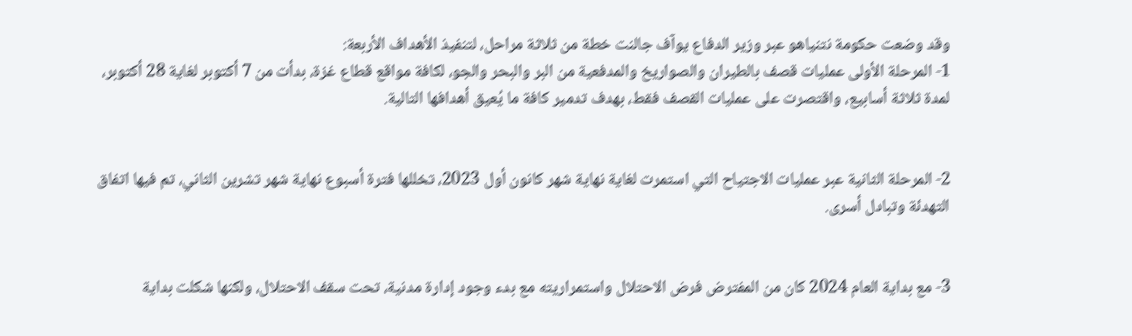وقد وضعت حكومة نتنياهو عبر وزير الدفاع يوآف جالنت خطة من ثلاثة مراحل، لتنفيذ الأهداف الأربعة:
1- المرحلة الأولى عمليات قصف بالطيران والصواريخ والمدفعية من البر والبحر والجو، لكافة مواقع قطاع غزة، بدأت من 7 أكتوبر لغاية 28 أكتوبر، لمدة ثلاثة أسابيع، واقتصرت على عمليات القصف فقط، بهدف تدمير كافة ما يُعيق أهدافها التالية.


2- المرحلة الثانية عبر عمليات الاجتياح التي استمرت لغاية نهاية شهر كانون أول 2023، تخللها فترة أسبوع نهاية شهر تشرين الثاني، تم فيها اتفاق التهدئة وتبادل أسرى.


3- مع بداية العام 2024 كان من المفترض فرض الاحتلال واستمراريته مع بدء وجود إدارة مدنية، تحت سقف الاحتلال، ولكنها شكلت بداية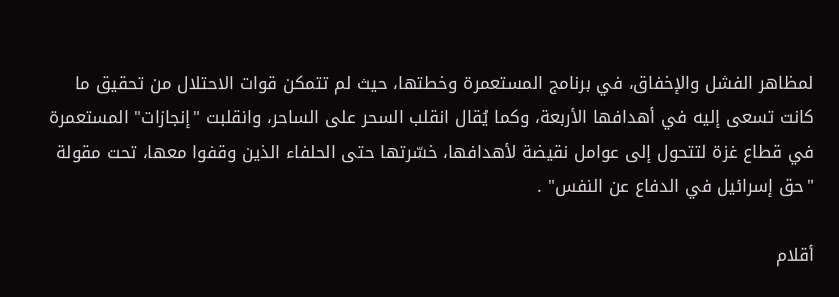لمظاهر الفشل والإخفاق، في برنامج المستعمرة وخطتها، حيث لم تتمكن قوات الاحتلال من تحقيق ما كانت تسعى إليه في أهدافها الأربعة، وكما يُقال انقلب السحر على الساحر، وانقلبت "إنجازات" المستعمرة في قطاع غزة لتتحول إلى عوامل نقيضة لأهدافها، خسّرتها حتى الحلفاء الذين وقفوا معها، تحت مقولة "حق إسرائيل في الدفاع عن النفس" .

أقلام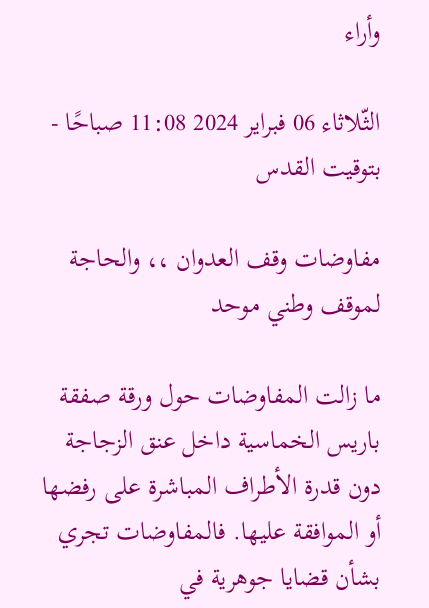وأراء

الثّلاثاء 06 فبراير 2024 11:08 صباحًا - بتوقيت القدس

مفاوضات وقف العدوان ،، والحاجة لموقف وطني موحد

ما زالت المفاوضات حول ورقة صفقة باريس الخماسية داخل عنق الزجاجة دون قدرة الأطراف المباشرة على رفضها أو الموافقة عليها. فالمفاوضات تجري بشأن قضايا جوهرية في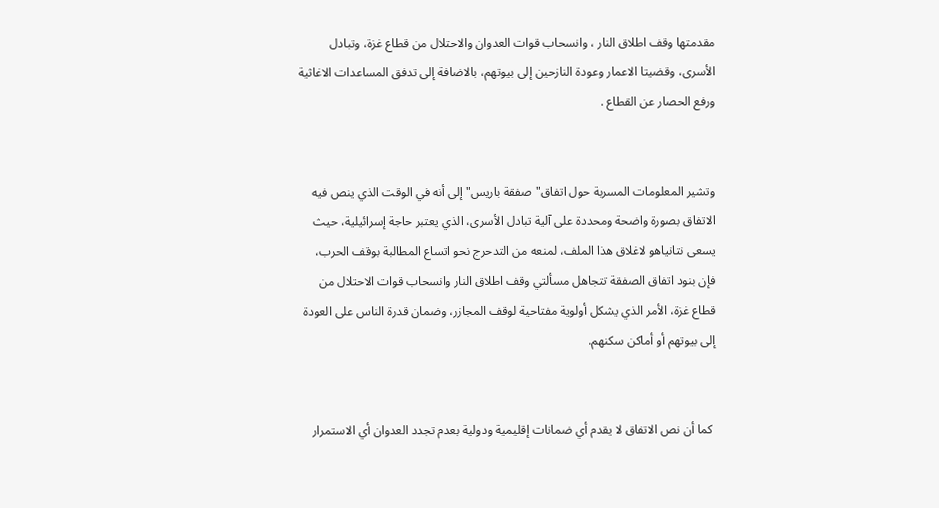مقدمتها وقف اطلاق النار ، وانسحاب قوات العدوان والاحتلال من قطاع غزة، وتبادل الأسرى، وقضيتا الاعمار وعودة النازحين إلى بيوتهم، بالاضافة إلى تدفق المساعدات الاغاثية ورفع الحصار عن القطاع .


وتشير المعلومات المسربة حول اتفاق"صفقة باريس" إلى أنه في الوقت الذي ينص فيه الاتفاق بصورة واضحة ومحددة على آلية تبادل الأسرى، الذي يعتبر حاجة إسرائيلية، حيث يسعى نتانياهو لاغلاق هذا الملف، لمنعه من التدحرج نحو اتساع المطالبة بوقف الحرب، فإن بنود اتفاق الصفقة تتجاهل مسألتي وقف اطلاق النار وانسحاب قوات الاحتلال من قطاع غزة، الأمر الذي يشكل أولوية مفتاحية لوقف المجازر، وضمان قدرة الناس على العودة إلى بيوتهم أو أماكن سكنهم.


 كما أن نص الاتفاق لا يقدم أي ضمانات إقليمية ودولية بعدم تجدد العدوان أي الاستمرار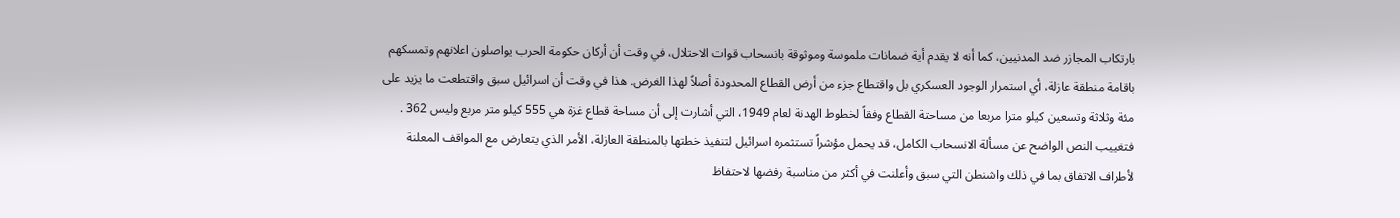بارتكاب المجازر ضد المدنيين، كما أنه لا يقدم أية ضمانات ملموسة وموثوقة بانسحاب قوات الاحتلال، في وقت أن أركان حكومة الحرب يواصلون اعلانهم وتمسكهم باقامة منطقة عازلة، أي استمرار الوجود العسكري بل واقتطاع جزء من أرض القطاع المحدودة أصلاً لهذا الغرض. هذا في وقت أن اسرائيل سبق واقتطعت ما يزيد على مئة وثلاثة وتسعين كيلو مترا مربعا من مساحتة القطاع وفقاً لخطوط الهدنة لعام 1949، التي أشارت إلى أن مساحة قطاع غزة هي 555 كيلو متر مربع وليس 362 . فتغييب النص الواضح عن مسألة الانسحاب الكامل، قد يحمل مؤشراً تستثمره اسرائيل لتنفيذ خطتها بالمنطقة العازلة، الأمر الذي يتعارض مع المواقف المعلنة لأطراف الاتفاق بما في ذلك واشنطن التي سبق وأعلنت في أكثر من مناسبة رفضها لاحتفاظ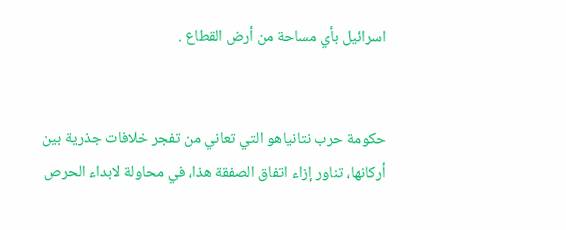اسرائيل بأي مساحة من أرض القطاع .


حكومة حرب نتانياهو التي تعاني من تفجر خلافات جذرية بين أركانها، تناور إزاء اتفاق الصفقة هذا، في محاولة لابداء الحرص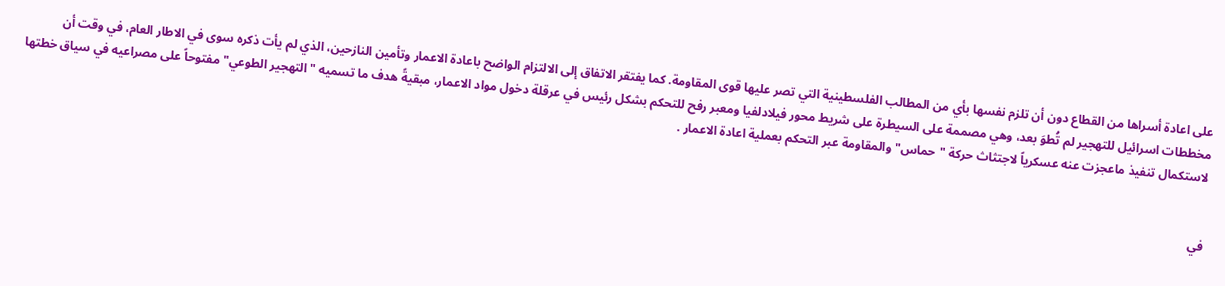على اعادة أسراها من القطاع دون أن تلزم نفسها بأي من المطالب الفلسطينية التي تصر عليها قوى المقاومة. كما يفتقر الاتفاق إلى الالتزام الواضح باعادة الاعمار وتأمين النازحين، الذي لم يأت ذكره سوى في الاطار العام، في وقت أن مخططات اسرائيل للتهجير لم تُطوَ بعد، وهي مصممة على السيطرة على شريط محور فيلادلفيا ومعبر رفح للتحكم بشكل رئيس في عرقلة دخول مواد الاعمار، مبقيةً هدف ما تسميه "التهجير الطوعي" مفتوحاً على مصراعيه في سياق خطتها لاستكمال تنفيذ ماعجزت عنه عسكرياً لاجتثاث حركة "حماس" والمقاومة عبر التحكم بعملية اعادة الاعمار .


في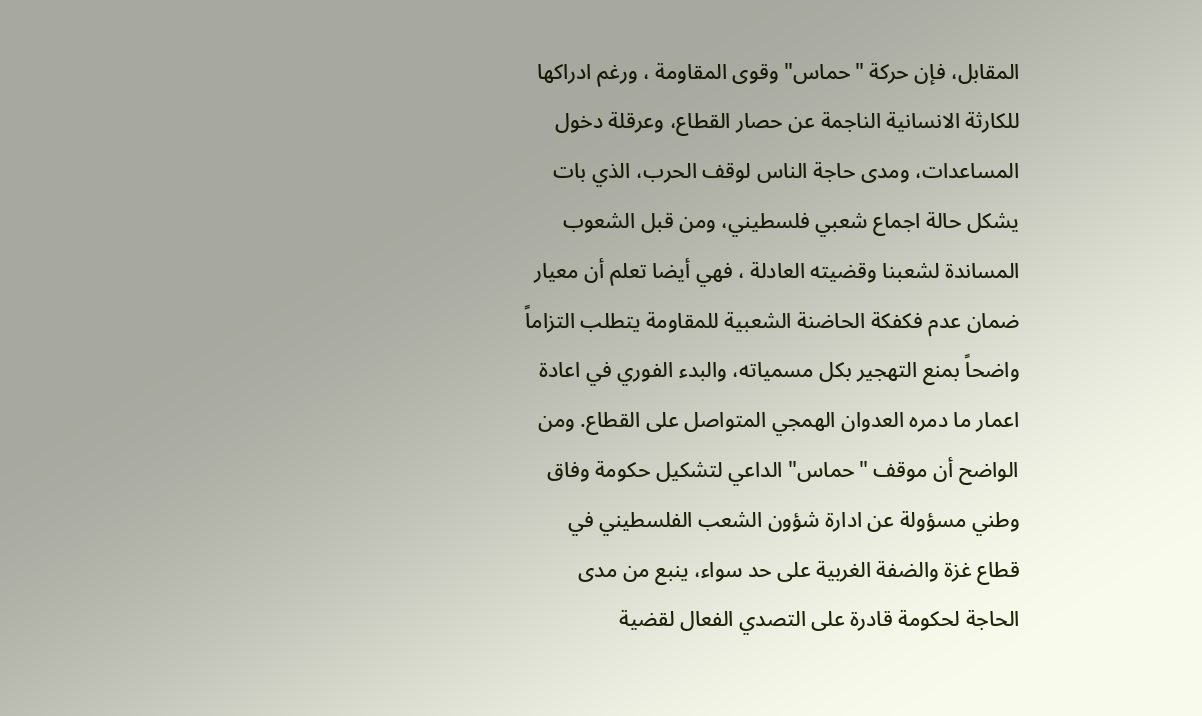المقابل، فإن حركة "حماس" وقوى المقاومة ، ورغم ادراكها للكارثة الانسانية الناجمة عن حصار القطاع، وعرقلة دخول المساعدات، ومدى حاجة الناس لوقف الحرب، الذي بات يشكل حالة اجماع شعبي فلسطيني، ومن قبل الشعوب المساندة لشعبنا وقضيته العادلة ، فهي أيضا تعلم أن معيار ضمان عدم فكفكة الحاضنة الشعبية للمقاومة يتطلب التزاماً واضحاً بمنع التهجير بكل مسمياته، والبدء الفوري في اعادة اعمار ما دمره العدوان الهمجي المتواصل على القطاع. ومن الواضح أن موقف "حماس" الداعي لتشكيل حكومة وفاق وطني مسؤولة عن ادارة شؤون الشعب الفلسطيني في قطاع غزة والضفة الغربية على حد سواء، ينبع من مدى الحاجة لحكومة قادرة على التصدي الفعال لقضية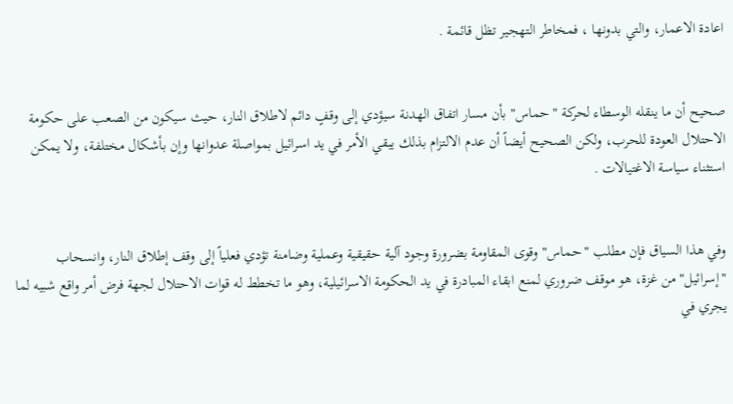اعادة الاعمار، والتي بدونها ، فمخاطر التهجير تظل قائمة .


صحيح أن ما ينقله الوسطاء لحركة "حماس" بأن مسار اتفاق الهدنة سيؤدي إلى وقفٍ دائم لاطلاق النار، حيث سيكون من الصعب على حكومة الاحتلال العودة للحرب، ولكن الصحيح أيضاً أن عدم الالتزام بذلك يبقي الأمر في يد اسرائيل بمواصلة عدوانها وإن بأشكال مختلفة، ولا يمكن استثناء سياسة الاغتيالات .


وفي هذا السياق فإن مطلب "حماس" وقوى المقاومة بضرورة وجود آلية حقيقية وعملية وضامنة تؤدي فعلياً إلى وقف إطلاق النار، وانسحاب "إسرائيل" من غزة، هو موقف ضروري لمنع ابقاء المبادرة في يد الحكومة الاسرائيلية، وهو ما تخطط له قوات الاحتلال لجهة فرض أمر واقع شبيه لما يجري في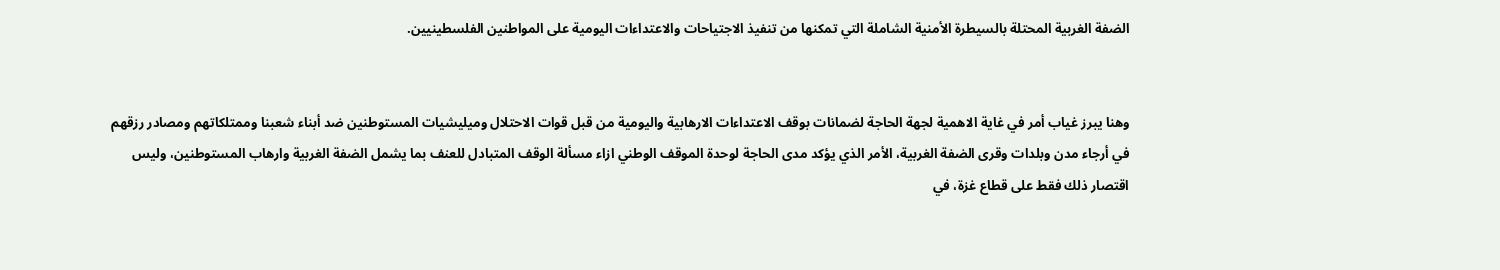الضفة الغربية المحتلة بالسيطرة الأمنية الشاملة التي تمكنها من تنفيذ الاجتياحات والاعتداءات اليومية على المواطنين الفلسطينيين.


وهنا يبرز غياب أمر في غاية الاهمية لجهة الحاجة لضمانات بوقف الاعتداءات الارهابية واليومية من قبل قوات الاحتلال وميليشيات المستوطنين ضد أبناء شعبنا وممتلكاتهم ومصادر رزقهم في أرجاء مدن وبلدات وقرى الضفة الغربية، الأمر الذي يؤكد مدى الحاجة لوحدة الموقف الوطني ازاء مسألة الوقف المتبادل للعنف بما يشمل الضفة الغربية وارهاب المستوطنين، وليس اقتصار ذلك فقط على قطاع غزة، في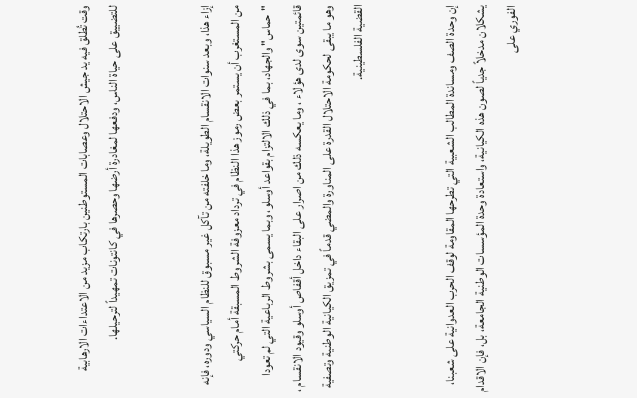وقت تُطلق فيه يد جيش الاحتلال وعصابات المستوطنين بارتكاب مزيد من الاعتداءات الارهابية للتضييق على حياة الناس، ودفعها لمغادرة أرضها وحصرها في كانتونات تمهيداً لترحيلها.


إزاء هذا، وبعد سنوات الانقسام الطويلة، وما خلفته من تآكل غير مسبوق للنظام السياسي ودوره، فإنه من المستغرب أن يستمر بعض رموز هذا النظام في ترداد معزوفة الشروط المسبقة أمام حركتي "حماس" والجهاد، بما في ذلك الالتزام بقواعد أوسلو، وبما يسمى بشروط الرباعية التي لم تعودا قائمتين سوى لدى هؤلاء ، وما يعكسه ذلك من اصرار على البقاء داخل أقفاص أوسلو وقيود الانقسام ، وهو ما يبقى لحكومة الاحتلال القدرة على المناورة والمضي قدماً في تمزيق الكيانية الوطنية وتصفية القضية الفلسطينية.


إن وحدة الصف ومساندة المطالب الشعبية التي تطرحها المقاومة لوقف الحرب العدوانية على شعبنا، يشكلان مدخلاً جدياً لصون هذه الكيانية، واستعادة وحدة المؤسسات الوطنية الجامعة، بل، فإن الاقدام الفوري على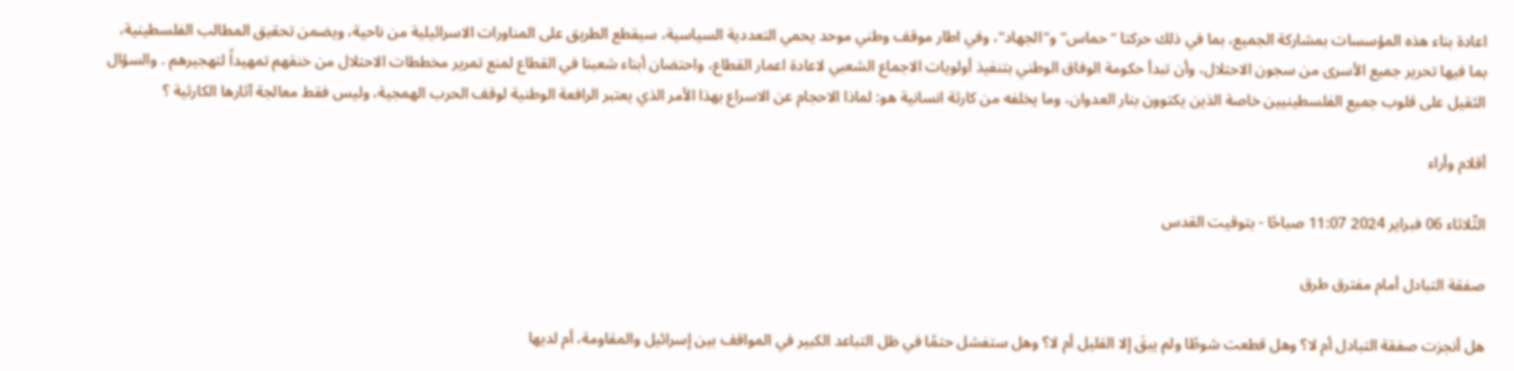اعادة بناء هذه المؤسسات بمشاركة الجميع، بما في ذلك حركتا "حماس" و"الجهاد"، وفي اطار موقف وطني موحد يحمي التعددية السياسية، سيقطع الطريق على المناورات الاسرائيلية من ناحية، ويضمن تحقيق المطالب الفلسطينية، بما فيها تحرير جميع الأسرى من سجون الاحتلال، وأن تبدأ حكومة الوفاق الوطني بتنفيذ أولويات الاجماع الشعبي لاعادة اعمار القطاع، واحتضان أبناء شعبنا في القطاع لمنع تمرير مخططات الاحتلال من خنقهم تمهيداً لتهجيرهم . والسؤال الثقيل على قلوب جميع الفلسطينيين خاصة الذين يكتوون بنار العدوان، وما يخلفه من كارثة انسانية هو: لماذا الاحجام عن الاسراع بهذا الأمر الذي يعتبر الرافعة الوطنية لوقف الحرب الهمجية، وليس فقط معالجة آثارها الكارثية ؟

أقلام وأراء

الثّلاثاء 06 فبراير 2024 11:07 صباحًا - بتوقيت القدس

صفقة التبادل أمام مفترق طرق

هل أنجزت صفقة التبادل أم لا؟ وهل قطعت شوطًا ولم يبقَ إلا القليل أم لا؟ وهل ستفشل حتمًا في ظل التباعد الكبير في المواقف بين إسرائيل والمقاومة، أم لديها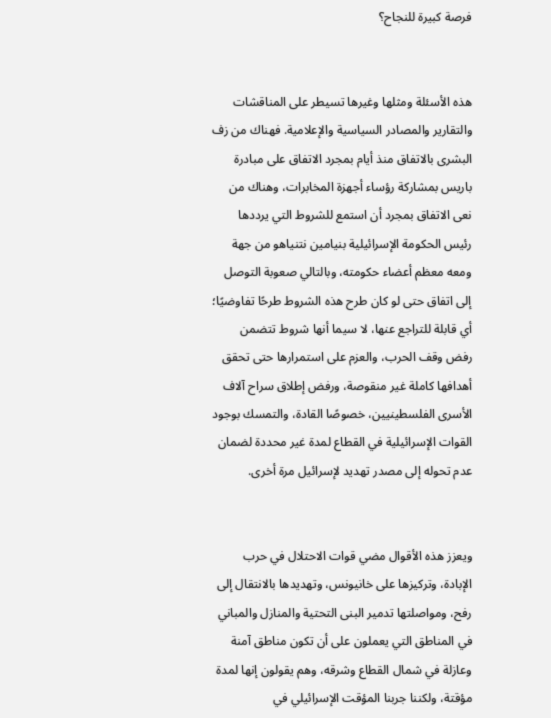فرصة كبيرة للنجاح؟


هذه الأسئلة ومثلها وغيرها تسيطر على المناقشات والتقارير والمصادر السياسية والإعلامية. فهناك من زف البشرى بالاتفاق منذ أيام بمجرد الاتفاق على مبادرة باريس بمشاركة رؤساء أجهزة المخابرات، وهناك من نعى الاتفاق بمجرد أن استمع للشروط التي يرددها رئيس الحكومة الإسرائيلية بنيامين نتنياهو من جهة ومعه معظم أعضاء حكومته، وبالتالي صعوبة التوصل إلى اتفاق حتى لو كان طرح هذه الشروط طرحًا تفاوضيًا؛ أي قابلة للتراجع عنها، لا سيما أنها شروط تتضمن رفض وقف الحرب، والعزم على استمرارها حتى تحقق أهدافها كاملة غير منقوصة، ورفض إطلاق سراح آلاف الأسرى الفلسطينيين، خصوصًا القادة، والتمسك بوجود القوات الإسرائيلية في القطاع لمدة غير محددة لضمان عدم تحوله إلى مصدر تهديد لإسرائيل مرة أخرى.


ويعزز هذه الأقوال مضي قوات الاحتلال في حرب الإبادة، وتركيزها على خانيونس، وتهديدها بالانتقال إلى رفح، ومواصلتها تدمير البنى التحتية والمنازل والمباني في المناطق التي يعملون على أن تكون مناطق آمنة وعازلة في شمال القطاع وشرقه، وهم يقولون إنها لمدة مؤقتة، ولكننا جربنا المؤقت الإسرائيلي في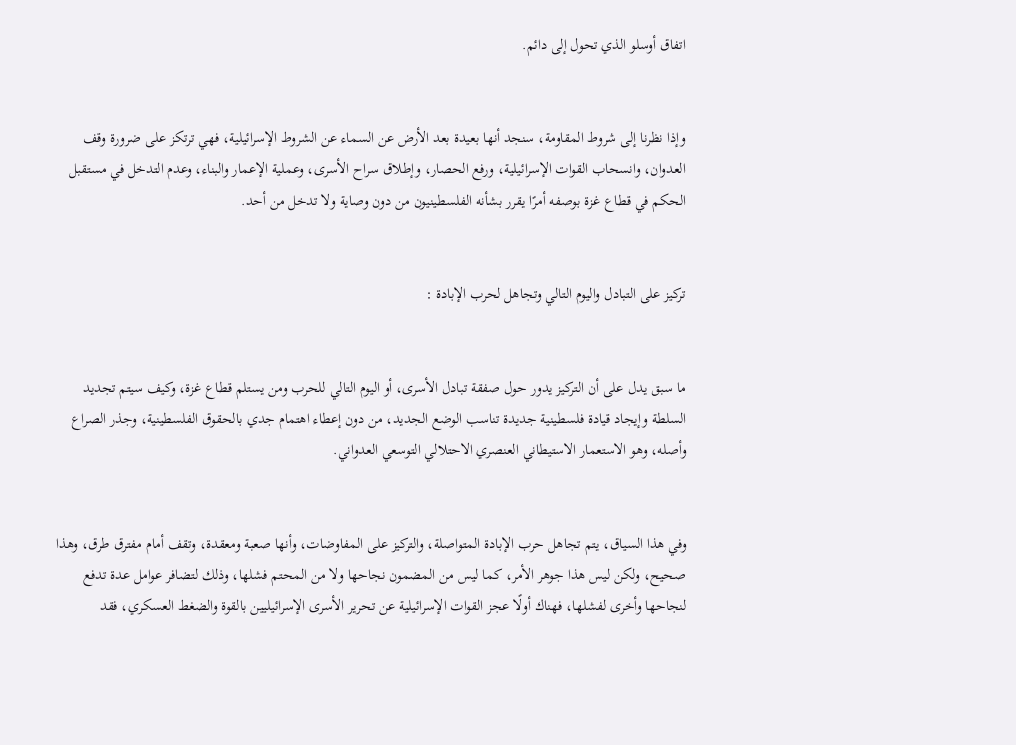اتفاق أوسلو الذي تحول إلى دائم.


وإذا نظرنا إلى شروط المقاومة، سنجد أنها بعيدة بعد الأرض عن السماء عن الشروط الإسرائيلية، فهي ترتكز على ضرورة وقف العدوان، وانسحاب القوات الإسرائيلية، ورفع الحصار، وإطلاق سراح الأسرى، وعملية الإعمار والبناء، وعدم التدخل في مستقبل الحكم في قطاع غزة بوصفه أمرًا يقرر بشأنه الفلسطينيون من دون وصاية ولا تدخل من أحد.


تركيز على التبادل واليوم التالي وتجاهل لحرب الإبادة :


ما سبق يدل على أن التركيز يدور حول صفقة تبادل الأسرى، أو اليوم التالي للحرب ومن يستلم قطاع غزة، وكيف سيتم تجديد السلطة وإيجاد قيادة فلسطينية جديدة تناسب الوضع الجديد، من دون إعطاء اهتمام جدي بالحقوق الفلسطينية، وجذر الصراع وأصله، وهو الاستعمار الاستيطاني العنصري الاحتلالي التوسعي العدواني.


وفي هذا السياق، يتم تجاهل حرب الإبادة المتواصلة، والتركيز على المفاوضات، وأنها صعبة ومعقدة، وتقف أمام مفترق طرق، وهذا صحيح، ولكن ليس هذا جوهر الأمر، كما ليس من المضمون نجاحها ولا من المحتم فشلها، وذلك لتضافر عوامل عدة تدفع لنجاحها وأخرى لفشلها، فهناك أولًا عجز القوات الإسرائيلية عن تحرير الأسرى الإسرائيليين بالقوة والضغط العسكري، فقد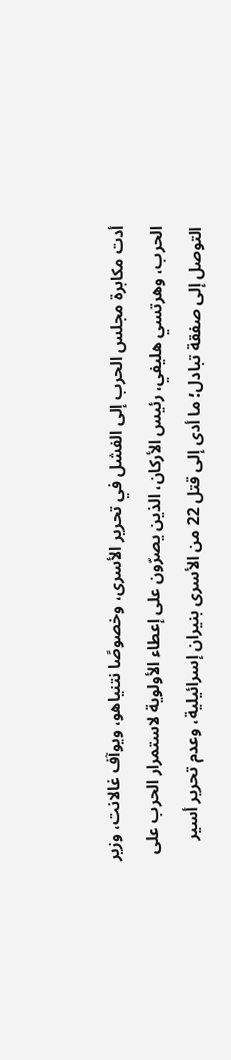أدت مكابرة مجلس الحرب إلى الفشل في تحرير الأسرى، وخصوصًا نتنياهو، ويوآف غالانت، وزير الحرب، وهرتسي هليفي، رئيس الأركان، الذين يصرّون على إعطاء الأولوية لاستمرار الحرب على التوصل إلى صفقة تبادل؛ ما أدى إلى قتل 22 من الأسرى بنيران إسرائيلية، وعدم تحرير أسير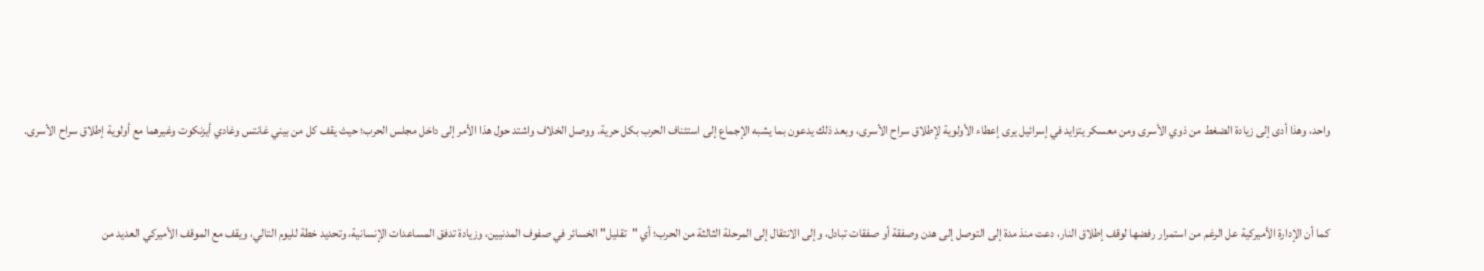واحد، وهذا أدى إلى زيادة الضغط من ذوي الأسرى ومن معسكر يتزايد في إسرائيل يرى إعطاء الأولوية لإطلاق سراح الأسرى، وبعد ذلك يدعون بما يشبه الإجماع إلى استئناف الحرب بكل حرية. ووصل الخلاف واشتد حول هذا الأمر إلى داخل مجلس الحرب؛ حيث يقف كل من بيني غانتس وغادي أيزنكوت وغيرهما مع أولوية إطلاق سراح الأسرى.


كما أن الإدارة الأميركية عل الرغم من استمرار رفضها لوقف إطلاق النار، دعت منذ مدة إلى التوصل إلى هدن وصفقة أو صفقات تبادل، وإلى الانتقال إلى المرحلة الثالثة من الحرب؛ أي "تقليل" الخسائر في صفوف المدنيين، وزيادة تدفق المساعدات الإنسانية، وتحديد خطة لليوم التالي، ويقف مع الموقف الأميركي العديد من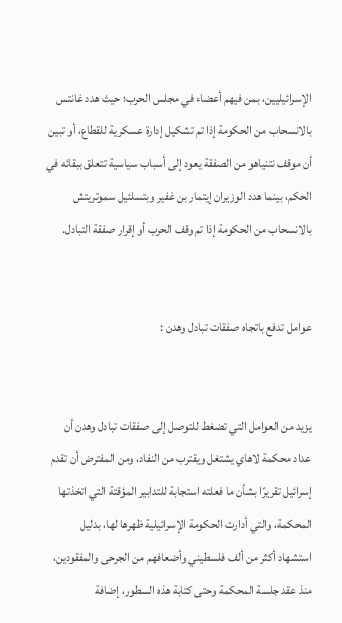الإسرائيليين، بمن فيهم أعضاء في مجلس الحرب؛ حيث هدد غانتس بالانسحاب من الحكومة إذا تم تشكيل إدارة عسكرية للقطاع، أو تبين أن موقف نتنياهو من الصفقة يعود إلى أسباب سياسية تتعلق ببقائه في الحكم، بينما هدد الوزيران إيتمار بن غفير وبتسلئيل سموتريتش بالانسحاب من الحكومة إذا تم وقف الحرب أو إقرار صفقة التبادل.


عوامل تدفع باتجاه صفقات تبادل وهدن :


يزيد من العوامل التي تضغط للتوصل إلى صفقات تبادل وهدن أن عداد محكمة لاهاي يشتغل ويقترب من النفاد، ومن المفترض أن تقدم إسرائيل تقريرًا بشأن ما فعلته استجابة للتدابير المؤقتة التي اتخذتها المحكمة، والتي أدارت الحكومة الإسرائيلية ظهرها لها، بدليل استشهاد أكثر من ألف فلسطيني وأضعافهم من الجرحى والمفقودين، منذ عقد جلسة المحكمة وحتى كتابة هذه السطور، إضافة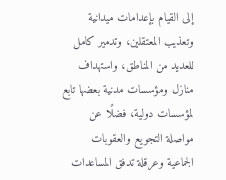إلى القيام بإعدامات ميدانية وتعذيب المعتقلين، وتدمير كامل للعديد من المناطق، واستهداف منازل ومؤسسات مدنية بعضها تابع لمؤسسات دولية، فضلًا عن مواصلة التجويع والعقوبات الجماعية وعرقلة تدفق المساعدات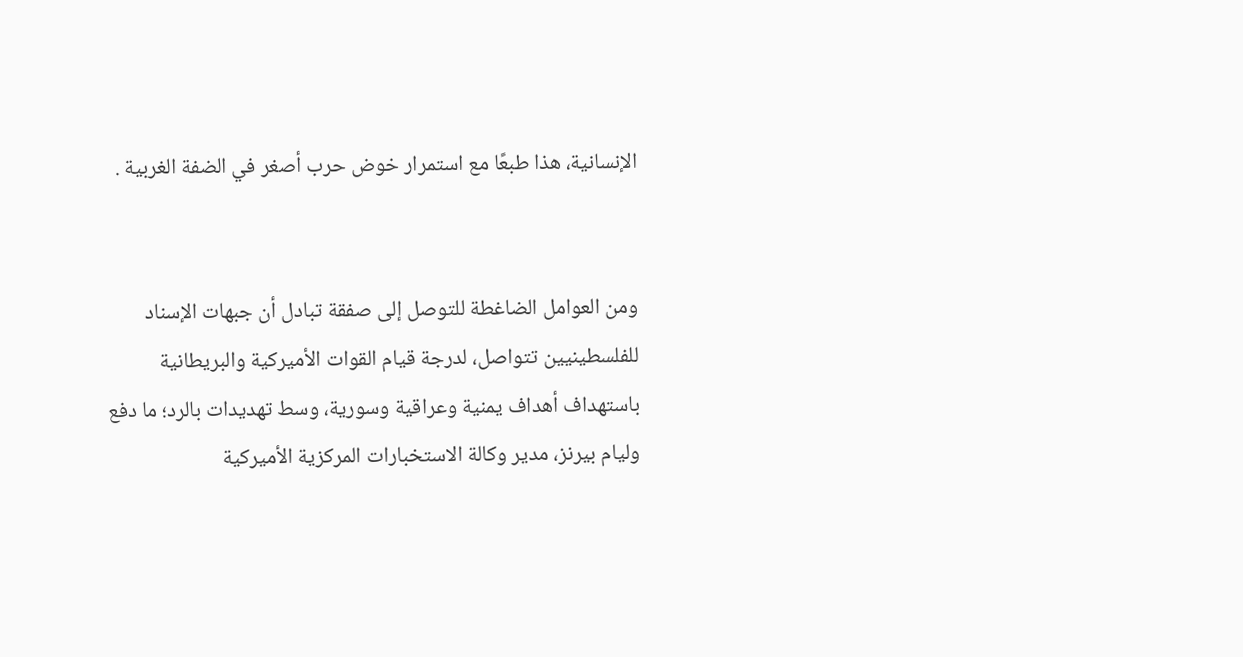الإنسانية، هذا طبعًا مع استمرار خوض حرب أصغر في الضفة الغربية .


ومن العوامل الضاغطة للتوصل إلى صفقة تبادل أن جبهات الإسناد للفلسطينيين تتواصل، لدرجة قيام القوات الأميركية والبريطانية باستهداف أهداف يمنية وعراقية وسورية، وسط تهديدات بالرد؛ ما دفع وليام بيرنز، مدير وكالة الاستخبارات المركزية الأميركية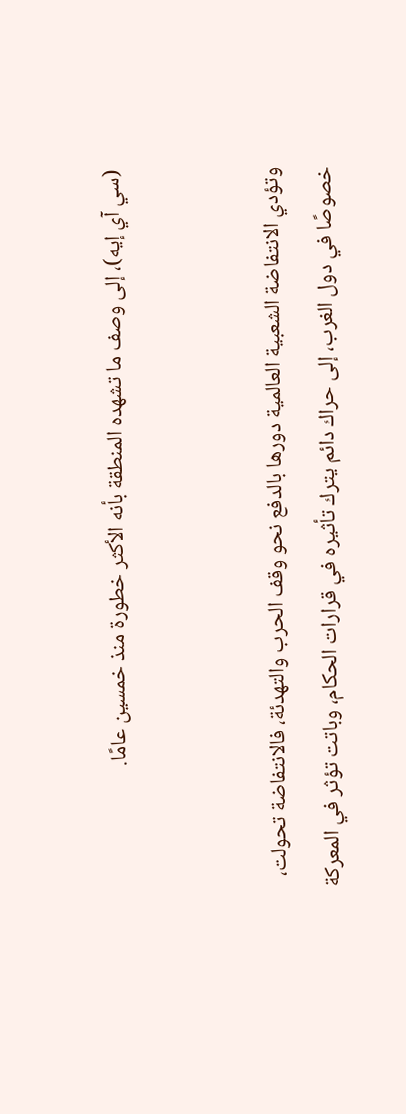(سي آي إيه)، إلى وصف ما تشهده المنطقة بأنه الأكثر خطورة منذ خمسين عامًا.


وتؤدي الانتفاضة الشعبية العالمية دورها بالدفع نحو وقف الحرب والتهدئة، فالانتفاضة تحولت، خصوصًا في دول الغرب، إلى حراك دائم يترك تأثيره في قرارات الحكام، وباتت تؤثر في المعركة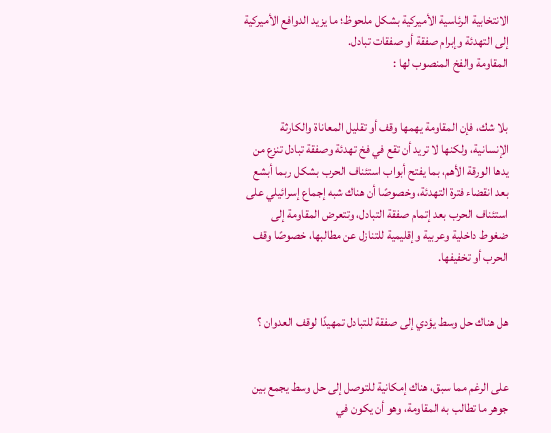الانتخابية الرئاسية الأميركية بشكل ملحوظ؛ ما يزيد الدوافع الأميركية إلى التهدئة وإبرام صفقة أو صفقات تبادل.
المقاومة والفخ المنصوب لها :


بلا شك، فإن المقاومة يهمها وقف أو تقليل المعاناة والكارثة الإنسانية، ولكنها لا تريد أن تقع في فخ تهدئة وصفقة تبادل تنزع من يدها الورقة الأهم، بما يفتح أبواب استئناف الحرب بشكل ربما أبشع بعد انقضاء فترة التهدئة، وخصوصًا أن هناك شبه إجماع إسرائيلي على استئناف الحرب بعد إتمام صفقة التبادل، وتتعرض المقاومة إلى ضغوط داخلية وعربية وإقليمية للتنازل عن مطالبها، خصوصًا وقف الحرب أو تخفيفها.


هل هناك حل وسط يؤدي إلى صفقة للتبادل تمهيدًا لوقف العدوان ؟


على الرغم مما سبق، هناك إمكانية للتوصل إلى حل وسط يجمع بين جوهر ما تطالب به المقاومة، وهو أن يكون في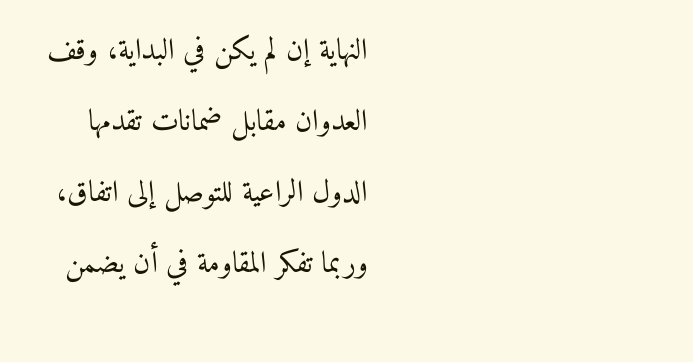النهاية إن لم يكن في البداية، وقف العدوان مقابل ضمانات تقدمها الدول الراعية للتوصل إلى اتفاق، وربما تفكر المقاومة في أن يضمن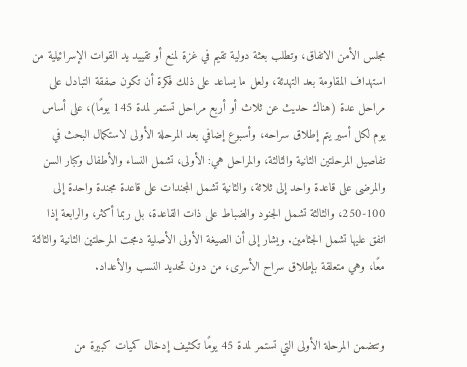مجلس الأمن الاتفاق، وتطلب بعثة دولية تقيم في غزة لمنع أو تقييد يد القوات الإسرائيلية من استهداف المقاومة بعد التهدئة، ولعل ما يساعد على ذلك فكرة أن تكون صفقة التبادل على مراحل عدة (هناك حديث عن ثلاث أو أربع مراحل تستمر لمدة 145 يومًا)، على أساس يوم لكل أسير يتم إطلاق سراحه، وأسبوع إضافي بعد المرحلة الأولى لاستكمال البحث في تفاصيل المرحلتين الثانية والثالثة، والمراحل هي: الأولى، تشمل النساء والأطفال وكبار السن والمرضى على قاعدة واحد إلى ثلاثة، والثانية تشمل المجندات على قاعدة مجندة واحدة إلى 100-250، والثالثة تشمل الجنود والضباط على ذات القاعدة، بل ربما أكثر، والرابعة إذا اتفق عليها تشمل الجثامين. ويشار إلى أن الصيغة الأولى الأصلية دمجت المرحلتين الثانية والثالثة معًا، وهي متعلقة بإطلاق سراح الأسرى، من دون تحديد النسب والأعداد.


وتتضمن المرحلة الأولى التي تستمر لمدة 45 يومًا تكثيف إدخال كميات كبيرة من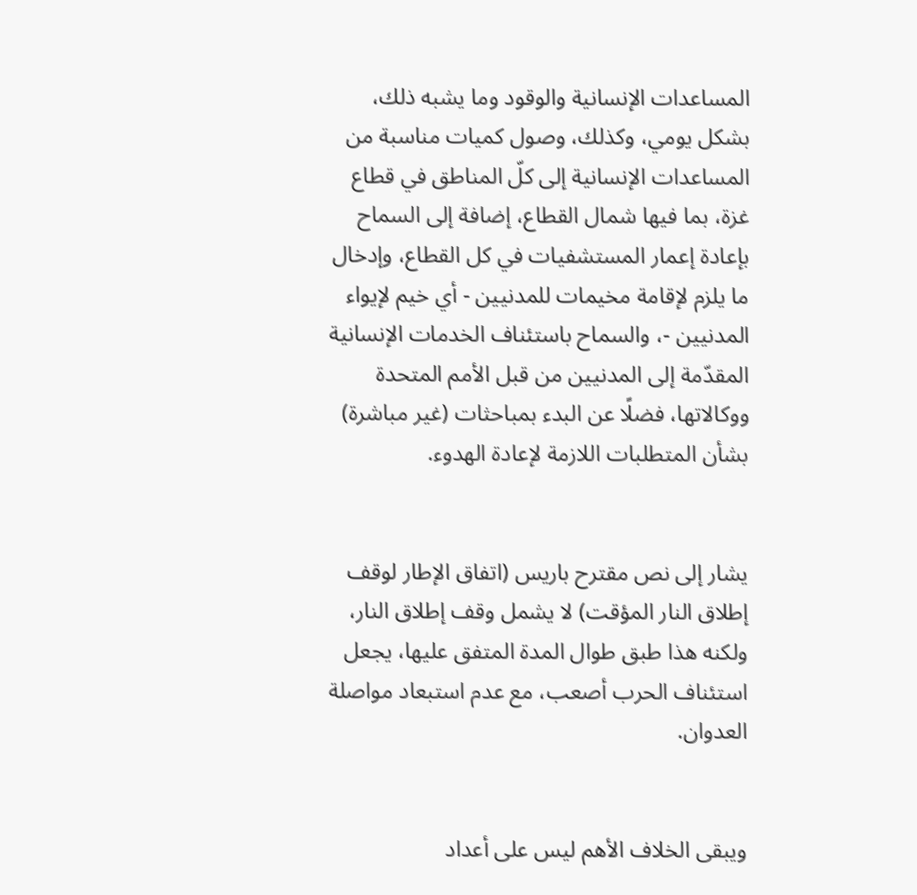المساعدات الإنسانية والوقود وما يشبه ذلك، بشكل يومي، وكذلك، وصول كميات مناسبة من المساعدات الإنسانية إلى كلّ المناطق في قطاع غزة، بما فيها شمال القطاع، إضافة إلى السماح بإعادة إعمار المستشفيات في كل القطاع، وإدخال ما يلزم لإقامة مخيمات للمدنيين - أي خيم لإيواء المدنيين -، والسماح باستئناف الخدمات الإنسانية المقدّمة إلى المدنيين من قبل الأمم المتحدة ووكالاتها، فضلًا عن البدء بمباحثات (غير مباشرة) بشأن المتطلبات اللازمة لإعادة الهدوء.


يشار إلى نص مقترح باريس (اتفاق الإطار لوقف إطلاق النار المؤقت) لا يشمل وقف إطلاق النار، ولكنه هذا طبق طوال المدة المتفق عليها، يجعل استئناف الحرب أصعب، مع عدم استبعاد مواصلة العدوان.


ويبقى الخلاف الأهم ليس على أعداد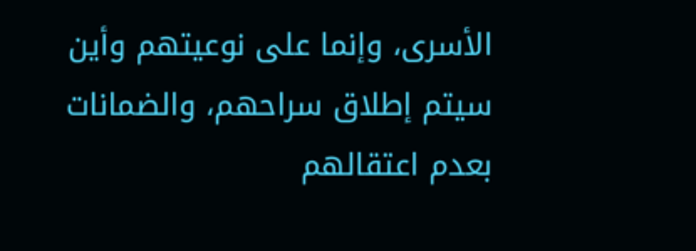الأسرى، وإنما على نوعيتهم وأين سيتم إطلاق سراحهم، والضمانات بعدم اعتقالهم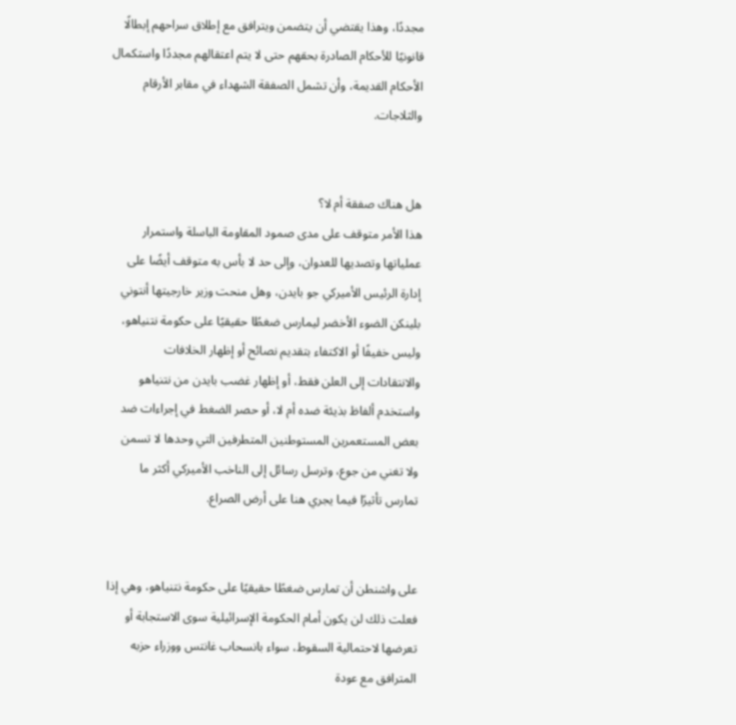مجددًا، وهذا يقتضي أن يتضمن ويترافق مع إطلاق سراحهم إبطالًا قانونيًا للأحكام الصادرة بحقهم حتى لا يتم اعتقالهم مجددًا واستكمال الأحكام القديمة، وأن تشمل الصفقة الشهداء في مقابر الأرقام والثلاجات.


هل هناك صفقة أم لا؟
هذا الأمر متوقف على مدى صمود المقاومة الباسلة واستمرار عملياتها وتصديها للعدوان، وإلى حد لا بأس به متوقف أيضًا على إدارة الرئيس الأميركي جو بايدن، وهل منحت وزير خارجيتها أنتوني بلينكن الضوء الأخضر ليمارس ضغطًا حقيقيًا على حكومة نتنياهو، وليس خفيفًا أو الاكتفاء بتقديم نصائح أو إظهار الخلافات والانتقادات إلى العلن فقط، أو إظهار غضب بايدن من نتنياهو واستخدم ألفاظ بذيئة ضده أم لا، أو حصر الضغط في إجراءات ضد بعض المستعمرين المستوطنين المتطرفين التي وحدها لا تسمن ولا تغني من جوع، وترسل رسائل إلى الناخب الأميركي أكثر ما تمارس تأثيرًا فيما يجري هنا على أرض الصراع.


على واشنطن أن تمارس ضغطًا حقيقيًا على حكومة نتنياهو، وهي إذا فعلت ذلك لن يكون أمام الحكومة الإسرائيلية سوى الاستجابة أو تعرضها لاحتمالية السقوط، سواء بانسحاب غانتس ووزراء حزبه المترافق مع عودة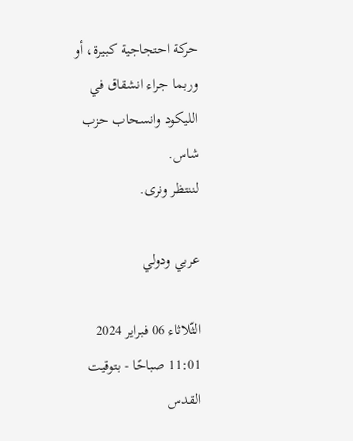حركة احتجاجية كبيرة، أو وربما جراء انشقاق في الليكود وانسحاب حزب شاس.
لننتظر ونرى.

عربي ودولي

الثّلاثاء 06 فبراير 2024 11:01 صباحًا - بتوقيت القدس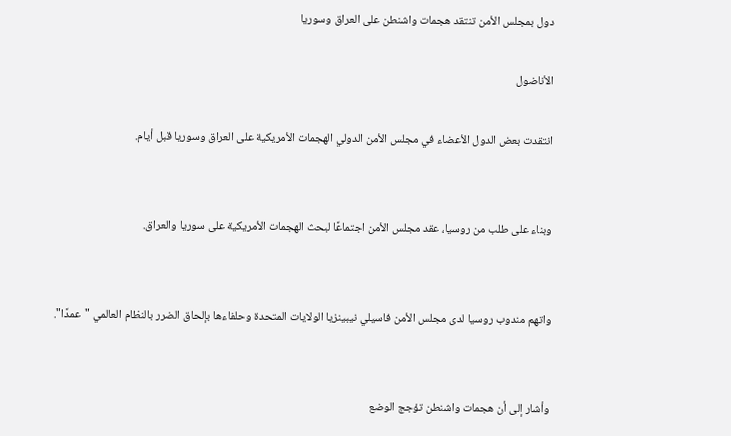دول بمجلس الأمن تنتقد هجمات واشنطن على العراق وسوريا

الأناضول

انتقدت بعض الدول الأعضاء في مجلس الأمن الدولي الهجمات الأمريكية على العراق وسوريا قبل أيام.


وبناء على طلب من روسيا، عقد مجلس الأمن اجتماعًا لبحث الهجمات الأمريكية على سوريا والعراق.


واتهم مندوب روسيا لدى مجلس الأمن فاسيلي نيبينزيا الولايات المتحدة وحلفاءها بإلحاق الضرر بالنظام العالمي "عمدًا".


وأشار إلى أن هجمات واشنطن تؤجج الوضع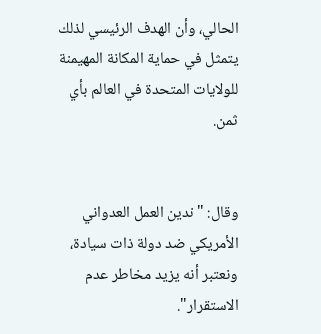الحالي، وأن الهدف الرئيسي لذلك يتمثل في حماية المكانة المهيمنة للولايات المتحدة في العالم بأي ثمن.


وقال: "ندين العمل العدواني الأمريكي ضد دولة ذات سيادة، ونعتبر أنه يزيد مخاطر عدم الاستقرار".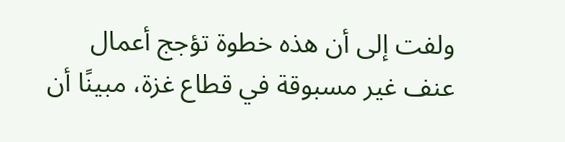ولفت إلى أن هذه خطوة تؤجج أعمال عنف غير مسبوقة في قطاع غزة، مبينًا أن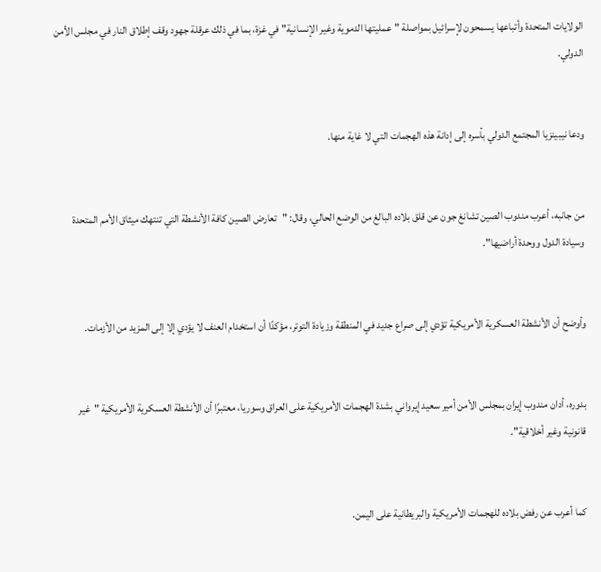الولايات المتحدة وأتباعها يسمحون لإسرائيل بمواصلة "عمليتها الدموية وغير الإنسانية" في غزة، بما في ذلك عرقلة جهود وقف إطلاق النار في مجلس الأمن الدولي.


ودعا نيبينزيا المجتمع الدولي بأسره إلى إدانة هذه الهجمات التي لا غاية منها.


من جانبه، أعرب مندوب الصين تشانغ جون عن قلق بلاده البالغ من الوضع الحالي، وقال: "تعارض الصين كافة الأنشطة التي تنتهك ميثاق الأمم المتحدة وسيادة الدول ووحدة أراضيها".


وأوضح أن الأنشطة العسكرية الأمريكية تؤدي إلى صراع جديد في المنطقة وزيادة التوتر، مؤكدًا أن استخدام العنف لا يؤدي إلا إلى المزيد من الأزمات.


بدوره، أدان مندوب إيران بمجلس الأمن أمير سعيد إيرواني بشدة الهجمات الأمريكية على العراق وسوريا، معتبرًا أن الأنشطة العسكرية الأمريكية "غير قانونية وغير أخلاقية".


كما أعرب عن رفض بلاده للهجمات الأمريكية والبريطانية على اليمن.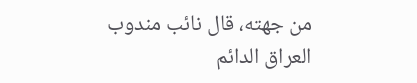من جهته، قال نائب مندوب العراق الدائم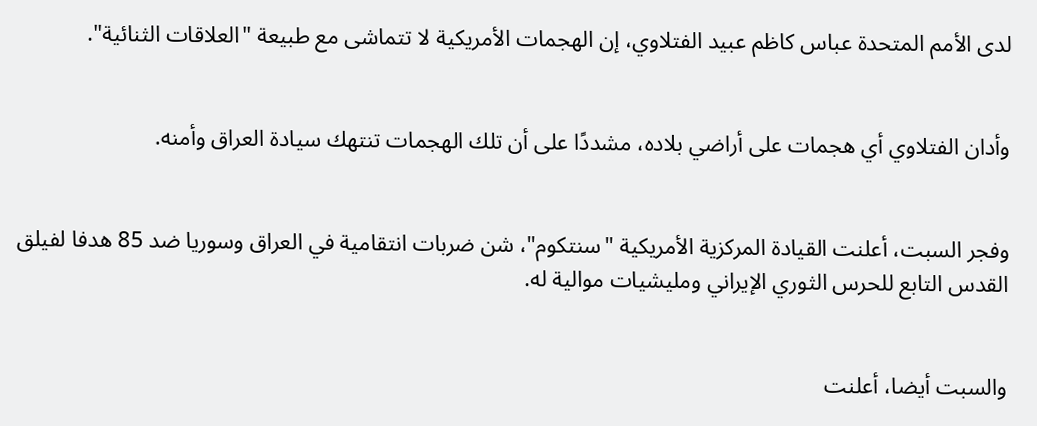لدى الأمم المتحدة عباس كاظم عبيد الفتلاوي، إن الهجمات الأمريكية لا تتماشى مع طبيعة "العلاقات الثنائية".


وأدان الفتلاوي أي هجمات على أراضي بلاده، مشددًا على أن تلك الهجمات تنتهك سيادة العراق وأمنه.


وفجر السبت، أعلنت القيادة المركزية الأمريكية "سنتكوم"، شن ضربات انتقامية في العراق وسوريا ضد 85 هدفا لفيلق القدس التابع للحرس الثوري الإيراني ومليشيات موالية له.


والسبت أيضا، أعلنت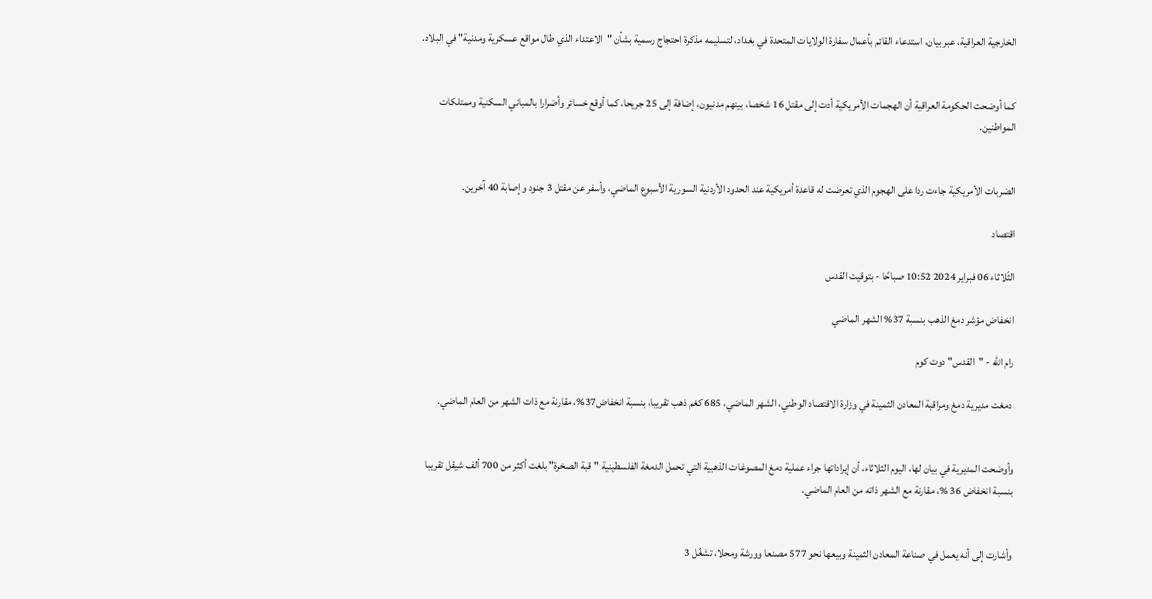الخارجية العراقية، عبر بيان، استدعاء القائم بأعمال سفارة الولايات المتحدة في بغداد، لتسليمه مذكرة احتجاج رسمية بشأن "الاعتداء الذي طال مواقع عسكرية ومدنية" في البلاد.


كما أوضحت الحكومة العراقية أن الهجمات الأمريكية أدت إلى مقتل 16 شخصا، بينهم مدنيون، إضافة إلى 25 جريحا، كما أوقع خسائر وأضرارا بالمباني السكنية وممتلكات المواطنين.


الضربات الأمريكية جاءت ردا على الهجوم الذي تعرضت له قاعدة أمريكية عند الحدود الأردنية السورية الأسبوع الماضي، وأسفر عن مقتل 3 جنود وإصابة 40 آخرين.

اقتصاد

الثّلاثاء 06 فبراير 2024 10:52 صباحًا - بتوقيت القدس

انخفاض مؤشر دمغ الذهب بنسبة 37% الشهر الماضي

رام الله - "القدس" دوت كوم

 دمغت مديرية دمغ ومراقبة المعادن الثمينة في وزارة الاقتصاد الوطني، الشهر الماضي، 685 كغم ذهب تقريبا، بنسبة انخفاض37%، مقارنة مع ذات الشهر من العام الماضي.


وأوضحت المديرية في بيان لها، اليوم الثلاثاء، أن إيراداتها جراء عملية دمغ المصوغات الذهبية التي تحمل الدمغة الفلسطينية "قبة الصخرة" بلغت أكثر من 700 ألف شيقل تقريبا بنسبة انخفاض 36 %، مقارنة مع الشهر ذاته من العام الماضي.


وأشارت إلى أنه يعمل في صناعة المعادن الثمينة وبيعها نحو 577 مصنعا وورشة ومحلا، تشغّل 3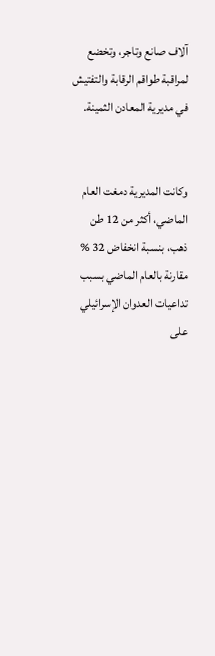آلاف صانع وتاجر، وتخضع لمراقبة طواقم الرقابة والتفتيش في مديرية المعادن الثمينة.


وكانت المديرية دمغت العام الماضي، أكثر من 12 طن ذهب، بنسبة انخفاض 32 % مقارنة بالعام الماضي بسبب تداعيات العدوان الإسرائيلي على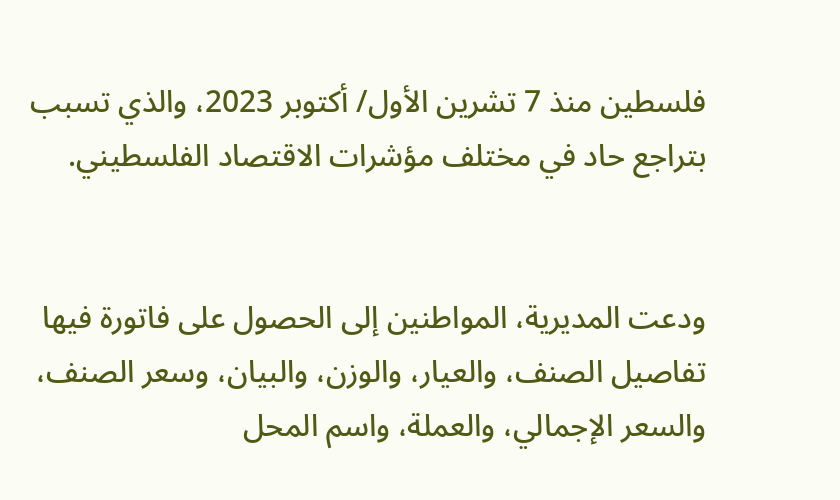فلسطين منذ 7 تشرين الأول/ أكتوبر 2023، والذي تسبب بتراجع حاد في مختلف مؤشرات الاقتصاد الفلسطيني.


ودعت المديرية، المواطنين إلى الحصول على فاتورة فيها تفاصيل الصنف، والعيار، والوزن، والبيان، وسعر الصنف، والسعر الإجمالي، والعملة، واسم المحل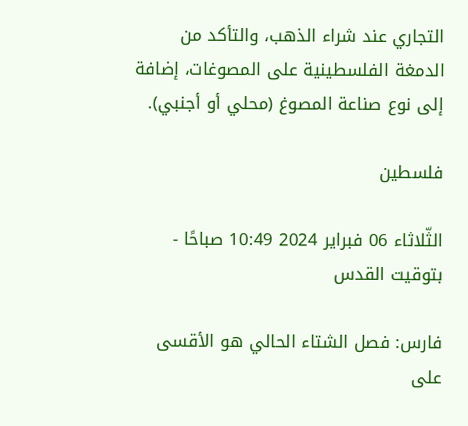التجاري عند شراء الذهب، والتأكد من الدمغة الفلسطينية على المصوغات، إضافة إلى نوع صناعة المصوغ (محلي أو أجنبي).

فلسطين

الثّلاثاء 06 فبراير 2024 10:49 صباحًا - بتوقيت القدس

فارس: فصل الشتاء الحالي هو الأقسى على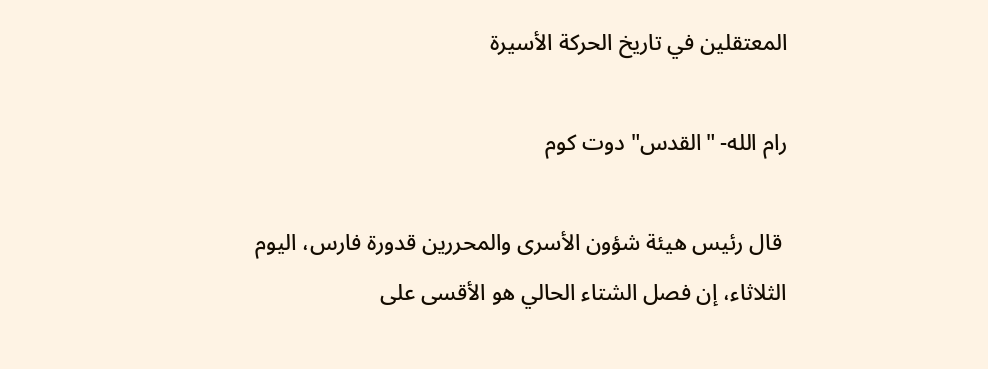المعتقلين في تاريخ الحركة الأسيرة

رام الله- "القدس" دوت كوم

 قال رئيس هيئة شؤون الأسرى والمحررين قدورة فارس، اليوم الثلاثاء، إن فصل الشتاء الحالي هو الأقسى على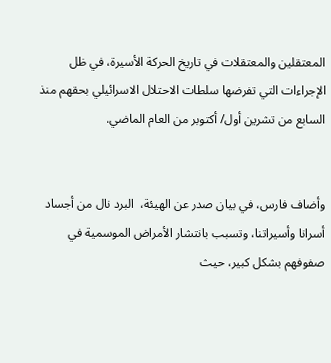المعتقلين والمعتقلات في تاريخ الحركة الأسيرة، في ظل الإجراءات التي تفرضها سلطات الاحتلال الاسرائيلي بحقهم منذ السابع من تشرين أول/ أكتوبر من العام الماضي.


وأضاف فارس، في بيان صدر عن الهيئة،  البرد نال من أجساد أسرانا وأسيراتنا، وتسبب بانتشار الأمراض الموسمية في صفوفهم بشكل كبير، حيث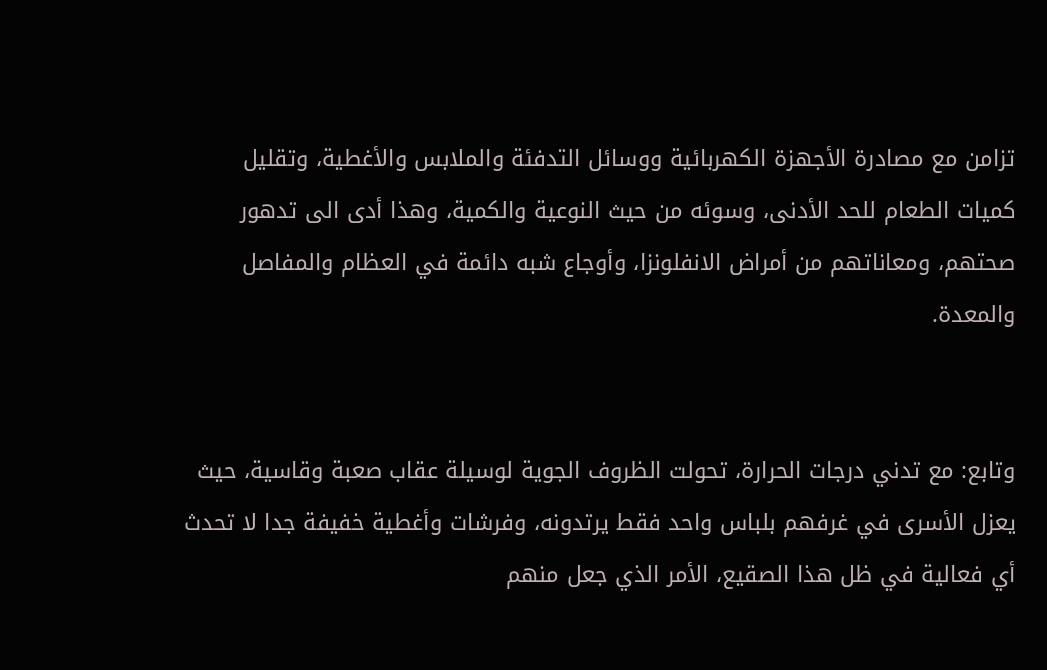تزامن مع مصادرة الأجهزة الكهربائية ووسائل التدفئة والملابس والأغطية، وتقليل كميات الطعام للحد الأدنى، وسوئه من حيث النوعية والكمية، وهذا أدى الى تدهور صحتهم، ومعاناتهم من أمراض الانفلونزا، وأوجاع شبه دائمة في العظام والمفاصل والمعدة.


وتابع: مع تدني درجات الحرارة، تحولت الظروف الجوية لوسيلة عقاب صعبة وقاسية، حيث يعزل الأسرى في غرفهم بلباس واحد فقط يرتدونه، وفرشات وأغطية خفيفة جدا لا تحدث أي فعالية في ظل هذا الصقيع، الأمر الذي جعل منهم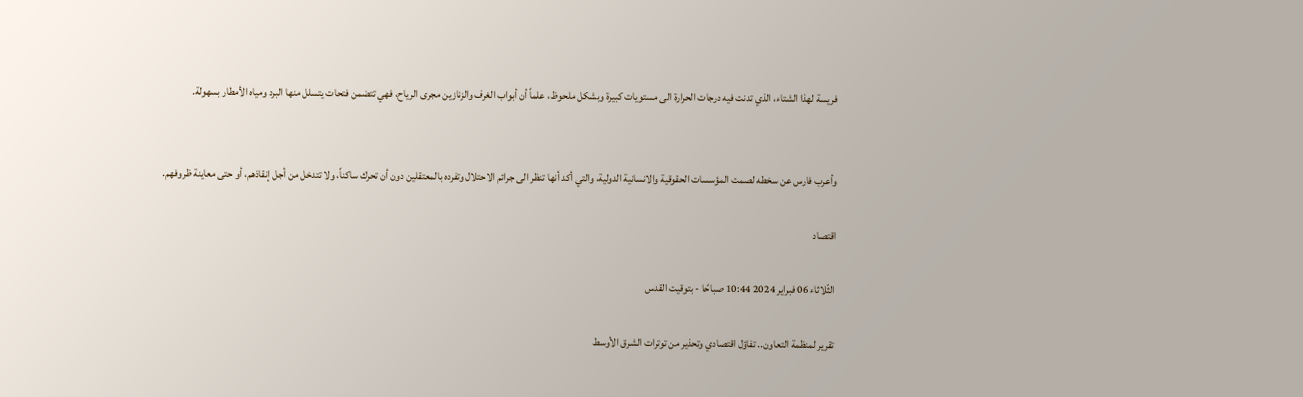فريسة لهذا الشتاء، الذي تدنت فيه درجات الحرارة الى مستويات كبيرة وبشكل ملحوظ، علماً أن أبواب الغرف والزنازين مجرى الرياح، فهي تتضمن فتحات يتسلل منها البرد ومياه الأمطار بسهولة.


وأعرب فارس عن سخطه لصمت المؤسسات الحقوقية والانسانية الدولية، والتي أكد أنها تنظر الى جرائم الاحتلال وتفرده بالمعتقلين دون أن تحرك ساكناً، ولا تتدخل من أجل إنقاذهم، أو حتى معاينة ظروفهم.

اقتصاد

الثّلاثاء 06 فبراير 2024 10:44 صباحًا - بتوقيت القدس

تقرير لمنظمة التعاون.. تفاؤل اقتصادي وتحذير من توترات الشرق الأوسط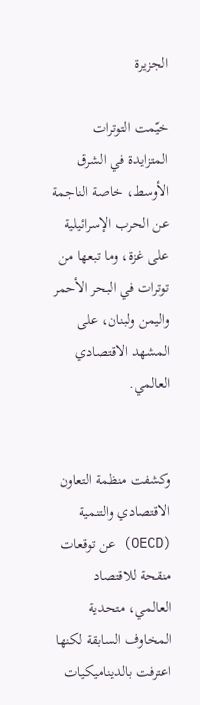الجزيرة

خيّمت التوترات المتزايدة في الشرق الأوسط، خاصة الناجمة عن الحرب الإسرائيلية على غزة، وما تبعها من توترات في البحر الأحمر واليمن ولبنان، على المشهد الاقتصادي العالمي.


وكشفت منظمة التعاون الاقتصادي والتنمية (OECD) عن توقعات منقحة للاقتصاد العالمي، متحدية المخاوف السابقة لكنها اعترفت بالديناميكيات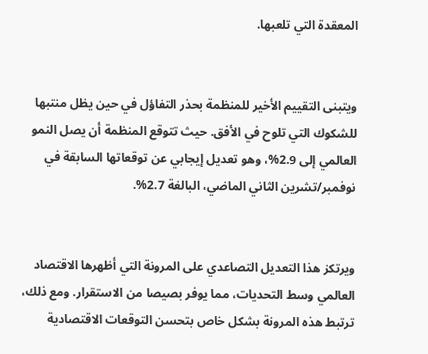المعقدة التي تلعبها.


ويتبنى التقييم الأخير للمنظمة بحذر التفاؤل في حين يظل منتبها للشكوك التي تلوح في الأفق. حيث تتوقع المنظمة أن يصل النمو العالمي إلى 2.9%، وهو تعديل إيجابي عن توقعاتها السابقة في نوفمبر/تشرين الثاني الماضي، البالغة 2.7%.


ويرتكز هذا التعديل التصاعدي على المرونة التي أظهرها الاقتصاد العالمي وسط التحديات، مما يوفر بصيصا من الاستقرار. ومع ذلك، ترتبط هذه المرونة بشكل خاص بتحسن التوقعات الاقتصادية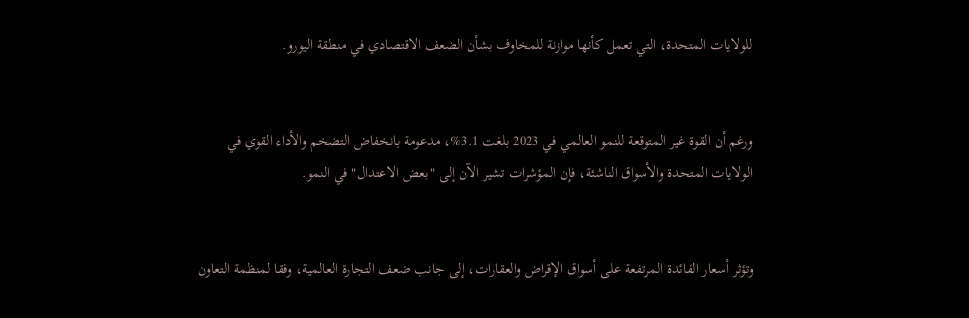للولايات المتحدة، التي تعمل كأنها موازنة للمخاوف بشأن الضعف الاقتصادي في منطقة اليورو.


ورغم أن القوة غير المتوقعة للنمو العالمي في 2023 بلغت 3.1%، مدعومة بانخفاض التضخم والأداء القوي في الولايات المتحدة والأسواق الناشئة، فإن المؤشرات تشير الآن إلى "بعض الاعتدال" في النمو.


وتؤثر أسعار الفائدة المرتفعة على أسواق الإقراض والعقارات، إلى جانب ضعف التجارة العالمية، وفقا لمنظمة التعاون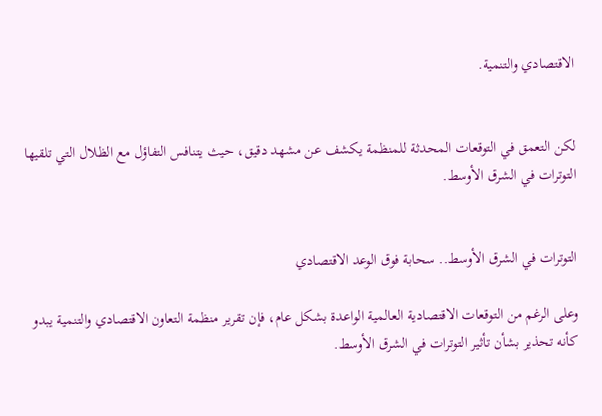الاقتصادي والتنمية.


لكن التعمق في التوقعات المحدثة للمنظمة يكشف عن مشهد دقيق، حيث يتنافس التفاؤل مع الظلال التي تلقيها التوترات في الشرق الأوسط.


التوترات في الشرق الأوسط.. سحابة فوق الوعد الاقتصادي

وعلى الرغم من التوقعات الاقتصادية العالمية الواعدة بشكل عام، فإن تقرير منظمة التعاون الاقتصادي والتنمية يبدو كأنه تحذير بشأن تأثير التوترات في الشرق الأوسط.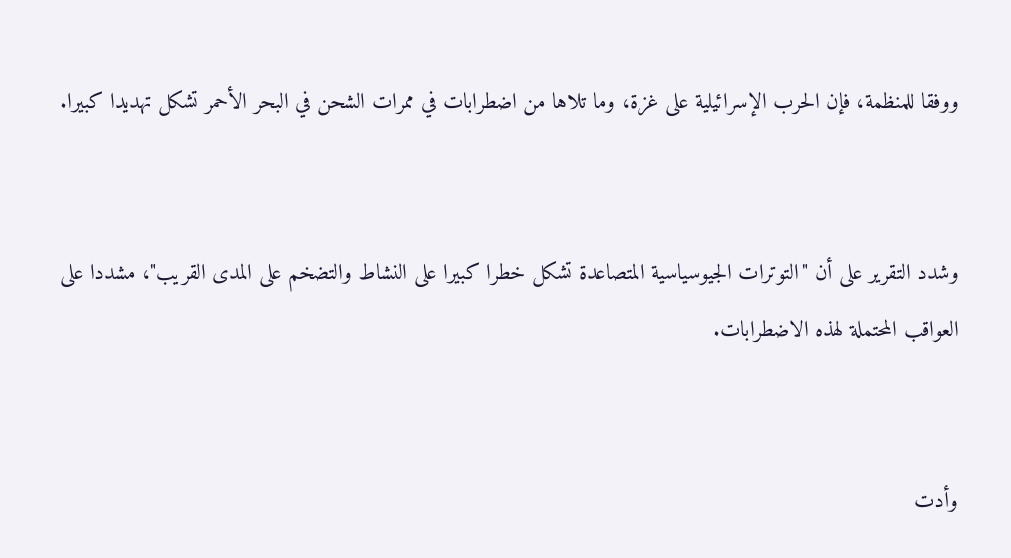ووفقا للمنظمة، فإن الحرب الإسرائيلية على غزة، وما تلاها من اضطرابات في ممرات الشحن في البحر الأحمر تشكل تهديدا كبيرا.


وشدد التقرير على أن "التوترات الجيوسياسية المتصاعدة تشكل خطرا كبيرا على النشاط والتضخم على المدى القريب"، مشددا على العواقب المحتملة لهذه الاضطرابات.


وأدت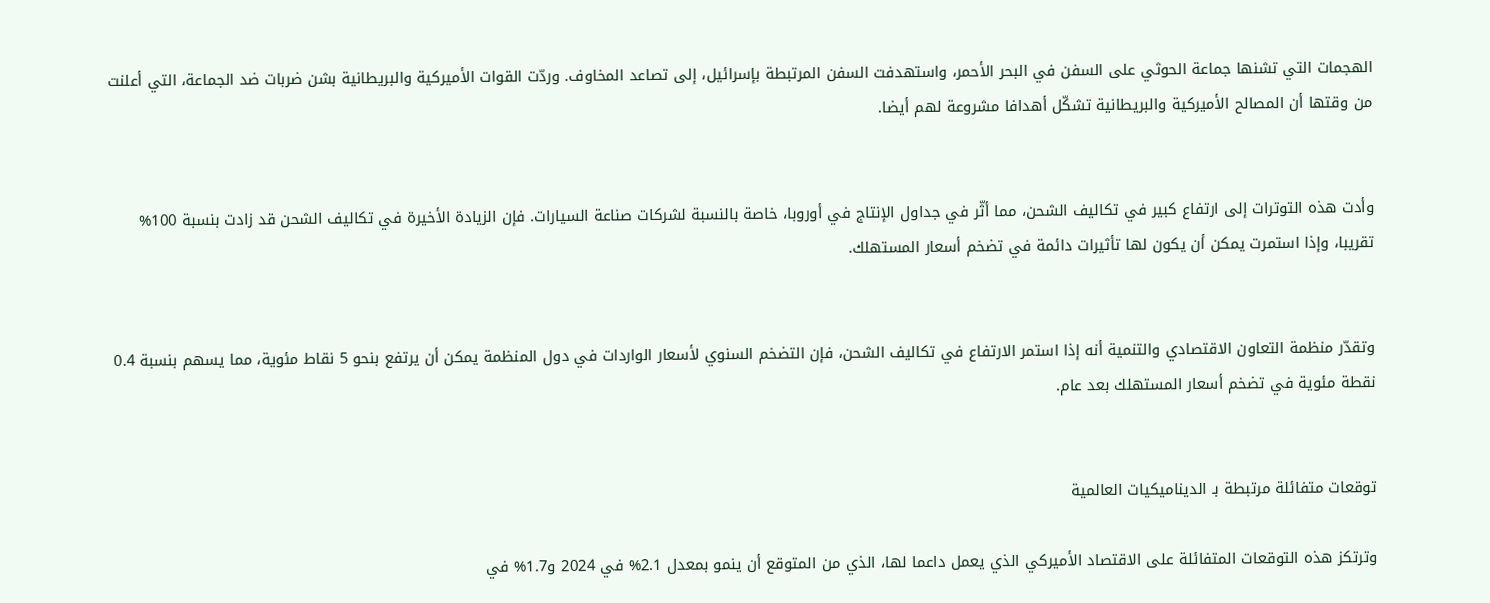الهجمات التي تشنها جماعة الحوثي على السفن في البحر الأحمر، واستهدفت السفن المرتبطة بإسرائيل، إلى تصاعد المخاوف. وردّت القوات الأميركية والبريطانية بشن ضربات ضد الجماعة، التي أعلنت من وقتها أن المصالح الأميركية والبريطانية تشكّل أهدافا مشروعة لهم أيضا.


وأدت هذه التوترات إلى ارتفاع كبير في تكاليف الشحن، مما أثّر في جداول الإنتاج في أوروبا، خاصة بالنسبة لشركات صناعة السيارات. فإن الزيادة الأخيرة في تكاليف الشحن قد زادت بنسبة 100% تقريبا، وإذا استمرت يمكن أن يكون لها تأثيرات دائمة في تضخم أسعار المستهلك.


وتقدّر منظمة التعاون الاقتصادي والتنمية أنه إذا استمر الارتفاع في تكاليف الشحن، فإن التضخم السنوي لأسعار الواردات في دول المنظمة يمكن أن يرتفع بنحو 5 نقاط مئوية، مما يسهم بنسبة 0.4 نقطة مئوية في تضخم أسعار المستهلك بعد عام.


توقعات متفائلة مرتبطة بـ الديناميكيات العالمية

وترتكز هذه التوقعات المتفائلة على الاقتصاد الأميركي الذي يعمل داعما لها، الذي من المتوقع أن ينمو بمعدل 2.1% في 2024 و1.7% في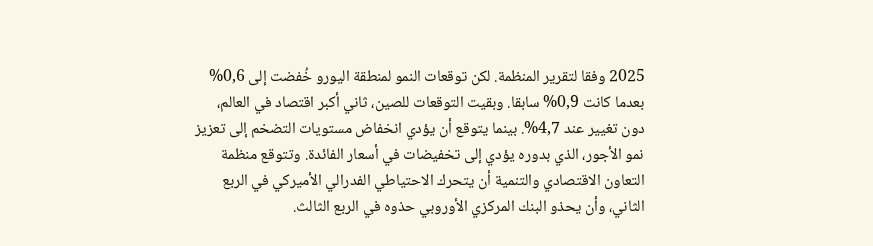2025 وفقا لتقرير المنظمة. لكن توقعات النمو لمنطقة اليورو خُفضت إلى 0,6% بعدما كانت 0,9% سابقا. وبقيت التوقعات للصين، ثاني أكبر اقتصاد في العالم، دون تغيير عند 4,7%. بينما يتوقع أن يؤدي انخفاض مستويات التضخم إلى تعزيز نمو الأجور، الذي بدوره يؤدي إلى تخفيضات في أسعار الفائدة. وتتوقع منظمة التعاون الاقتصادي والتنمية أن يتحرك الاحتياطي الفدرالي الأميركي في الربع الثاني، وأن يحذو البنك المركزي الأوروبي حذوه في الربع الثالث.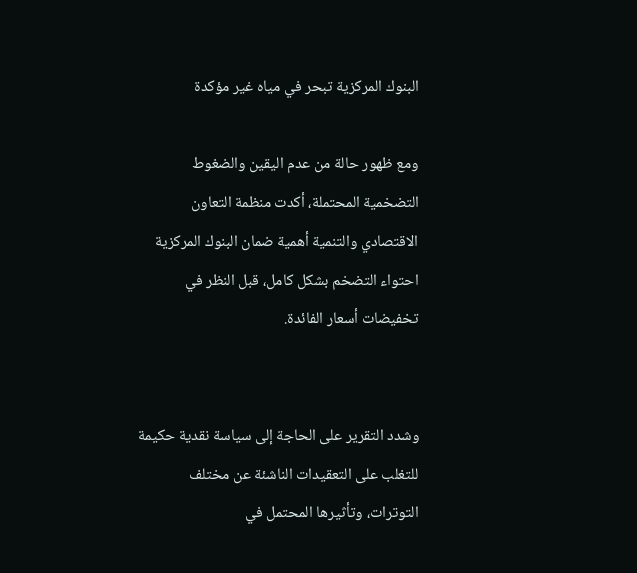البنوك المركزية تبحر في مياه غير مؤكدة

ومع ظهور حالة من عدم اليقين والضغوط التضخمية المحتملة، أكدت منظمة التعاون الاقتصادي والتنمية أهمية ضمان البنوك المركزية احتواء التضخم بشكل كامل، قبل النظر في تخفيضات أسعار الفائدة.


وشدد التقرير على الحاجة إلى سياسة نقدية حكيمة للتغلب على التعقيدات الناشئة عن مختلف التوترات، وتأثيرها المحتمل في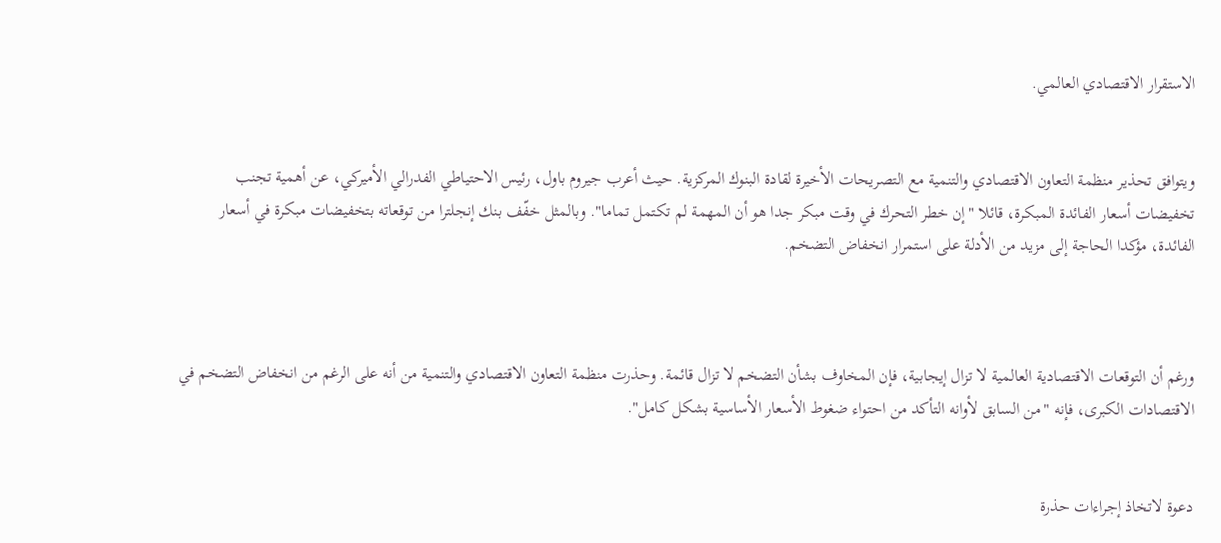الاستقرار الاقتصادي العالمي.


ويتوافق تحذير منظمة التعاون الاقتصادي والتنمية مع التصريحات الأخيرة لقادة البنوك المركزية. حيث أعرب جيروم باول، رئيس الاحتياطي الفدرالي الأميركي، عن أهمية تجنب تخفيضات أسعار الفائدة المبكرة، قائلا "إن خطر التحرك في وقت مبكر جدا هو أن المهمة لم تكتمل تماما". وبالمثل خفّف بنك إنجلترا من توقعاته بتخفيضات مبكرة في أسعار الفائدة، مؤكدا الحاجة إلى مزيد من الأدلة على استمرار انخفاض التضخم.



ورغم أن التوقعات الاقتصادية العالمية لا تزال إيجابية، فإن المخاوف بشأن التضخم لا تزال قائمة. وحذرت منظمة التعاون الاقتصادي والتنمية من أنه على الرغم من انخفاض التضخم في الاقتصادات الكبرى، فإنه "من السابق لأوانه التأكد من احتواء ضغوط الأسعار الأساسية بشكل كامل".


دعوة لاتخاذ إجراءات حذرة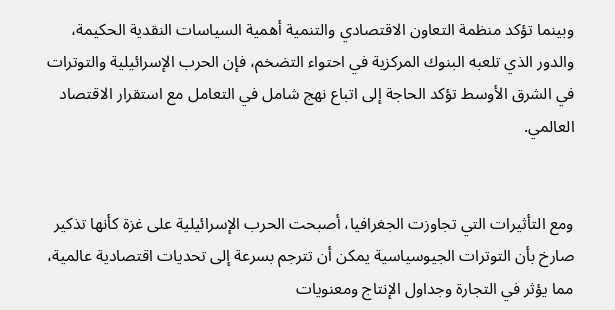وبينما تؤكد منظمة التعاون الاقتصادي والتنمية أهمية السياسات النقدية الحكيمة، والدور الذي تلعبه البنوك المركزية في احتواء التضخم، فإن الحرب الإسرائيلية والتوترات في الشرق الأوسط تؤكد الحاجة إلى اتباع نهج شامل في التعامل مع استقرار الاقتصاد العالمي.


ومع التأثيرات التي تجاوزت الجغرافيا، أصبحت الحرب الإسرائيلية على غزة كأنها تذكير صارخ بأن التوترات الجيوسياسية يمكن أن تترجم بسرعة إلى تحديات اقتصادية عالمية، مما يؤثر في التجارة وجداول الإنتاج ومعنويات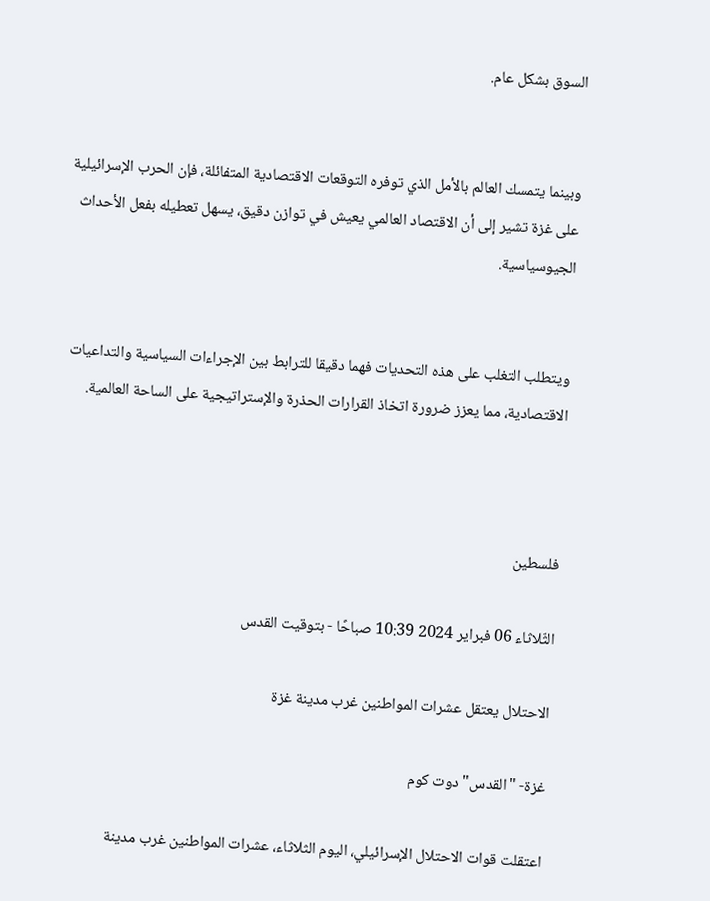السوق بشكل عام.


وبينما يتمسك العالم بالأمل الذي توفره التوقعات الاقتصادية المتفائلة، فإن الحرب الإسرائيلية على غزة تشير إلى أن الاقتصاد العالمي يعيش في توازن دقيق، يسهل تعطيله بفعل الأحداث الجيوسياسية.


ويتطلب التغلب على هذه التحديات فهما دقيقا للترابط بين الإجراءات السياسية والتداعيات الاقتصادية، مما يعزز ضرورة اتخاذ القرارات الحذرة والإستراتيجية على الساحة العالمية.



فلسطين

الثّلاثاء 06 فبراير 2024 10:39 صباحًا - بتوقيت القدس

الاحتلال يعتقل عشرات المواطنين غرب مدينة غزة

غزة- "القدس" دوت كوم

اعتقلت قوات الاحتلال الإسرائيلي، اليوم الثلاثاء، عشرات المواطنين غرب مدينة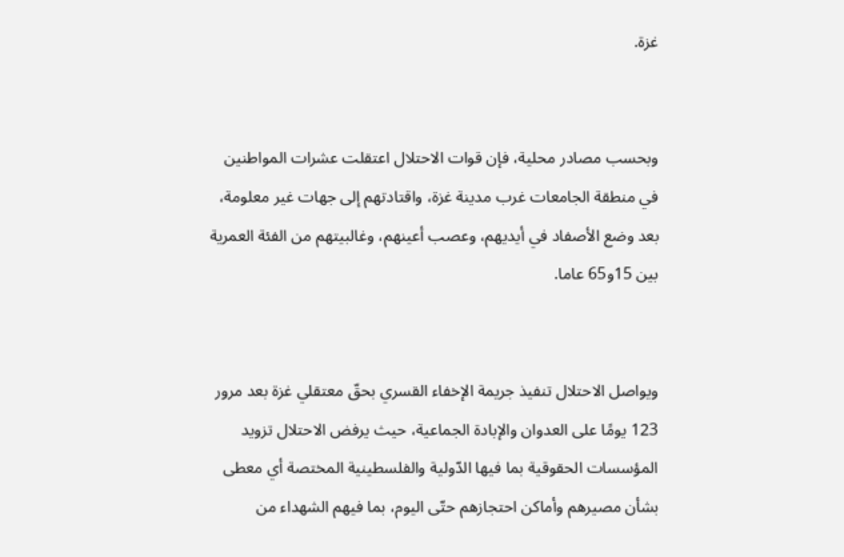غزة.


وبحسب مصادر محلية، فإن قوات الاحتلال اعتقلت عشرات المواطنين في منطقة الجامعات غرب مدينة غزة، واقتادتهم إلى جهات غير معلومة، بعد وضع الأصفاد في أيديهم، وعصب أعينهم، وغالبيتهم من الفئة العمرية بين 15و65 عاما.


ويواصل الاحتلال تنفيذ جريمة الإخفاء القسري بحقّ معتقلي غزة بعد مرور 123 يومًا على العدوان والإبادة الجماعية، حيث يرفض الاحتلال تزويد المؤسسات الحقوقية بما فيها الدّولية والفلسطينية المختصة أي معطى بشأن مصيرهم وأماكن احتجازهم حتّى اليوم، بما فيهم الشهداء من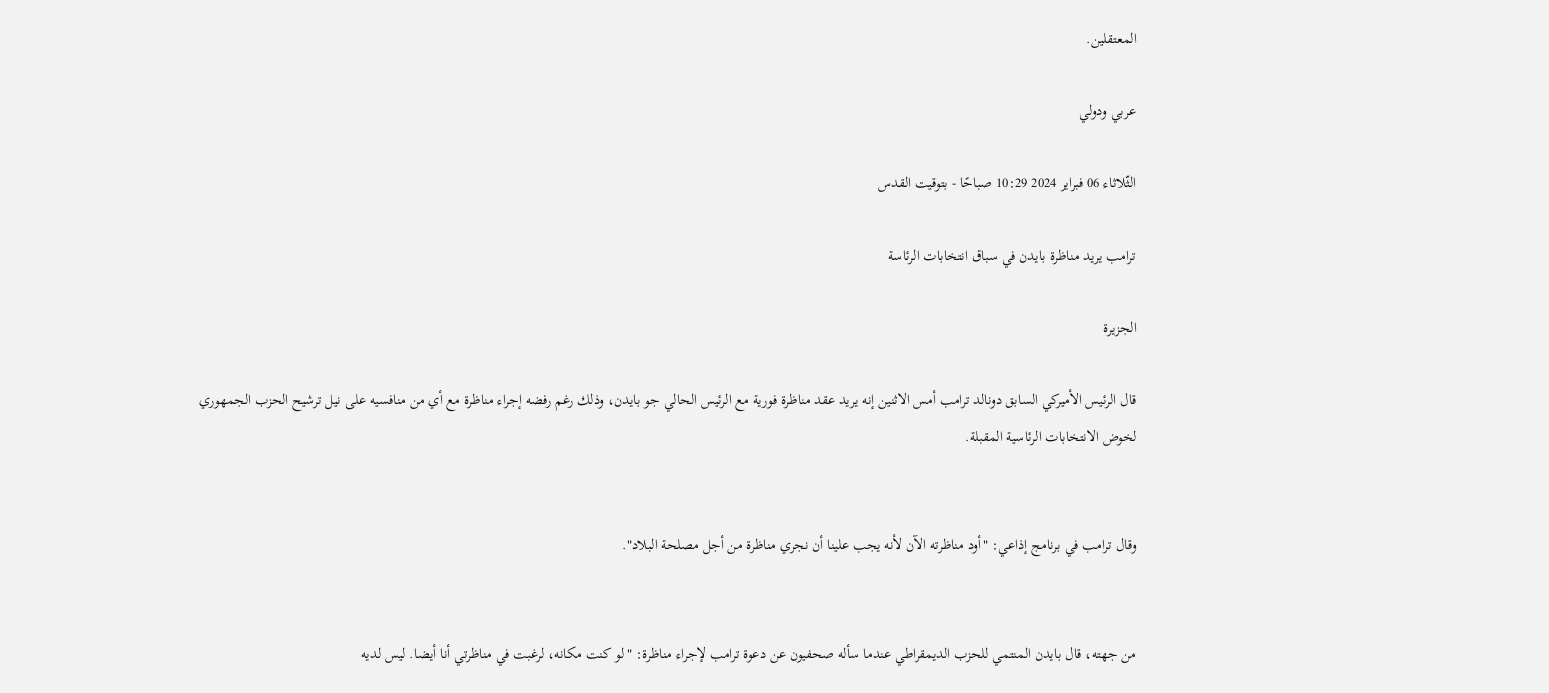المعتقلين.

عربي ودولي

الثّلاثاء 06 فبراير 2024 10:29 صباحًا - بتوقيت القدس

ترامب يريد مناظرة بايدن في سباق انتخابات الرئاسة

الجزيرة

قال الرئيس الأميركي السابق دونالد ترامب أمس الاثنين إنه يريد عقد مناظرة فورية مع الرئيس الحالي جو بايدن، وذلك رغم رفضه إجراء مناظرة مع أي من منافسيه على نيل ترشيح الحزب الجمهوري لخوض الانتخابات الرئاسية المقبلة.


وقال ترامب في برنامج إذاعي: "أود مناظرته الآن لأنه يجب علينا أن نجري مناظرة من أجل مصلحة البلاد".


من جهته، قال بايدن المنتمي للحزب الديمقراطي عندما سأله صحفيون عن دعوة ترامب لإجراء مناظرة: "لو كنت مكانه، لرغبت في مناظرتي أنا أيضا. ليس لديه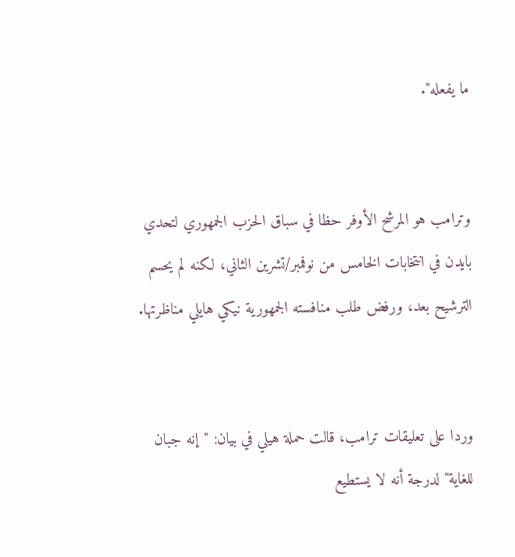ما يفعله".


وترامب هو المرشح الأوفر حظا في سباق الحزب الجمهوري لتحدي بايدن في انتخابات الخامس من نوفمبر/تشرين الثاني، لكنه لم يحسم الترشيح بعد، ورفض طلب منافسته الجمهورية نيكي هايلي مناظرتها.


وردا على تعليقات ترامب، قالت حملة هيلي في بيان: "إنه جبان للغاية" لدرجة أنه لا يستطيع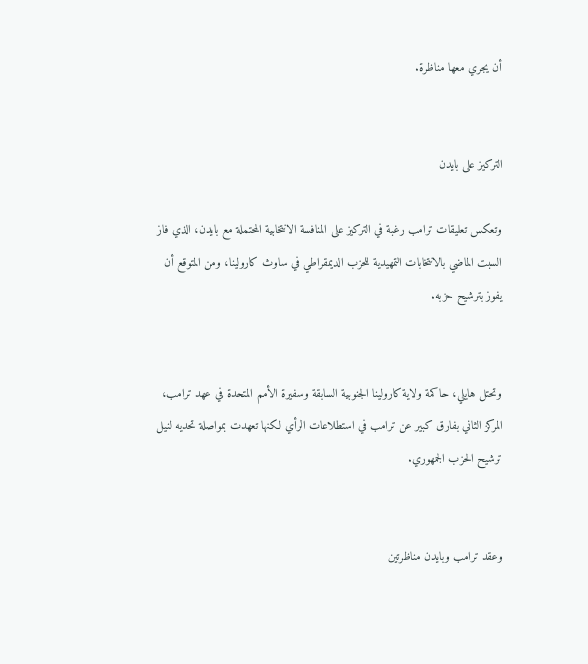أن يجري معها مناظرة.


التركيز على بايدن

وتعكس تعليقات ترامب رغبة في التركيز على المنافسة الانتخابية المحتملة مع بايدن، الذي فاز السبت الماضي بالانتخابات التمهيدية للحزب الديمقراطي في ساوث كارولينا، ومن المتوقع أن يفوز بترشيح حزبه.


وتحتل هايلي، حاكمة ولاية كارولينا الجنوبية السابقة وسفيرة الأمم المتحدة في عهد ترامب، المركز الثاني بفارق كبير عن ترامب في استطلاعات الرأي لكنها تعهدت بمواصلة تحديه لنيل ترشيح الحزب الجمهوري.


وعقد ترامب وبايدن مناظرتين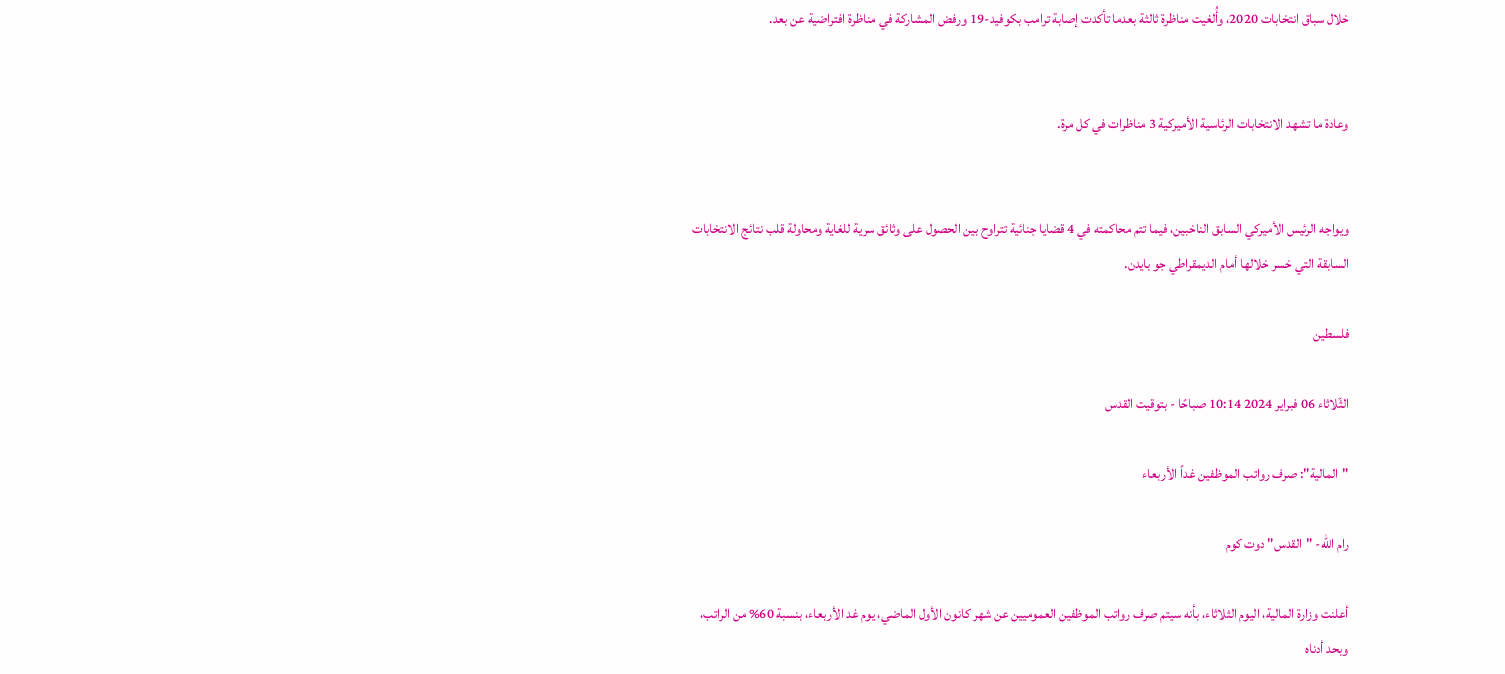خلال سباق انتخابات 2020، وأُلغيت مناظرة ثالثة بعدما تأكدت إصابة ترامب بكوفيد-19 ورفض المشاركة في مناظرة افتراضية عن بعد.


وعادة ما تشهد الانتخابات الرئاسية الأميركية 3 مناظرات في كل مرة.


ويواجه الرئيس الأميركي السابق الناخبين، فيما تتم محاكمته في 4 قضايا جنائية تتراوح بين الحصول على وثائق سرية للغاية ومحاولة قلب نتائج الانتخابات السابقة التي خسر خلالها أمام الديمقراطي جو بايدن.

فلسطين

الثّلاثاء 06 فبراير 2024 10:14 صباحًا - بتوقيت القدس

"المالية": صرف رواتب الموظفين غداً الأربعاء

رام الله- "القدس" دوت كوم

أعلنت وزارة المالية، اليوم الثلاثاء، بأنه سيتم صرف رواتب الموظفين العموميين عن شهر كانون الأول الماضي، يوم غد الأربعاء، بنسبة 60% من الراتب، وبحد أدناه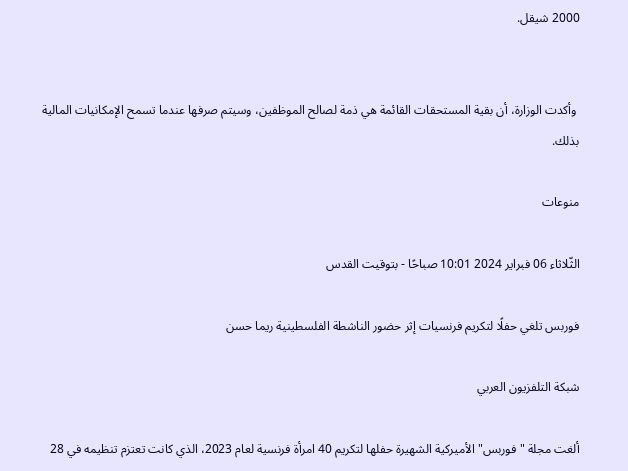2000 شيقل.


 وأكدت الوزارة، أن بقية المستحقات القائمة هي ذمة لصالح الموظفين، وسيتم صرفها عندما تسمح الإمكانيات المالية بذلك.

منوعات

الثّلاثاء 06 فبراير 2024 10:01 صباحًا - بتوقيت القدس

فوربس تلغي حفلًا لتكريم فرنسيات إثر حضور الناشطة الفلسطينية ريما حسن

شبكة التلفزيون العربي

ألغت مجلة "فوربس" الأميركية الشهيرة حفلها لتكريم 40 امرأة فرنسية لعام 2023، الذي كانت تعتزم تنظيمه في 28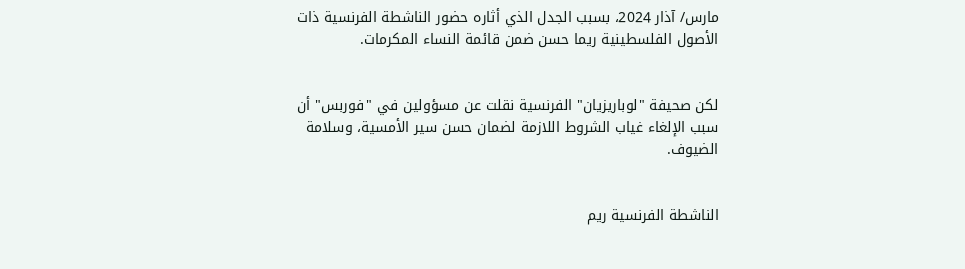مارس/ آذار 2024، بسبب الجدل الذي أثاره حضور الناشطة الفرنسية ذات الأصول الفلسطينية ريما حسن ضمن قائمة النساء المكرمات.


لكن صحيفة "لوباريزيان" الفرنسية نقلت عن مسؤولين في "فوربس" أن سبب الإلغاء غياب الشروط اللازمة لضمان حسن سير الأمسية، وسلامة الضيوف.


الناشطة الفرنسية ريم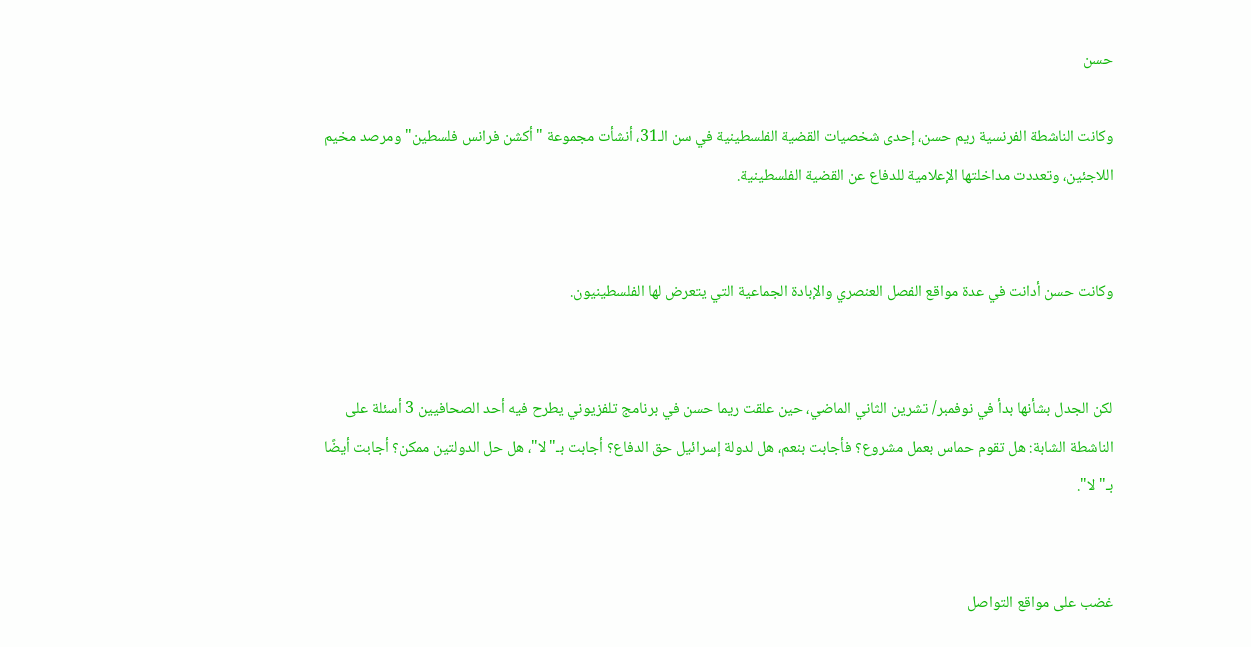حسن

وكانت الناشطة الفرنسية ريم حسن، إحدى شخصيات القضية الفلسطينية في سن الـ31، أنشأت مجموعة "أكشن فرانس فلسطين" ومرصد مخيم اللاجئين، وتعددت مداخلتها الإعلامية للدفاع عن القضية الفلسطينية.


وكانت حسن أدانت في عدة مواقع الفصل العنصري والإبادة الجماعية التي يتعرض لها الفلسطينيون.


لكن الجدل بشأنها بدأ في نوفمبر/ تشرين الثاني الماضي، حين علقت ريما حسن في برنامج تلفزيوني يطرح فيه أحد الصحافيين 3 أسئلة على الناشطة الشابة: هل تقوم حماس بعمل مشروع؟ فأجابت بنعم، هل لدولة إسرائيل حق الدفاع؟ أجابت بـ"لا"، هل حل الدولتين ممكن؟ أجابت أيضًا بـ"لا".


غضب على مواقع التواصل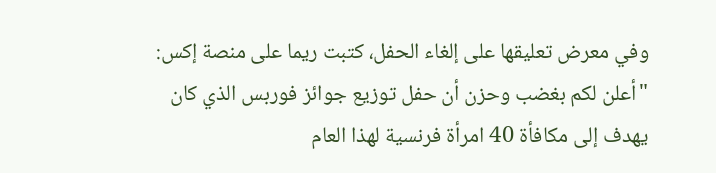وفي معرض تعليقها على إلغاء الحفل، كتبت ريما على منصة إكس: "أعلن لكم بغضب وحزن أن حفل توزيع جوائز فوربس الذي كان يهدف إلى مكافأة 40 امرأة فرنسية لهذا العام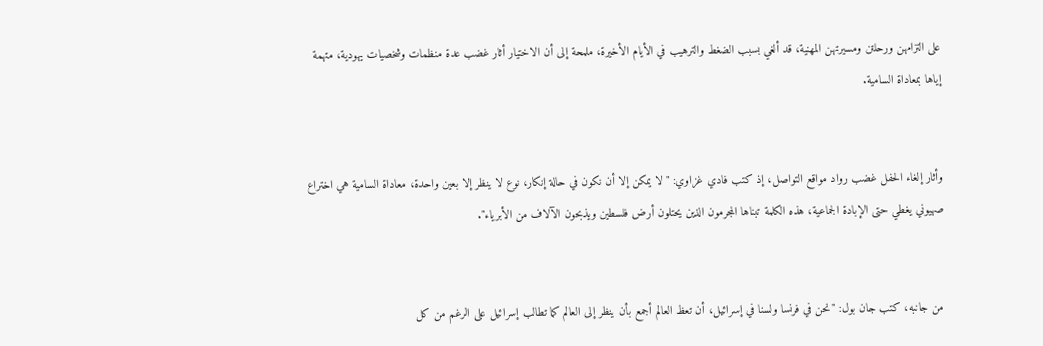على التزامهن ورحلتن ومسيرتهن المهنية، قد ألغي بسبب الضغط والترهيب في الأيام الأخيرة، ملمحة إلى أن الاختيار أثار غضب عدة منظمات وشخصيات يهودية، متهمة إياها بمعاداة السامية.


وأثار إلغاء الحفل غضب رواد مواقع التواصل، إذ كتب فادي غزاوي: "لا يمكن إلا أن نكون في حالة إنكار، نوع لا ينظر إلا بعين واحدة، معاداة السامية هي اختراع صهيوني يغطي حتى الإبادة الجماعية، هذه الكلمة تبناها المجرمون الذين يحتلون أرض فلسطين ويذبحون الآلاف من الأبرياء".


من جانبه، كتب جان بول: "نحن في فرنسا ولسنا في إسرائيل، أن تعظ العالم أجمع بأن ينظر إلى العالم كما تطالب إسرائيل على الرغم من كل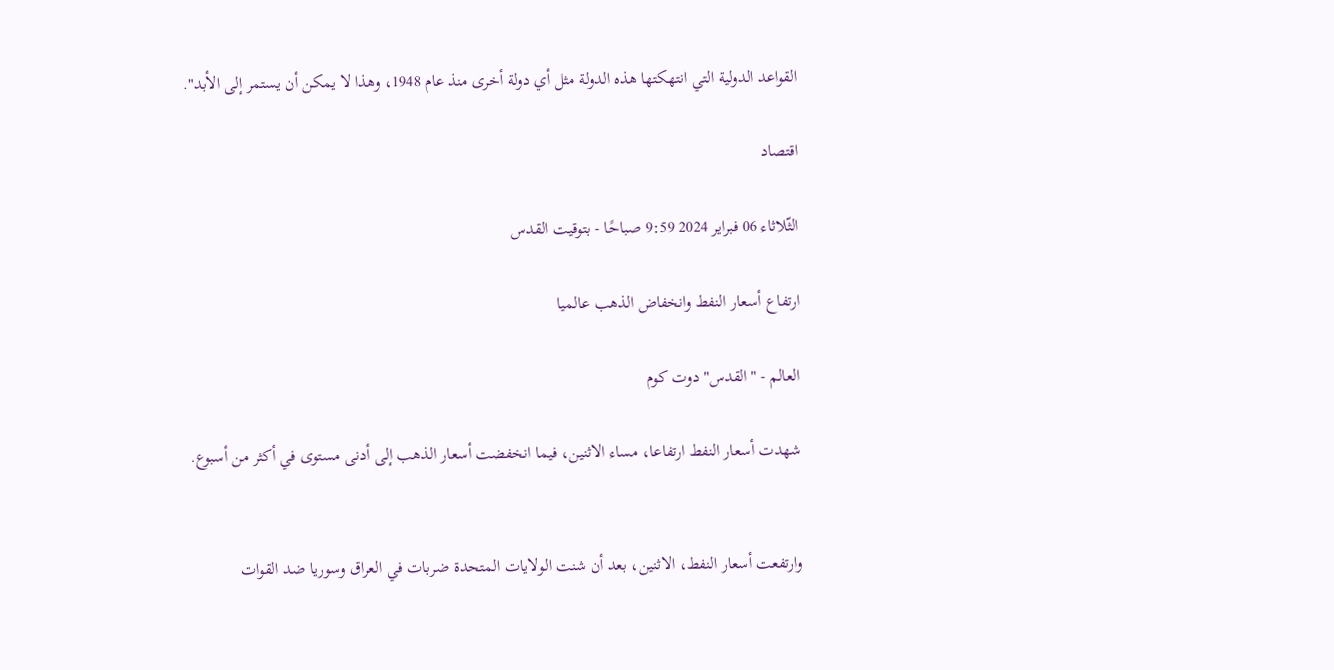القواعد الدولية التي انتهكتها هذه الدولة مثل أي دولة أخرى منذ عام 1948، وهذا لا يمكن أن يستمر إلى الأبد".

اقتصاد

الثّلاثاء 06 فبراير 2024 9:59 صباحًا - بتوقيت القدس

ارتفاع أسعار النفط وانخفاض الذهب عالميا

العالم - "القدس" دوت كوم

شهدت أسعار النفط ارتفاعا، مساء الاثنين، فيما انخفضت أسعار الذهب إلى أدنى مستوى في أكثر من أسبوع.


وارتفعت أسعار النفط، الاثنين، بعد أن شنت الولايات المتحدة ضربات في العراق وسوريا ضد القوات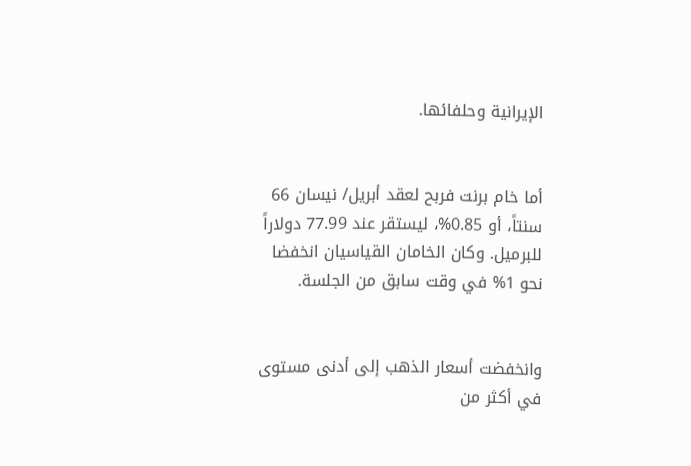الإيرانية وحلفائها.


أما خام برنت فربح لعقد أبريل/ نيسان 66 سنتاً، أو 0.85%، ليستقر عند 77.99 دولاراً للبرميل. وكان الخامان القياسيان انخفضا نحو 1% في وقت سابق من الجلسة.


وانخفضت أسعار الذهب إلى أدنى مستوى في أكثر من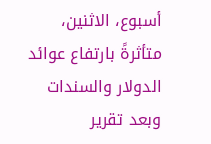أسبوع، الاثنين، متأثرةً بارتفاع عوائد الدولار والسندات وبعد تقرير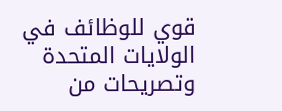قوي للوظائف في الولايات المتحدة وتصريحات من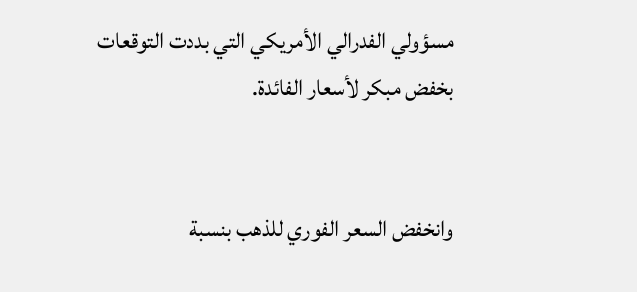مسؤولي الفدرالي الأمريكي التي بددت التوقعات بخفض مبكر لأسعار الفائدة.


وانخفض السعر الفوري للذهب بنسبة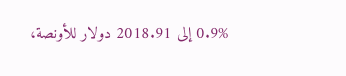0.9% إلى 2018.91 دولار للأونصة،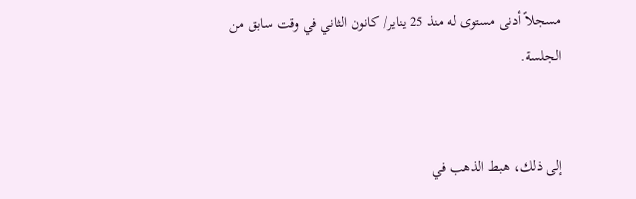مسجلاً أدنى مستوى له منذ 25 يناير/ كانون الثاني في وقت سابق من الجلسة.


إلى ذلك، هبط الذهب في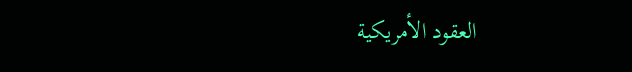العقود الأمريكية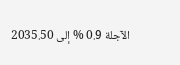الآجلة 0.9 % إلى 2035.50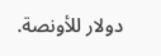دولار للأونصة.